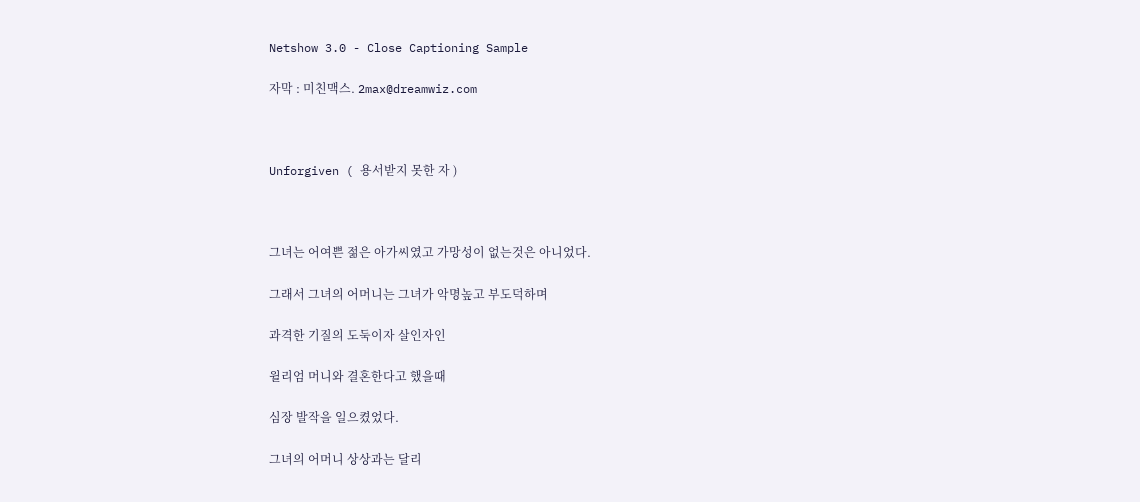Netshow 3.0 - Close Captioning Sample

자막 : 미친맥스. 2max@dreamwiz.com



Unforgiven ( 용서받지 못한 자 )



그녀는 어여쁜 젊은 아가씨였고 가망성이 없는것은 아니었다.

그래서 그녀의 어머니는 그녀가 악명높고 부도덕하며

과격한 기질의 도둑이자 살인자인

윌리엄 머니와 결혼한다고 했을때

심장 발작을 일으켰었다.

그녀의 어머니 상상과는 달리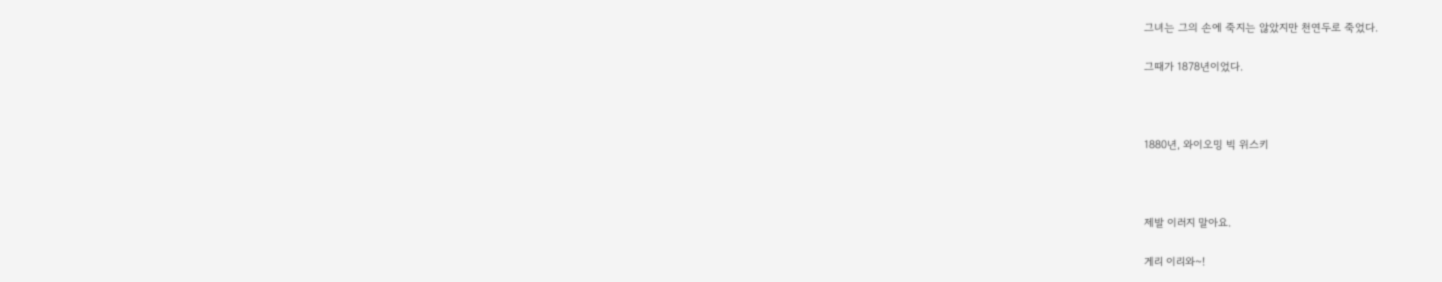그녀는 그의 손에 죽지는 않았지만 천연두로 죽었다.

그때가 1878년이었다.



1880년, 와이오밍 빅 위스키



제발 이러지 말아요.

게리 이리와~!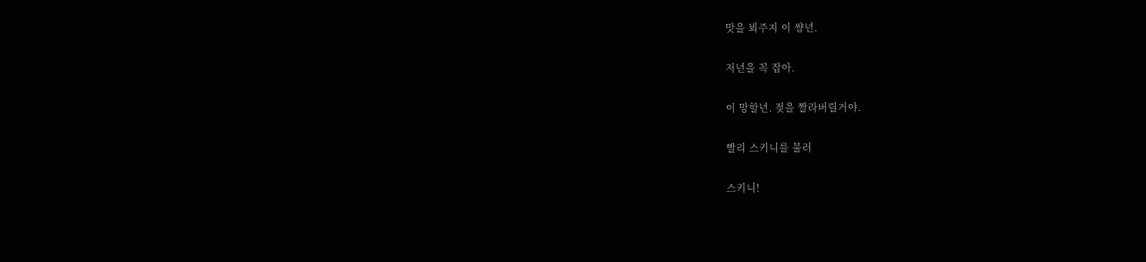맛을 뵈주지 이 썅년.

저년을 꼭 잡아.

이 망할년. 젖을 짤라버릴거야.

빨리 스키니를 불러

스키니!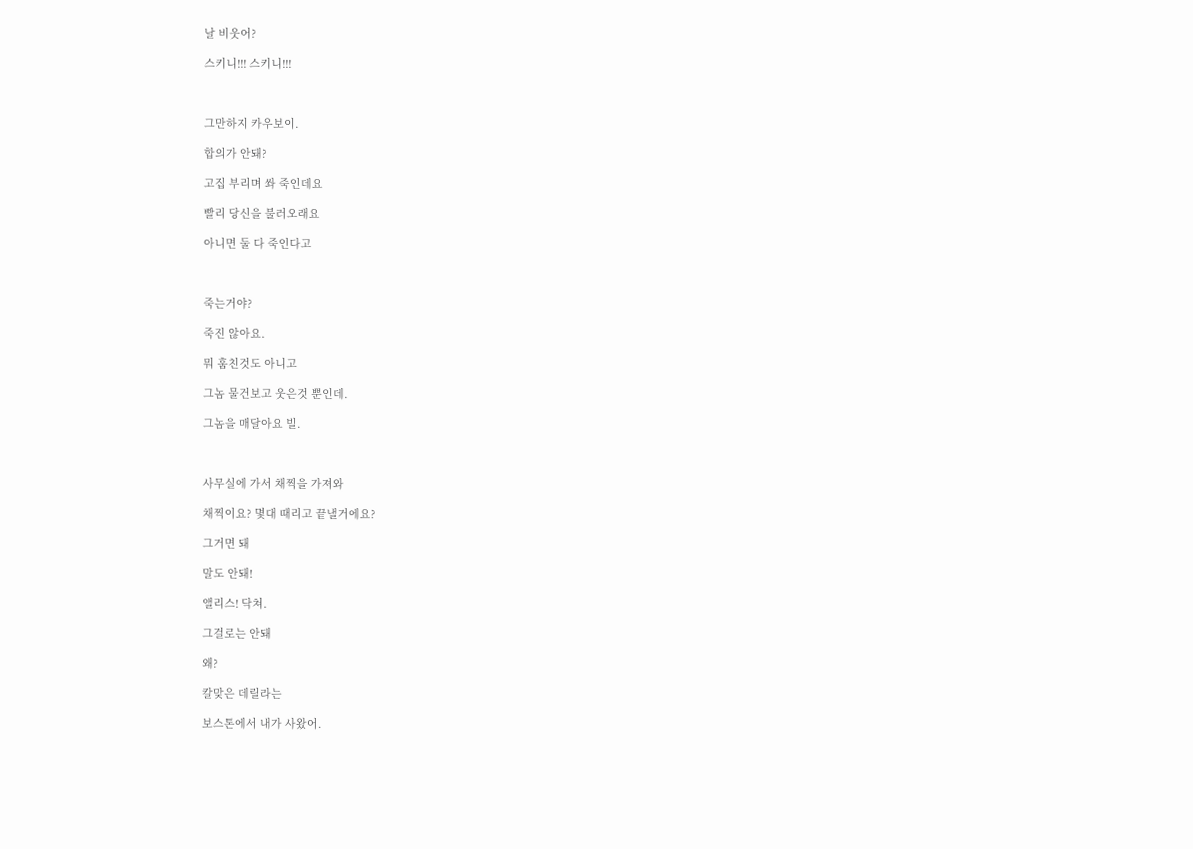날 비웃어?

스키니!!! 스키니!!!



그만하지 카우보이.

합의가 안돼?

고집 부리며 쏴 죽인데요

빨리 당신을 불러오래요

아니면 둘 다 죽인다고



죽는거야?

죽진 않아요.

뭐 훔친것도 아니고

그놈 물건보고 웃은것 뿐인데.

그놈을 매달아요 빌.



사무실에 가서 채찍을 가져와

채찍이요? 몇대 때리고 끝낼거에요?

그거면 돼

말도 안돼!

앨리스! 닥쳐.

그걸로는 안돼

왜?

칼맞은 데릴라는

보스톤에서 내가 사왔어.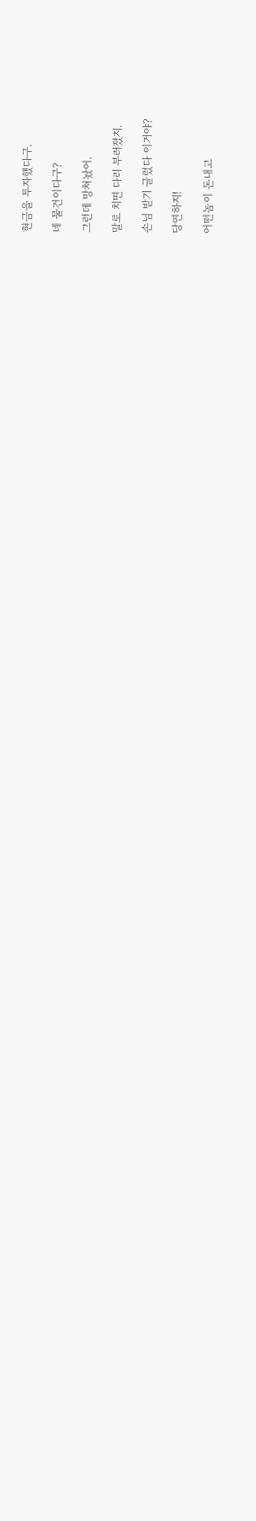현금을 투자했다구.

네 물건이다구?

그런데 망쳐놨어.

말로 치면 다리 부러졌지.

손님 받기 글렀다 이거야?

당연하지!

어떤놈이 돈내고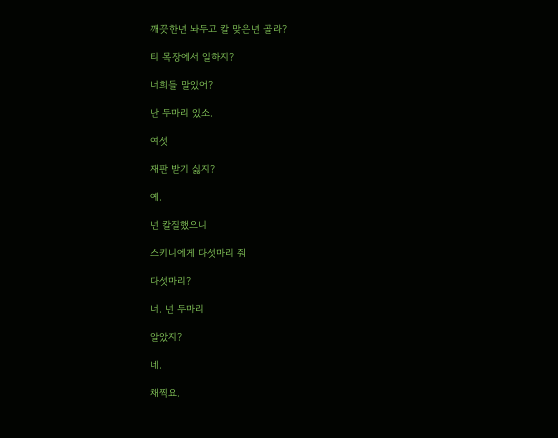깨끗한년 놔두고 칼 맞은년 골라?

티 목장에서 일하지?

너희들 말있어?

난 두마리 있소.

여섯

재판 받기 싫지?

예.

넌 칼질했으니

스키니에게 다섯마리 줘

다섯마리?

너. 넌 두마리

알았지?

네.

채찍요.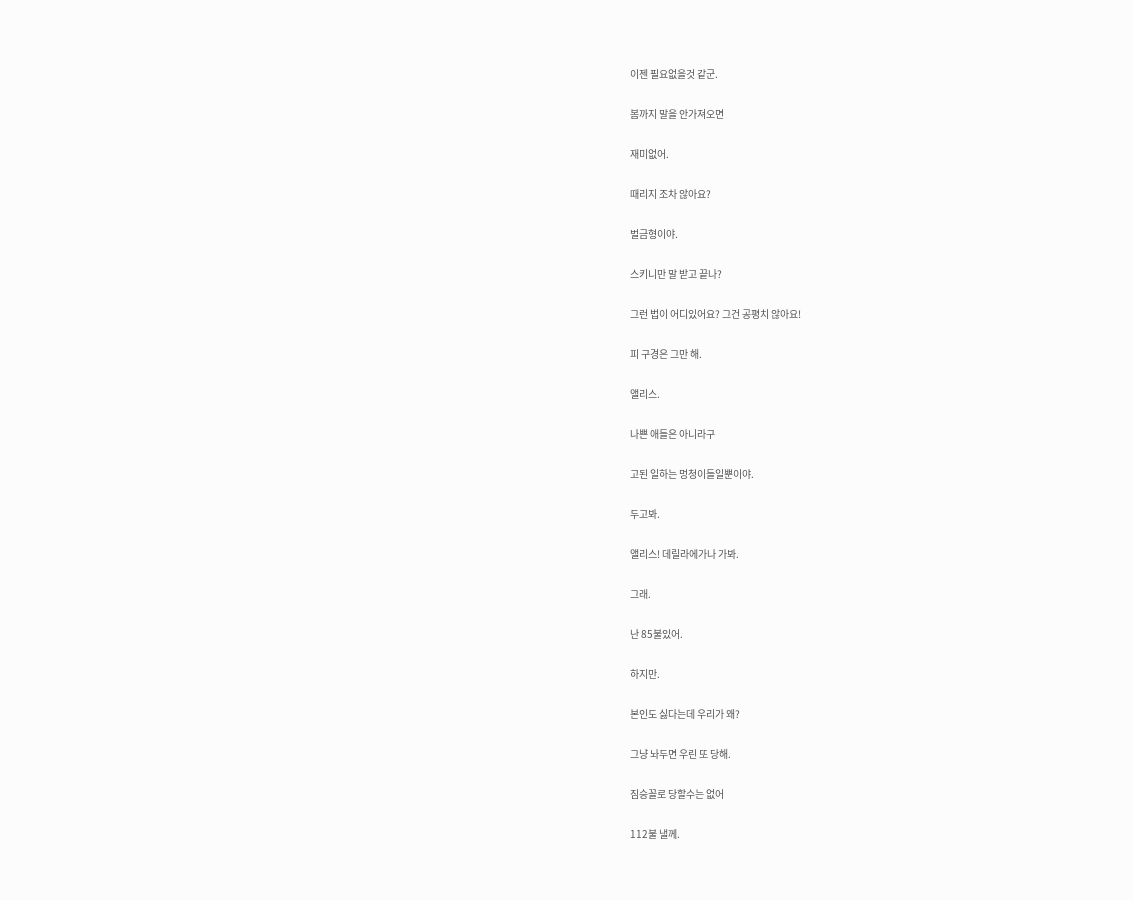이젠 필요없을것 같군.

봄까지 말을 안가져오면

재미없어.

때리지 조차 않아요?

벌금형이야.

스키니만 말 받고 끝나?

그런 법이 어디있어요? 그건 공평치 않아요!

피 구경은 그만 해.

앨리스.

나쁜 애들은 아니라구

고된 일하는 멍청이들일뿐이야.

두고봐.

앨리스! 데릴라에가나 가봐.

그래.

난 85불있어.

하지만.

본인도 싫다는데 우리가 왜?

그냥 놔두면 우린 또 당해.

짐승꼴로 당할수는 없어

112불 낼께.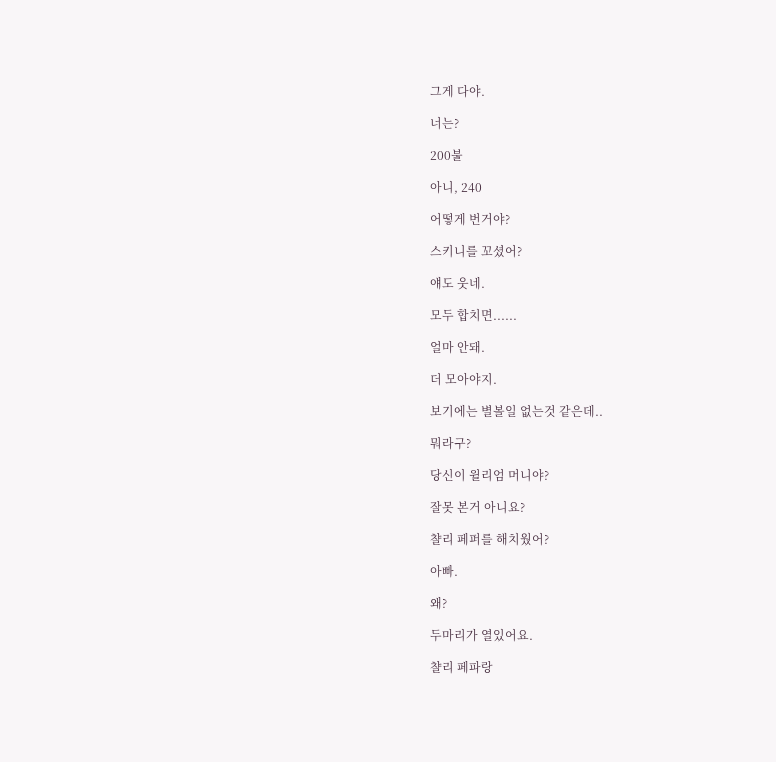그게 다야.

너는?

200불

아니, 240

어떻게 번거야?

스키니를 꼬셨어?

얘도 웃네.

모두 합치면......

얼마 안돼.

더 모아야지.

보기에는 별볼일 없는것 같은데..

뭐라구?

당신이 윌리엄 머니야?

잘못 본거 아니요?

챨리 페퍼를 해치웠어?

아빠.

왜?

두마리가 열있어요.

챨리 페파랑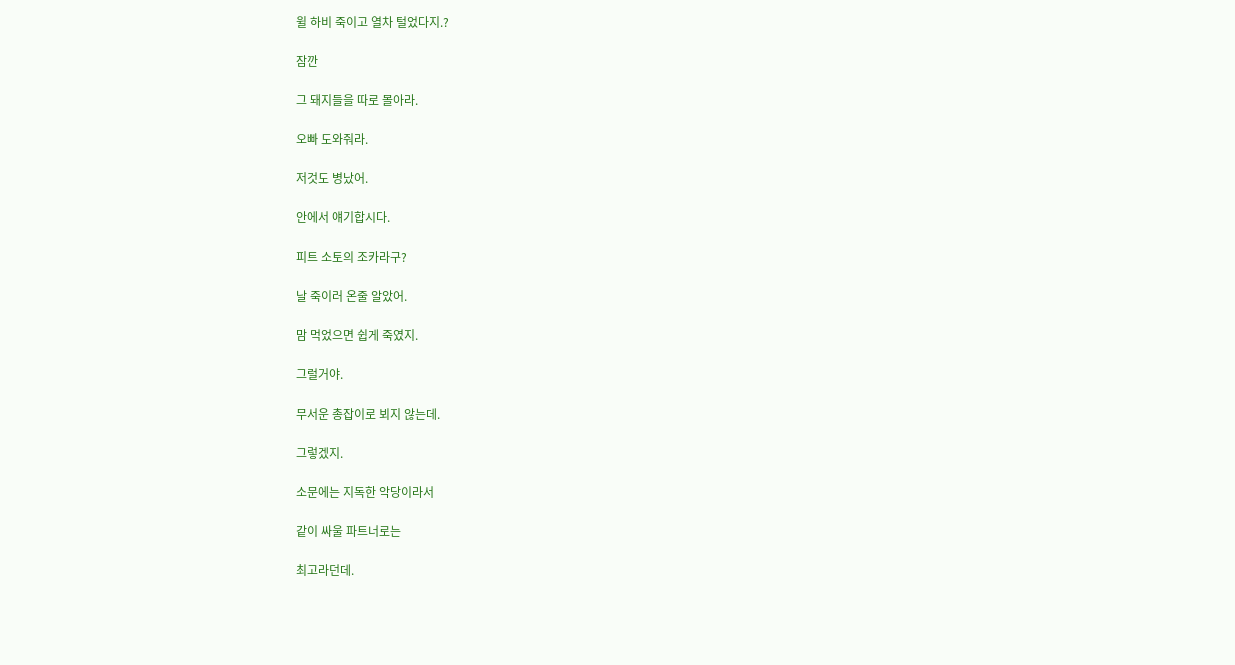윌 하비 죽이고 열차 털었다지.?

잠깐

그 돼지들을 따로 몰아라.

오빠 도와줘라.

저것도 병났어.

안에서 얘기합시다.

피트 소토의 조카라구?

날 죽이러 온줄 알았어.

맘 먹었으면 쉽게 죽였지.

그럴거야.

무서운 총잡이로 뵈지 않는데.

그렇겠지.

소문에는 지독한 악당이라서

같이 싸울 파트너로는

최고라던데.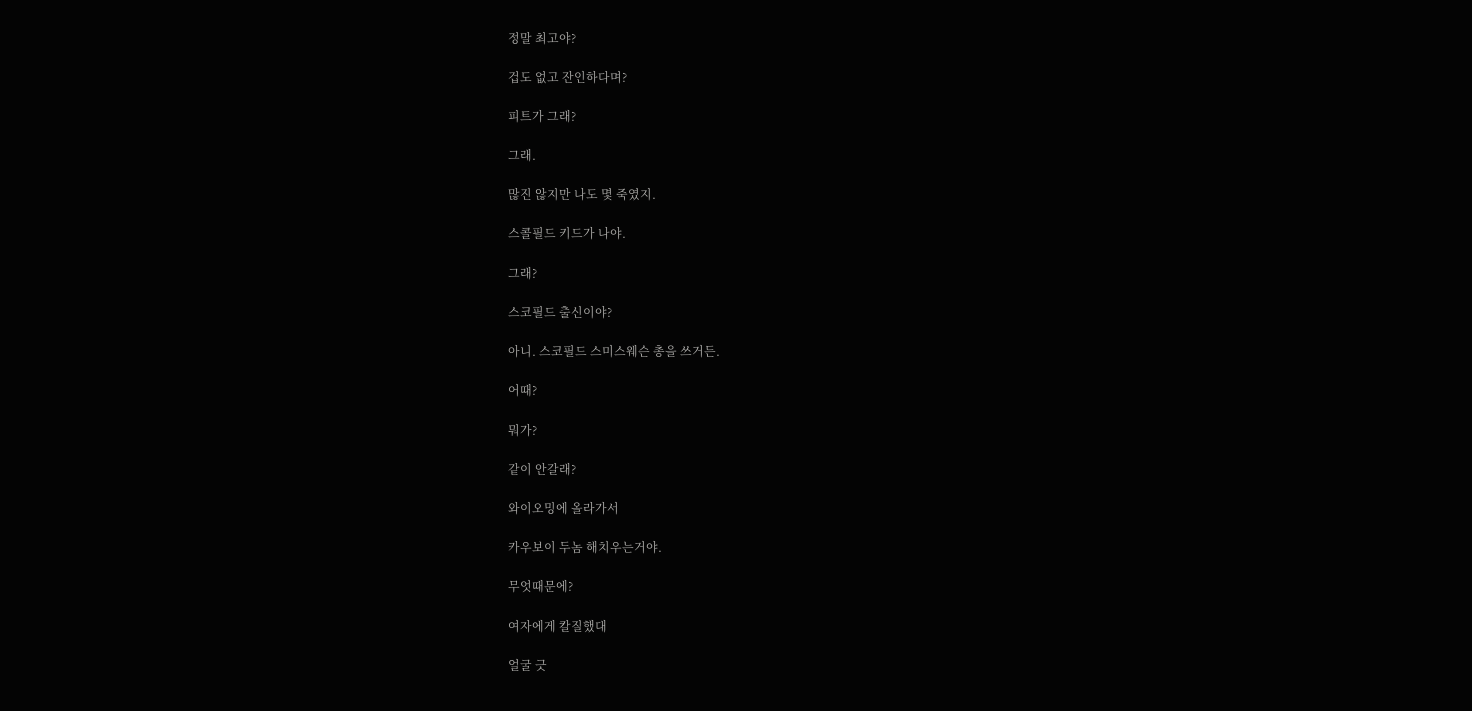정말 최고야?

겁도 없고 잔인하다며?

피트가 그래?

그래.

많진 않지만 나도 몇 죽였지.

스콜필드 키드가 나야.

그래?

스코필드 출신이야?

아니. 스코필드 스미스웨슨 총을 쓰거든.

어때?

뭐가?

같이 안갈래?

와이오밍에 올라가서

카우보이 두놈 해치우는거야.

무엇때문에?

여자에게 칼질했대

얼굴 긋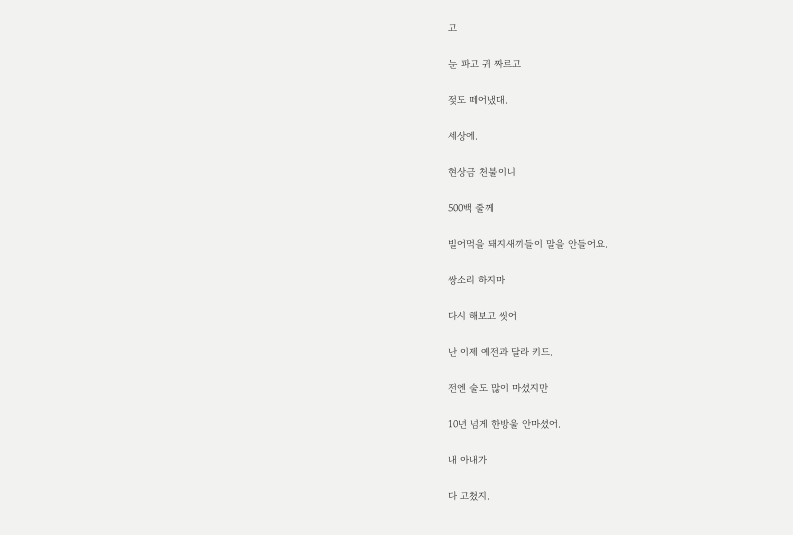고

눈 파고 귀 짜르고

젖도 떼어냈대.

세상에.

현상금 천불이니

500백 줄께

빌어먹을 돼지새끼들이 말을 안들어요.

쌍소리 하지마

다시 해보고 씻어

난 이제 예전과 달라 키드.

전엔 술도 많이 마셨지만

10년 넘게 한방울 안마셨어.

내 아내가

다 고쳤지.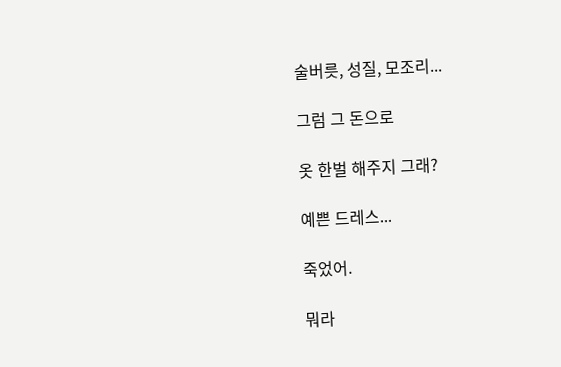술버릇, 성질, 모조리...

그럼 그 돈으로

옷 한벌 해주지 그래?

예쁜 드레스...

죽었어.

뭐라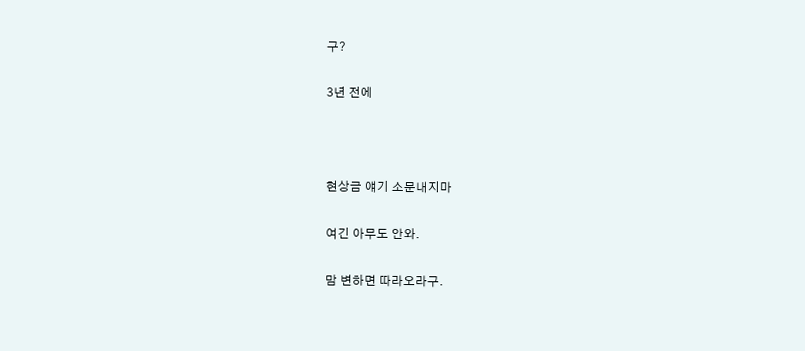구?

3년 전에



현상금 얘기 소문내지마

여긴 아무도 안와.

맘 변하면 따라오라구.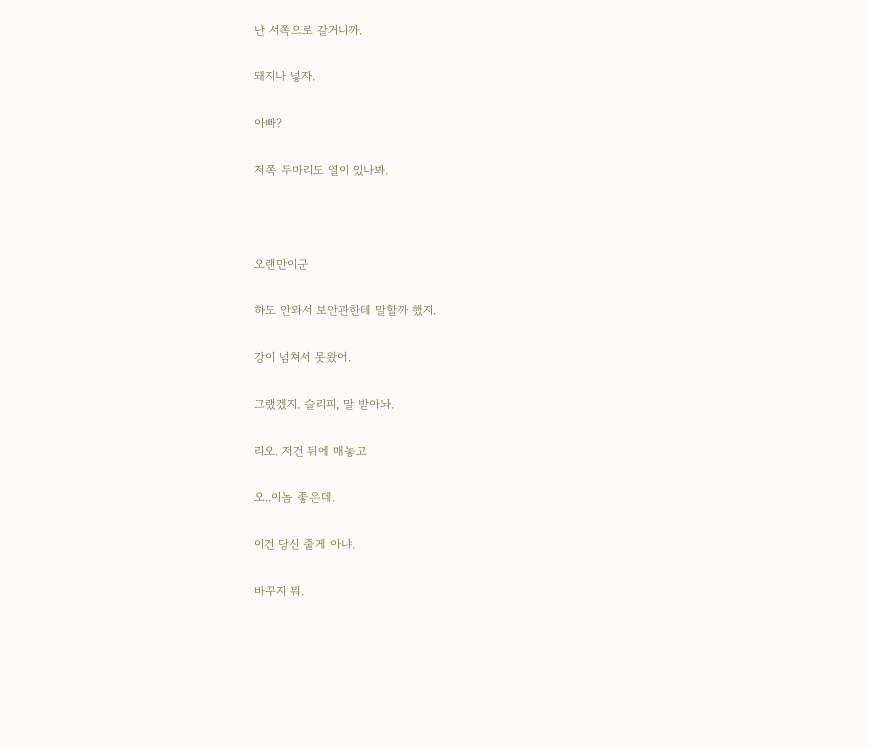난 서쪽으로 갈거니까.

돼지나 넣자.

아빠?

저쪽 두마리도 열이 있나봐.



오랜만이군

하도 안와서 보안관한테 말할까 했지.

강이 넘쳐서 못왔어.

그랬겠지. 슬리피, 말 받아놔.

리오. 저건 뒤에 매놓고

오..이놈 좋은데.

이건 당신 줄게 아냐.

바꾸지 뭐.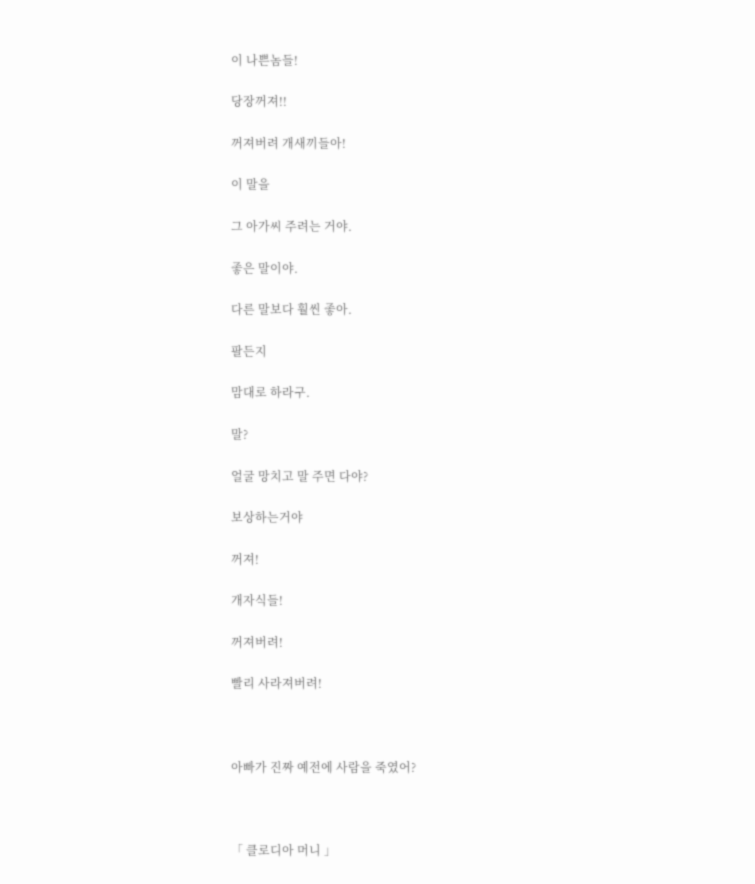이 나쁜놈들!

당장꺼져!!

꺼져버려 개새끼들아!

이 말을

그 아가씨 주려는 거야.

좋은 말이야.

다른 말보다 훨씬 좋아.

팔든지

맘대로 하라구.

말?

얼굴 망치고 말 주면 다야?

보상하는거야

꺼져!

개자식들!

꺼져버려!

빨리 사라져버려!



아빠가 진짜 예전에 사람을 죽였어?



「 클로디아 머니 」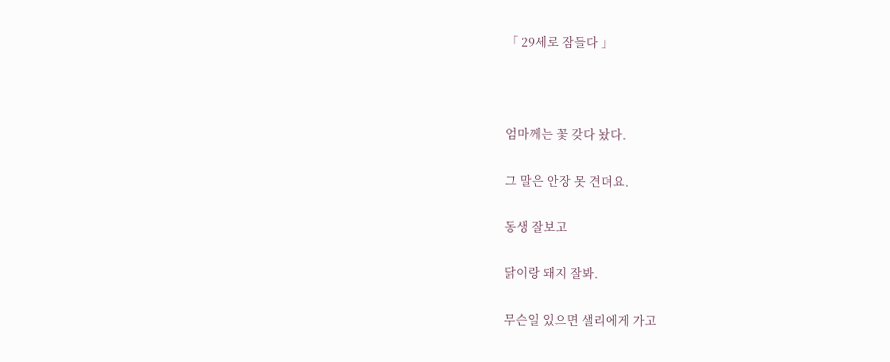「 29세로 잠들다 」



엄마께는 꽃 갖다 놨다.

그 말은 안장 못 견뎌요.

동생 잘보고

닭이랑 돼지 잘봐.

무슨일 있으면 샐리에게 가고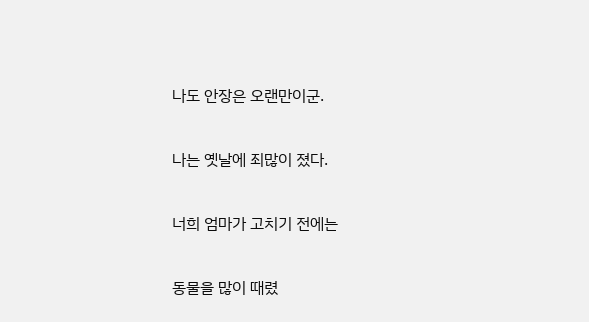나도 안장은 오랜만이군.

나는 옛날에 죄많이 졌다.

너희 엄마가 고치기 전에는

동물을 많이 때렸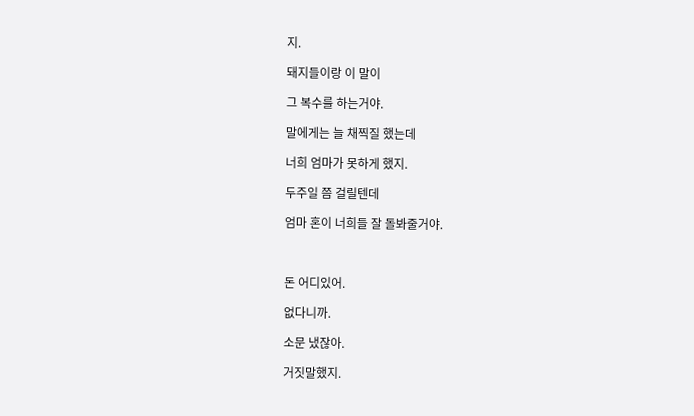지.

돼지들이랑 이 말이

그 복수를 하는거야.

말에게는 늘 채찍질 했는데

너희 엄마가 못하게 했지.

두주일 쯤 걸릴텐데

엄마 혼이 너희들 잘 돌봐줄거야.



돈 어디있어.

없다니까.

소문 냈잖아.

거짓말했지.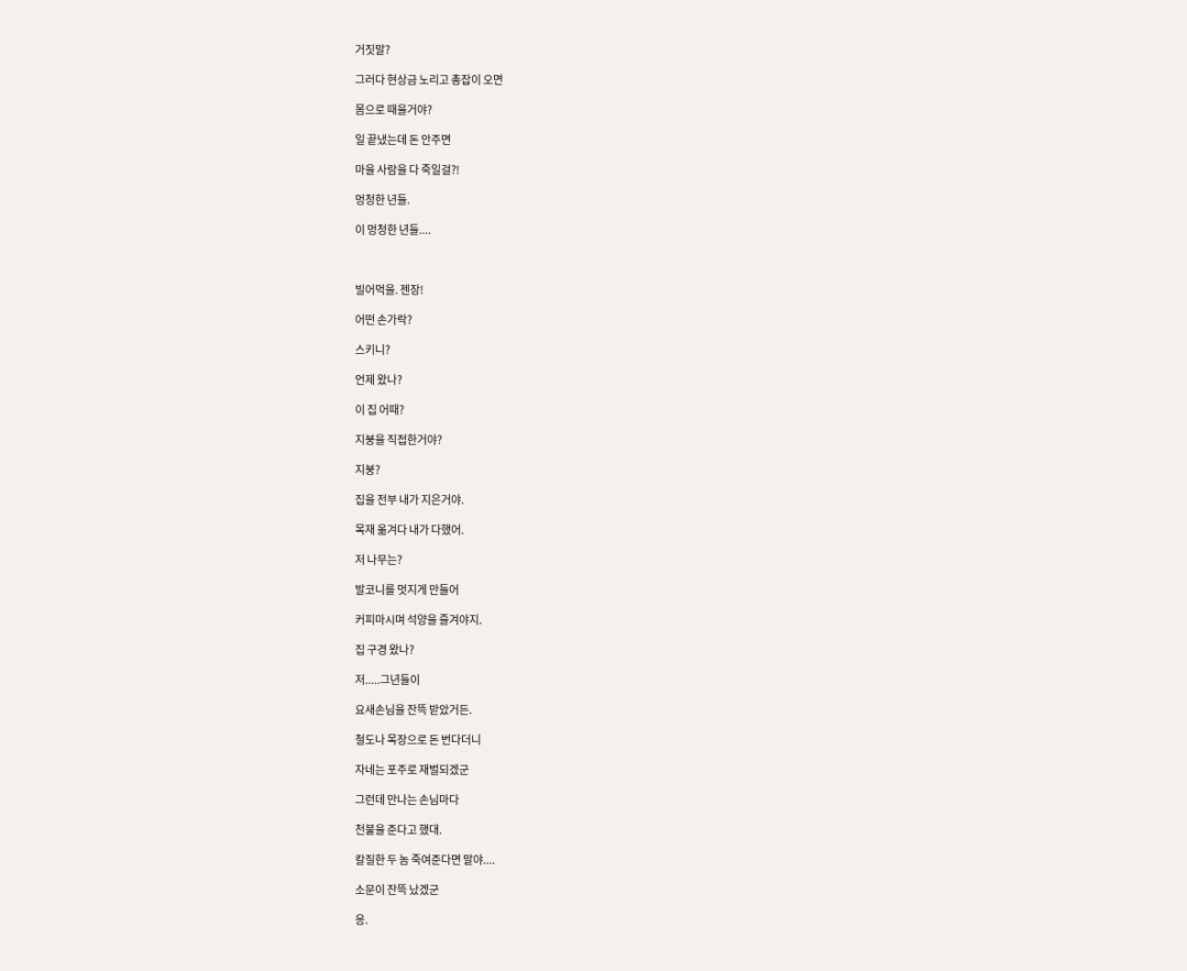거짓말?

그러다 현상금 노리고 총잡이 오면

몸으로 때울거야?

일 끝냈는데 돈 안주면

마을 사람을 다 죽일걸?!

멍청한 년들.

이 멍청한 년들....



빌어먹을. 젠장!

어떤 손가락?

스키니?

언제 왔나?

이 집 어때?

지붕을 직접한거야?

지붕?

집을 전부 내가 지은거야.

목재 옮겨다 내가 다했어.

저 나무는?

발코니를 멋지게 만들어

커피마시며 석양을 즐겨야지.

집 구경 왔나?

저.....그년들이

요새손님을 잔뜩 받았거든.

철도나 목장으로 돈 번다더니

자네는 포주로 재벌되겠군

그런데 만나는 손님마다

천불을 준다고 했대.

칼질한 두 놈 죽여준다면 말야....

소문이 잔뜩 났겠군

응.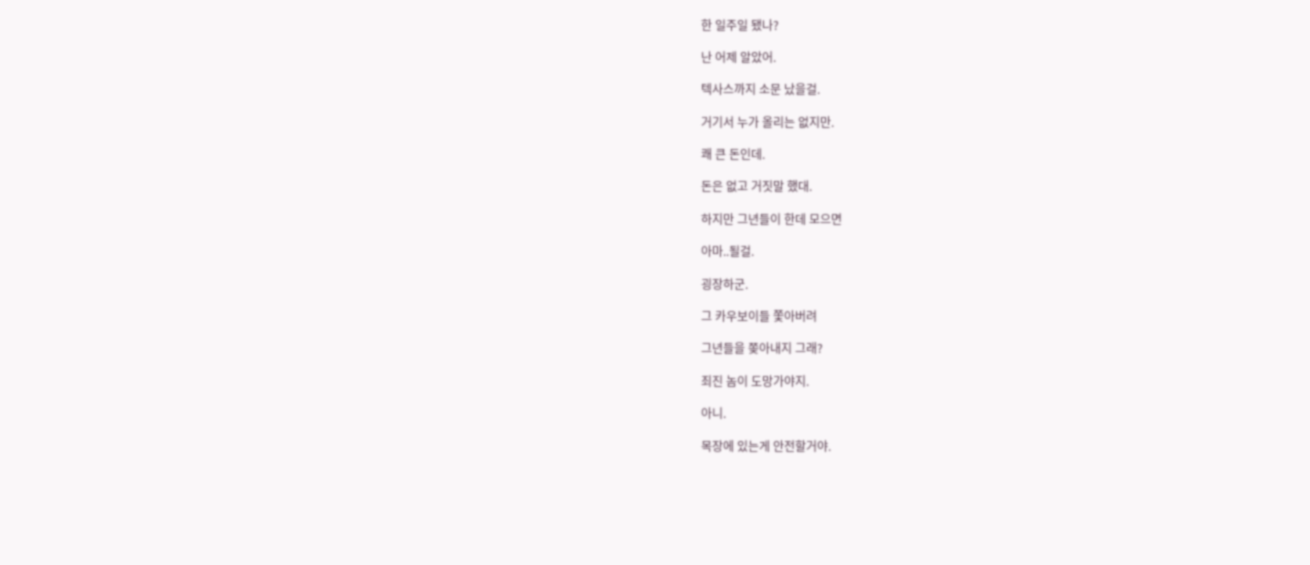한 일주일 됐나?

난 어제 알았어.

텍사스까지 소문 났을걸.

거기서 누가 올리는 없지만.

쾌 큰 돈인데.

돈은 없고 거짓말 했대.

하지만 그년들이 한데 모으면

아마..될걸.

굉장하군.

그 카우보이들 쫓아버려

그년들을 쫒아내지 그래?

죄진 놈이 도망가야지.

아니.

목장에 있는게 안전할거야.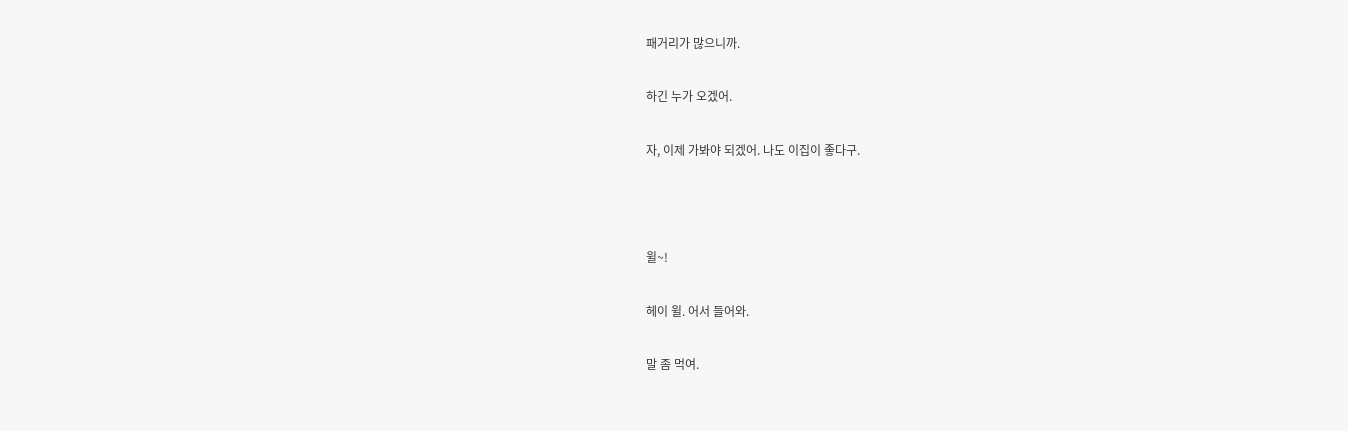패거리가 많으니까.

하긴 누가 오겠어.

자, 이제 가봐야 되겠어. 나도 이집이 좋다구.



윌~!

헤이 윌. 어서 들어와.

말 좀 먹여.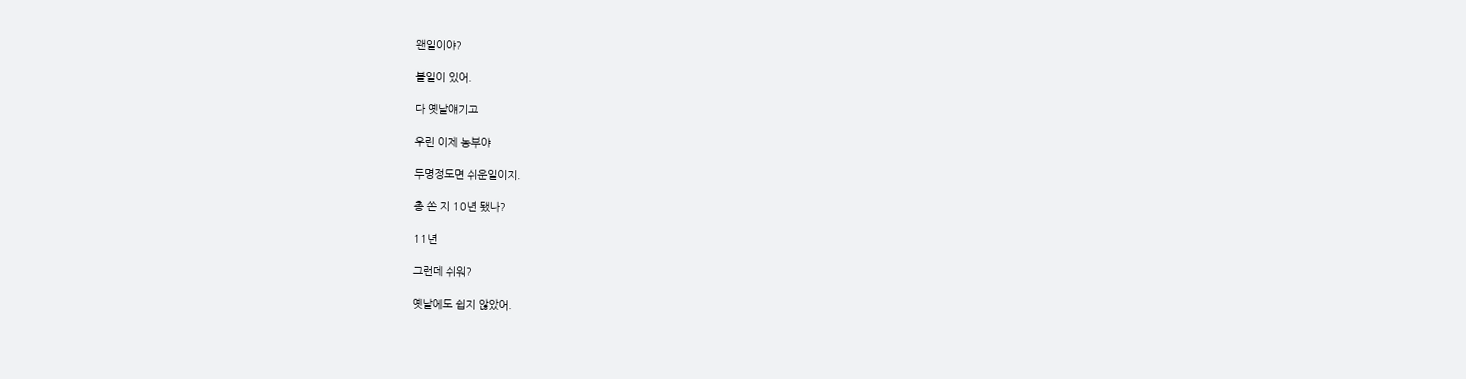왠일이야?

볼일이 있어.

다 옛날얘기고

우린 이제 농부야

두명정도면 쉬운일이지.

총 쏜 지 10년 됐나?

11년

그런데 쉬워?

옛날에도 쉽지 않았어.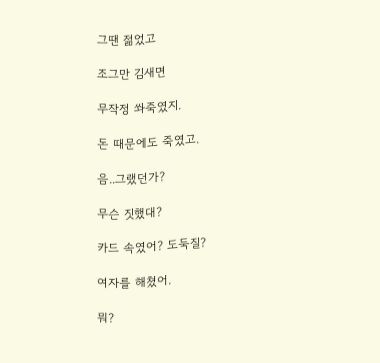그땐 젊었고

조그만 김새면

무작정 쏴죽였지.

돈 때문에도 죽였고.

음..그랬던가?

무슨 짓했대?

카드 속였어? 도둑질?

여자를 해쳤어.

뭐?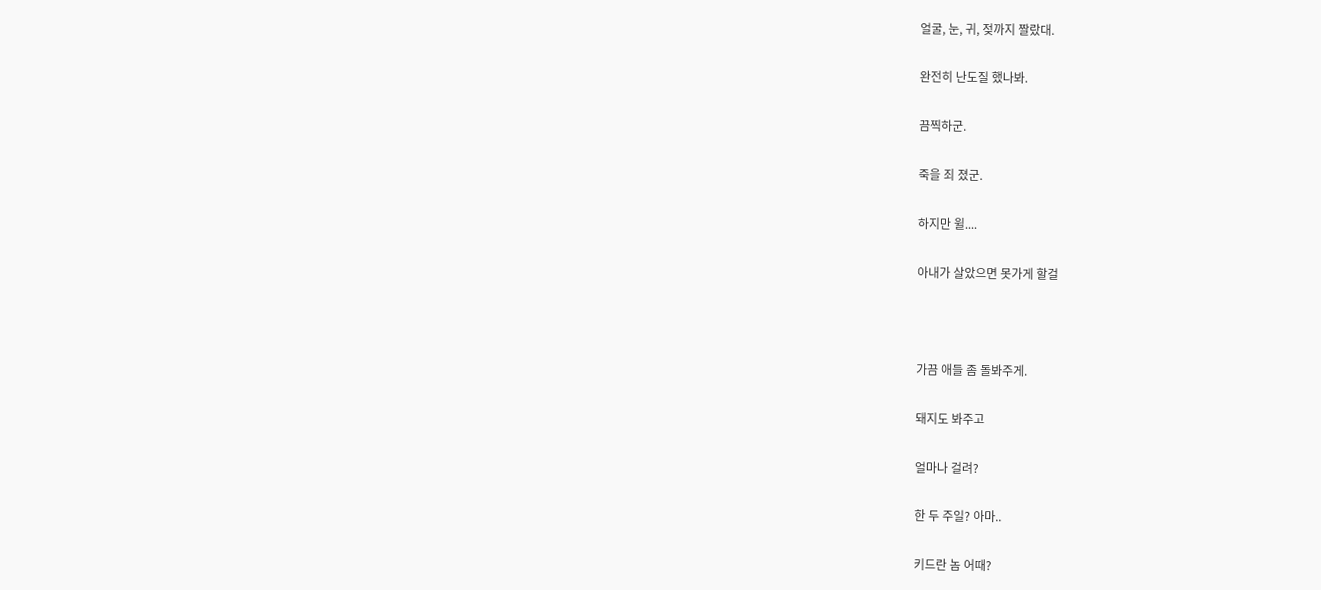얼굴, 눈, 귀, 젖까지 짤랐대.

완전히 난도질 했나봐.

끔찍하군.

죽을 죄 졌군.

하지만 윌....

아내가 살았으면 못가게 할걸



가끔 애들 좀 돌봐주게.

돼지도 봐주고

얼마나 걸려?

한 두 주일? 아마..

키드란 놈 어때?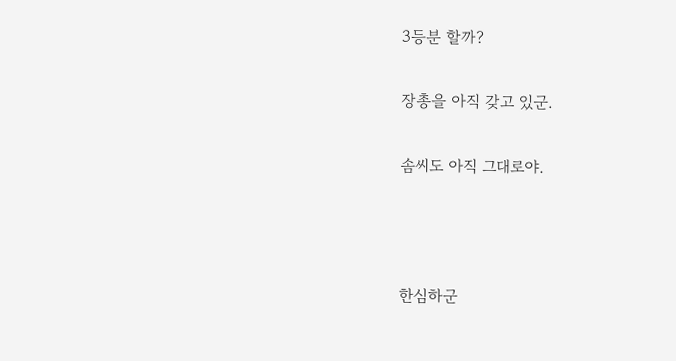3등분 할까?

장총을 아직 갖고 있군.

솜씨도 아직 그대로야.



한심하군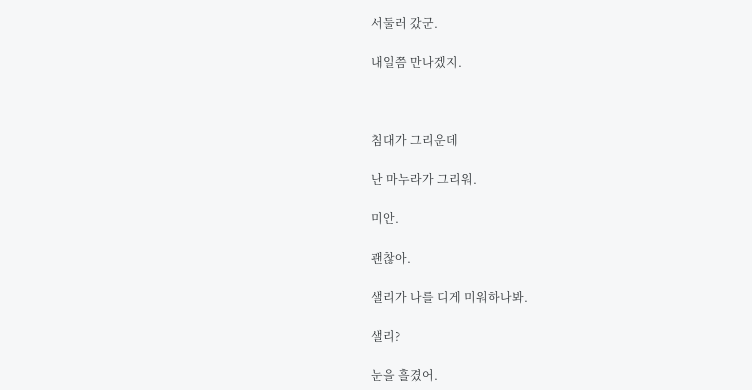서둘러 갔군.

내일쯤 만나겠지.



침대가 그리운데

난 마누라가 그리워.

미안.

괜찮아.

샐리가 나를 디게 미워하나봐.

샐리?

눈을 흘겼어.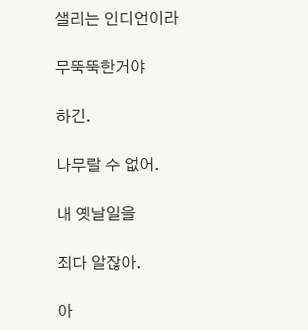샐리는 인디언이라

무뚝뚝한거야

하긴.

나무랄 수 없어.

내 옛날일을

죄다 알잖아.

아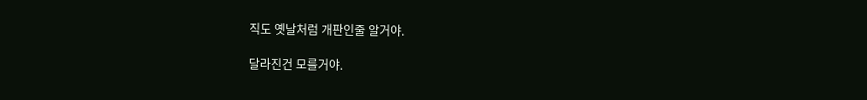직도 옛날처럼 개판인줄 알거야.

달라진건 모를거야.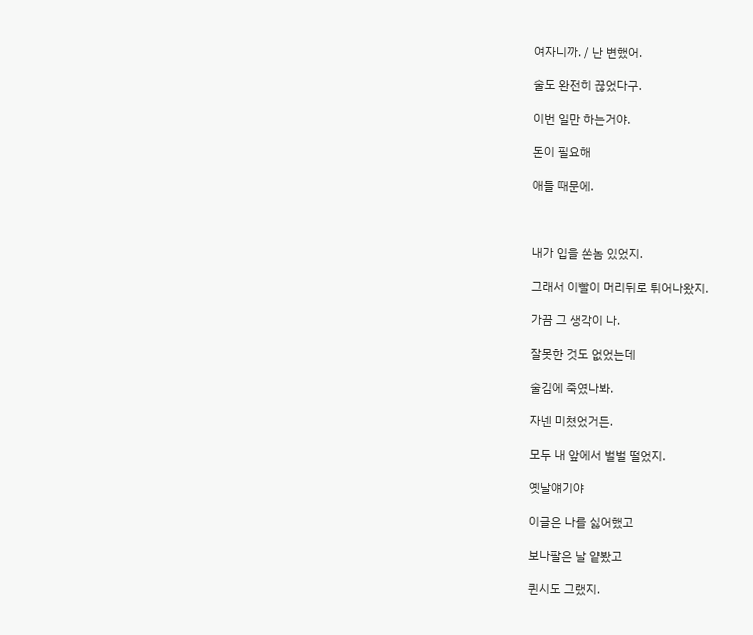여자니까. / 난 변했어.

술도 완전히 끊었다구.

이번 일만 하는거야.

돈이 필요해

애들 때문에.



내가 입을 쏜놈 있었지.

그래서 이빨이 머리뒤로 튀어나왔지.

가끔 그 생각이 나.

잘못한 것도 없었는데

술김에 죽였나봐.

자넨 미쳤었거든.

모두 내 앞에서 벌벌 떨었지.

옛날얘기야

이글은 나를 싫어했고

보나팔은 날 얕봤고

퀸시도 그랬지.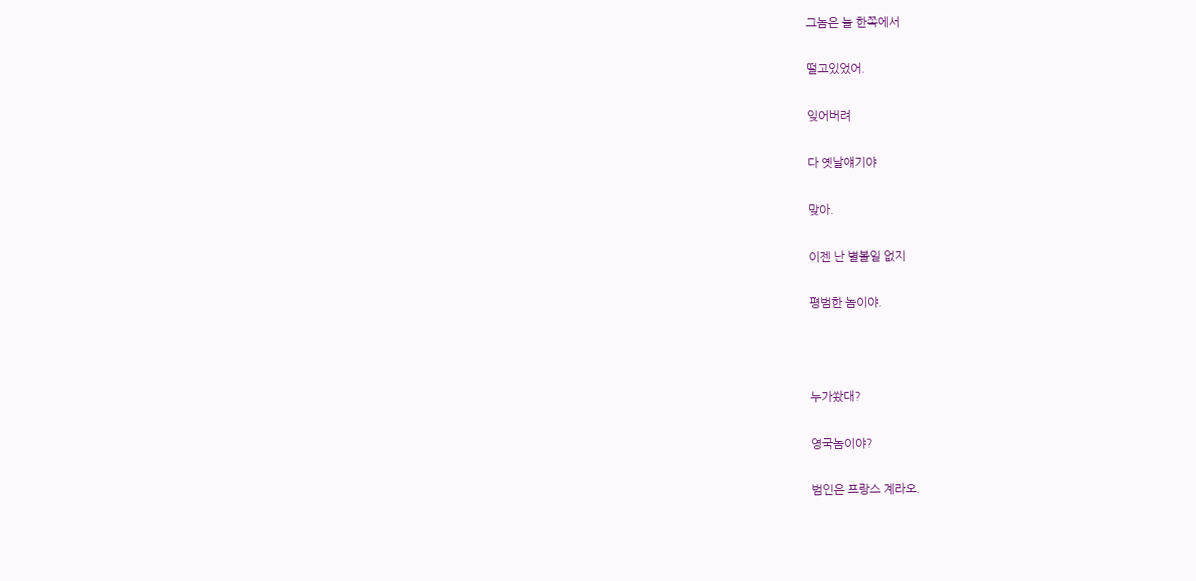그놈은 늘 한쪽에서

떨고있었어.

잊어버려

다 옛날얘기야

맞아.

이젠 난 별볼일 없지

평범한 놈이야.



누가쐈대?

영국놈이야?

범인은 프랑스 계라오.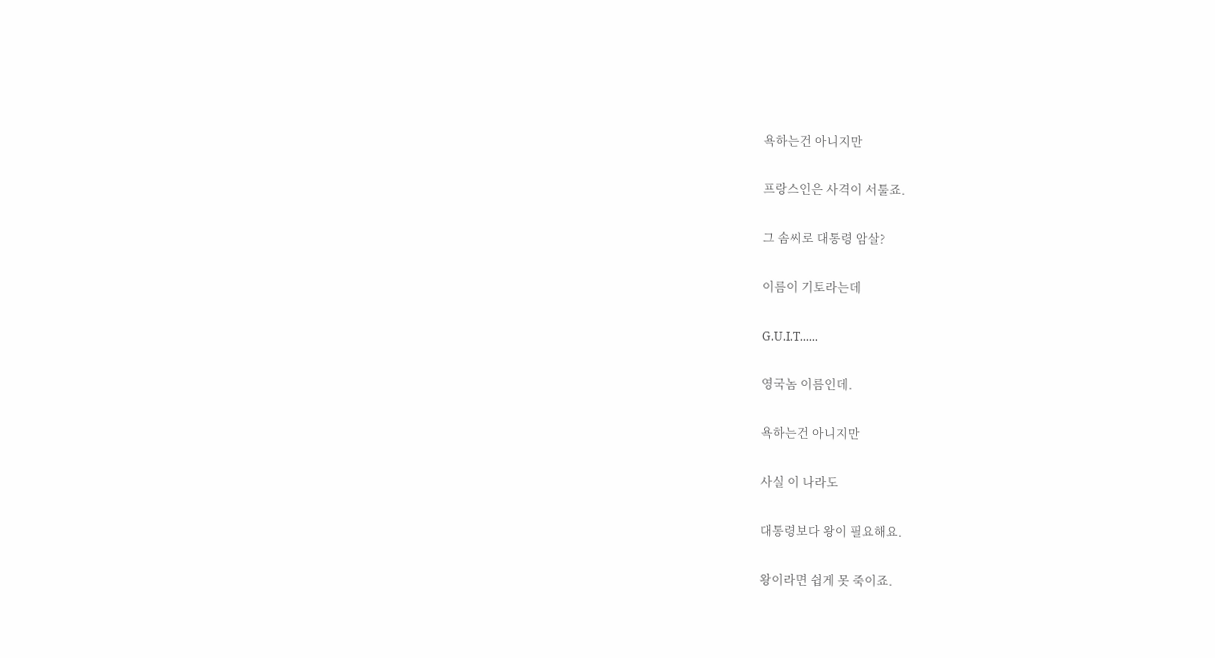욕하는건 아니지만

프랑스인은 사격이 서툴죠.

그 솜씨로 대통령 암살?

이름이 기토라는데

G.U.I.T......

영국놈 이름인데.

욕하는건 아니지만

사실 이 나라도

대통령보다 왕이 필요해요.

왕이라면 쉽게 못 죽이죠.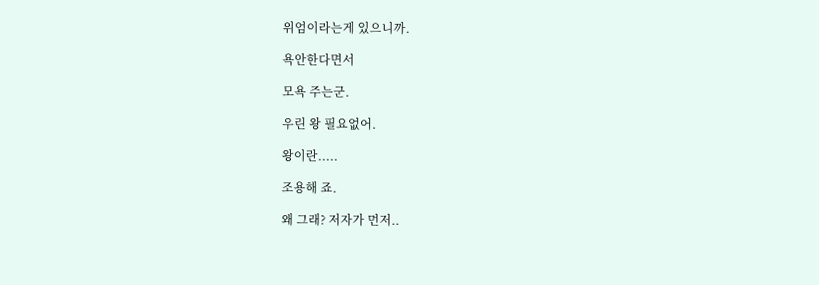위엄이라는게 있으니까.

욕안한다면서

모욕 주는군.

우린 왕 필요없어.

왕이란.....

조용해 죠.

왜 그래? 저자가 먼저..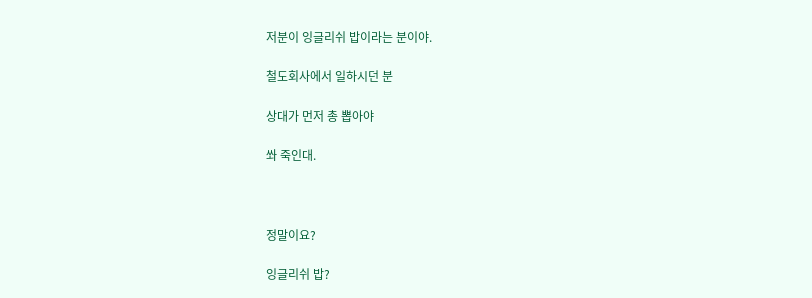저분이 잉글리쉬 밥이라는 분이야.

철도회사에서 일하시던 분

상대가 먼저 총 뽑아야

쏴 죽인대.



정말이요?

잉글리쉬 밥?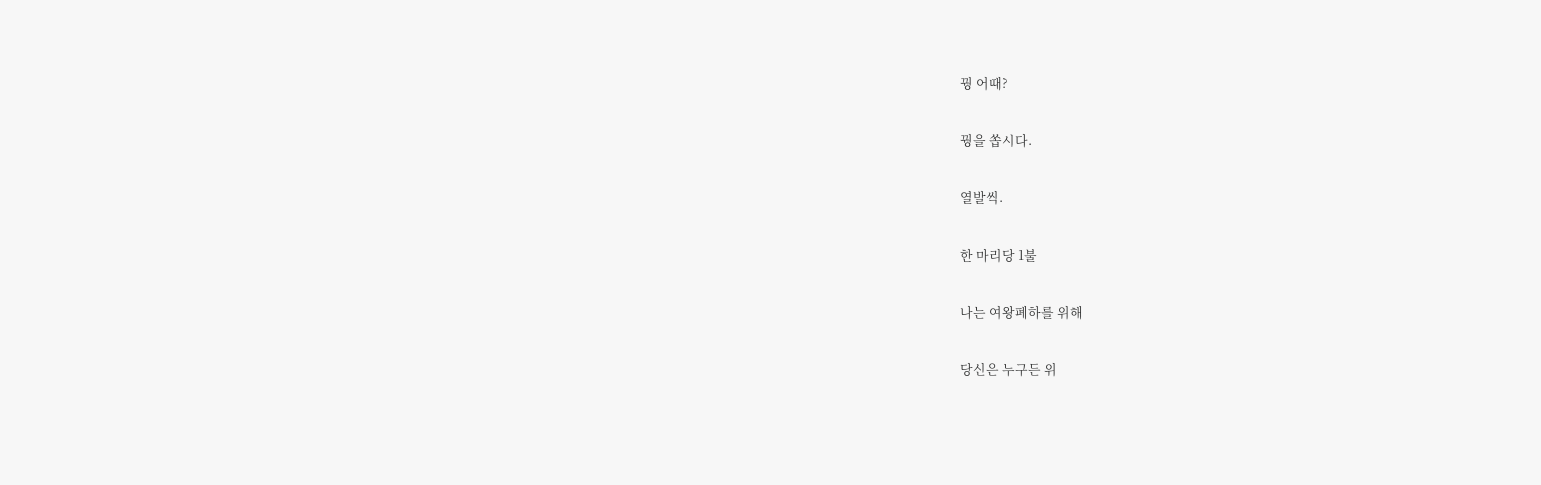꿩 어때?

꿩을 쏩시다.

열발씩.

한 마리당 1불

나는 여왕폐하를 위해

당신은 누구든 위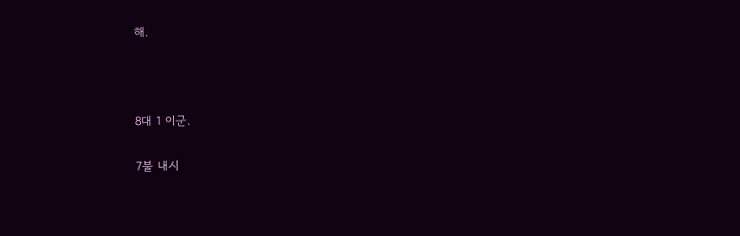해.



8대 1 이군.

7불 내시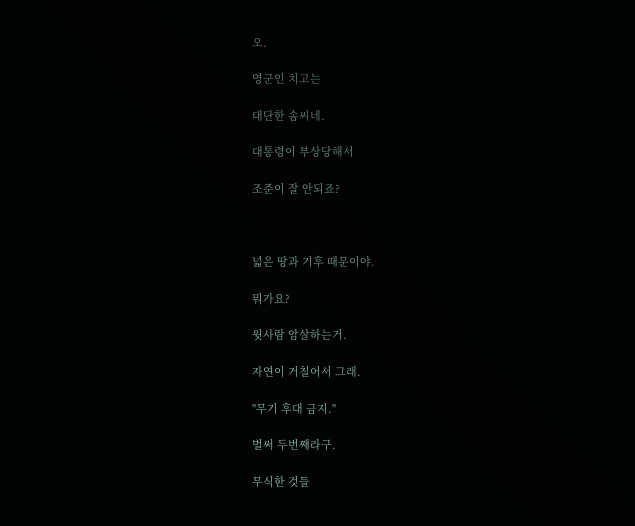오.

영군인 치고는

대단한 솜씨네.

대통령이 부상당해서

조준이 잘 안되죠?



넓은 땅과 기후 때문이야.

뭐가요?

윗사람 암살하는거.

자연이 거칠어서 그래.

"무기 후대 금지."

벌써 두번째라구.

무식한 것들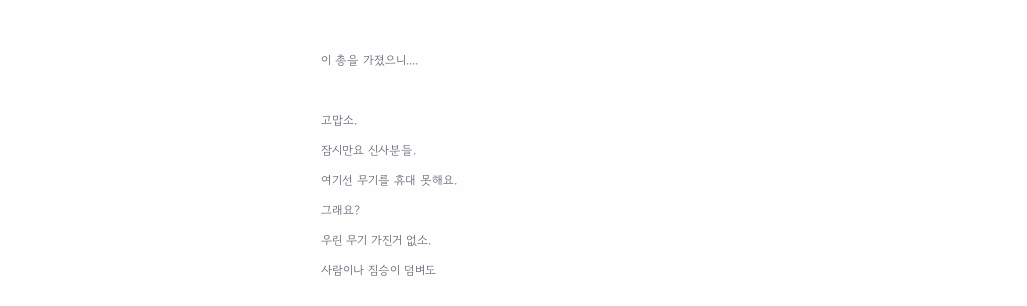이 총을 가졌으니....



고맙소.

잠시만요 신사분들.

여기선 무기를 휴대 못해요.

그래요?

우린 무기 가진거 없소.

사람이나 짐승이 덤벼도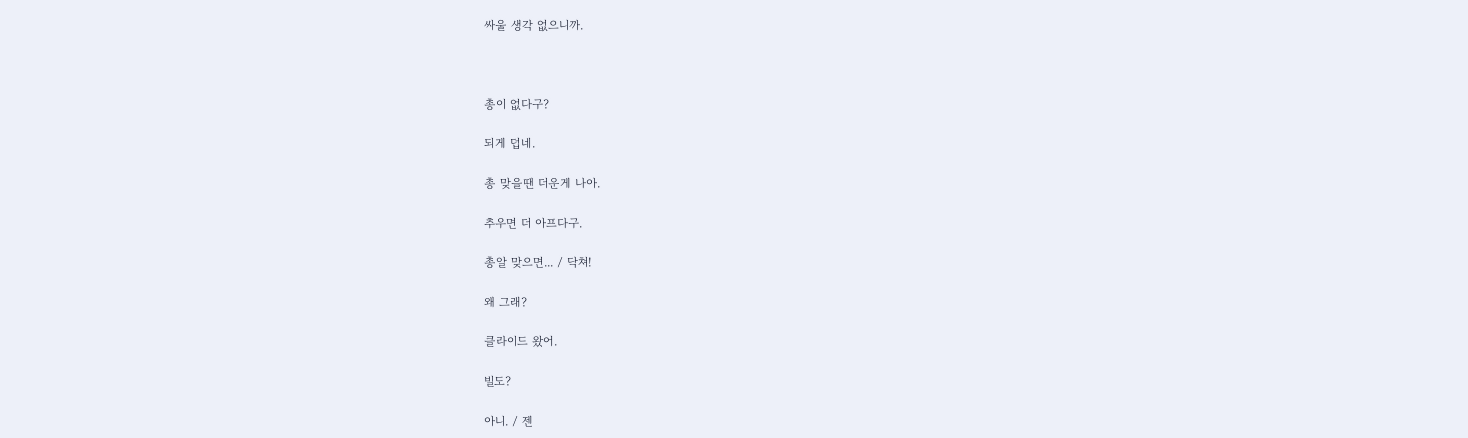싸울 생각 없으니까.



총이 없다구?

되게 덥네.

총 맞을땐 더운게 나아.

추우면 더 아프다구.

총알 맞으면... / 닥쳐!

왜 그래?

클라이드 왔어.

빌도?

아니. / 젠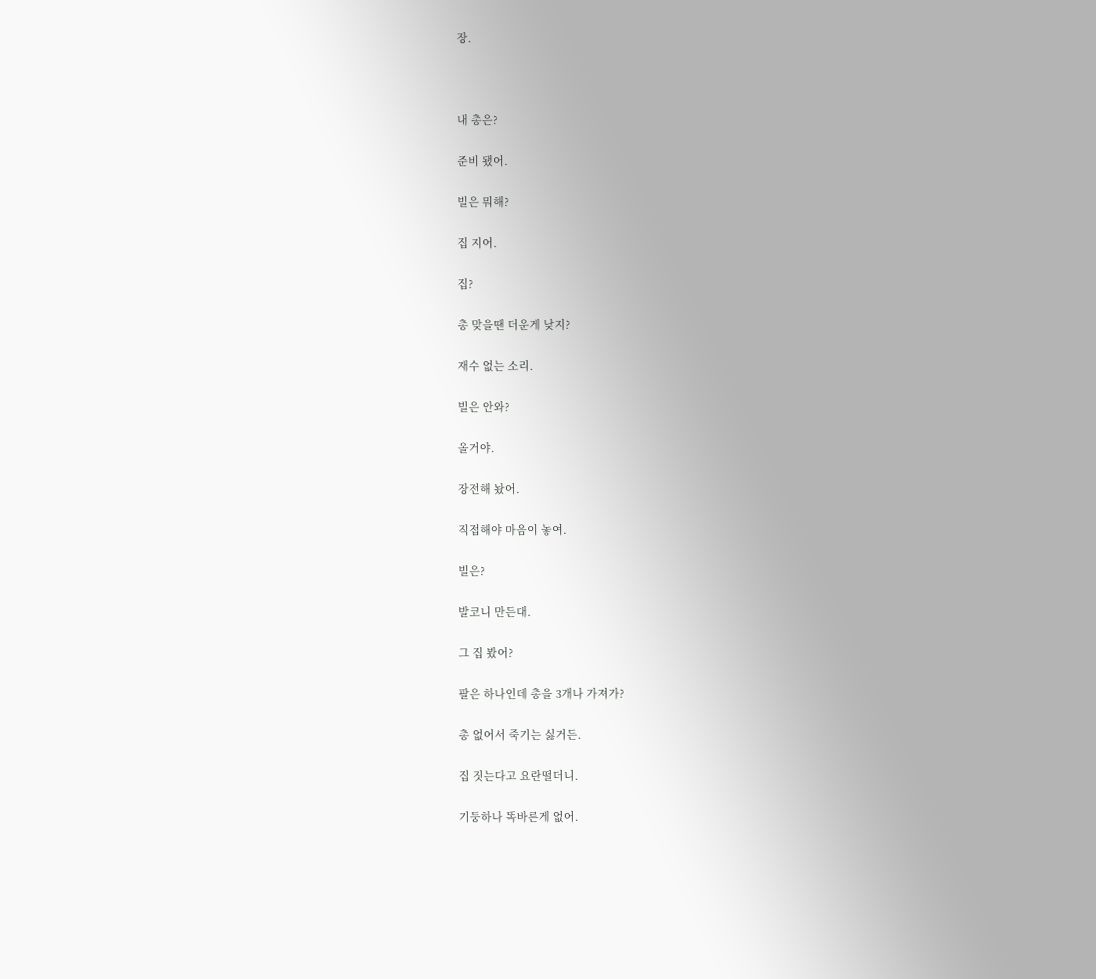장.



내 총은?

준비 됐어.

빌은 뭐해?

집 지어.

집?

총 맞을땐 더운게 낮지?

재수 없는 소리.

빌은 안와?

올거야.

장전해 놨어.

직접해야 마음이 놓여.

빌은?

발코니 만든대.

그 집 봤어?

팔은 하나인데 총을 3개나 가져가?

총 없어서 죽기는 싫거든.

집 짓는다고 요란떨더니.

기둥하나 똑바른게 없어.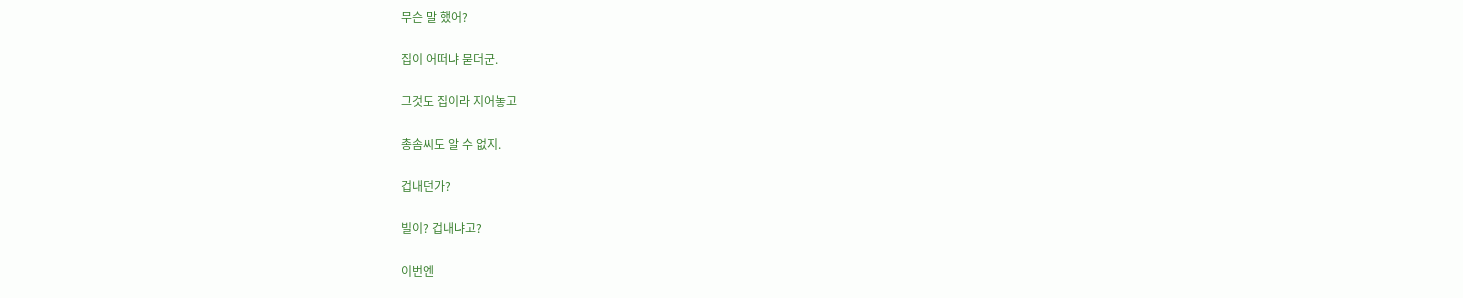무슨 말 했어?

집이 어떠냐 묻더군.

그것도 집이라 지어놓고

총솜씨도 알 수 없지.

겁내던가?

빌이? 겁내냐고?

이번엔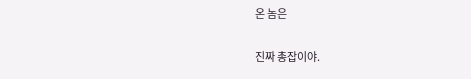온 놈은

진짜 총잡이야.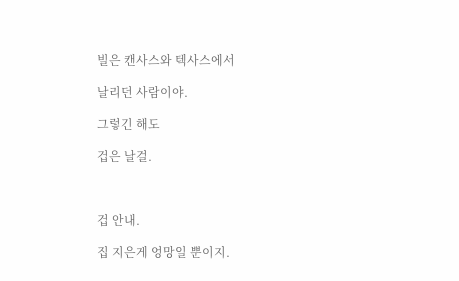빌은 캔사스와 텍사스에서

날리던 사람이야.

그렇긴 해도

겁은 날걸.



겁 안내.

집 지은게 엉망일 뿐이지.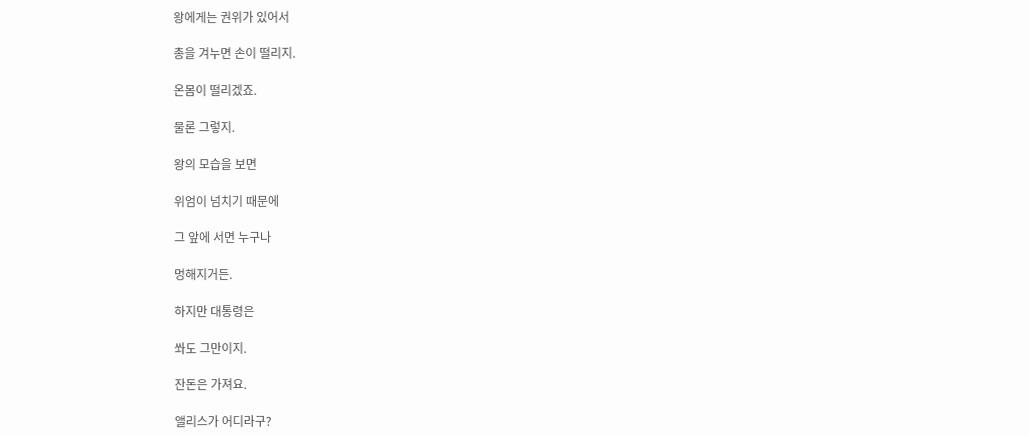왕에게는 권위가 있어서

총을 겨누면 손이 떨리지.

온몸이 떨리겠죠.

물론 그렇지.

왕의 모습을 보면

위엄이 넘치기 때문에

그 앞에 서면 누구나

멍해지거든.

하지만 대통령은

쏴도 그만이지.

잔돈은 가져요.

앨리스가 어디라구?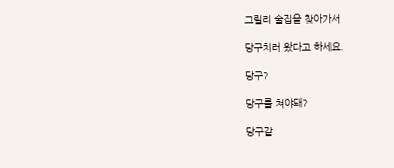그릴리 술집을 찾아가서

당구치러 왔다고 하세요.

당구?

당구를 쳐야돼?

당구같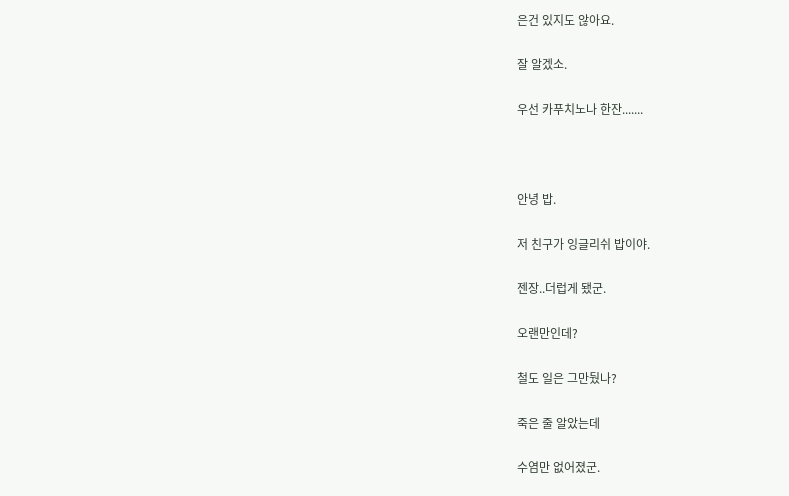은건 있지도 않아요.

잘 알겠소.

우선 카푸치노나 한잔.......



안녕 밥.

저 친구가 잉글리쉬 밥이야.

젠장..더럽게 됐군.

오랜만인데?

철도 일은 그만뒀나?

죽은 줄 알았는데

수염만 없어졌군.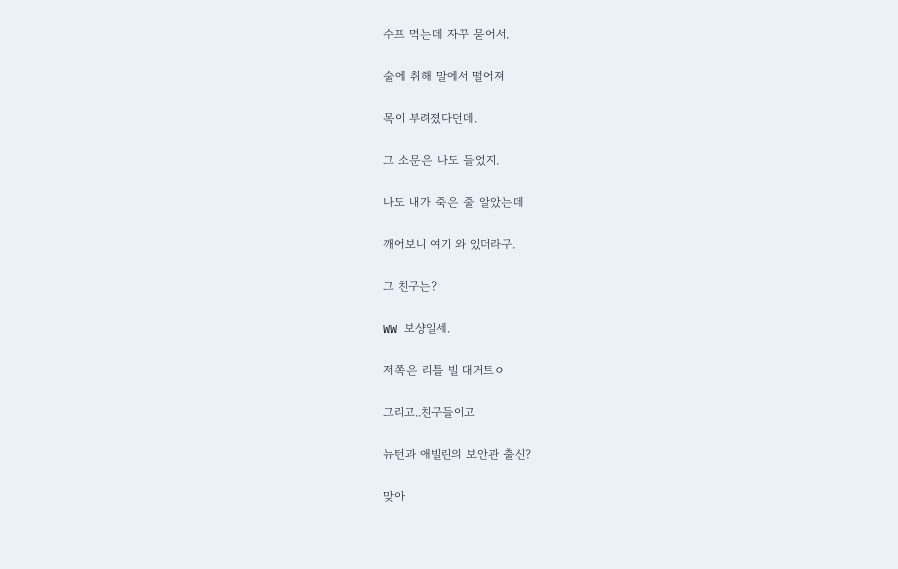수프 먹는데 자꾸 묻어서.

술에 취해 말에서 떨어져

목이 부려졌다던데.

그 소문은 나도 들었지.

나도 내가 죽은 줄 알았는데

깨어보니 여기 와 있더라구.

그 친구는?

WW 보샹일세.

저쪽은 리틀 빌 대거트ㅇ

그리고..친구들이고

뉴턴과 애빌린의 보안관 출신?

맞아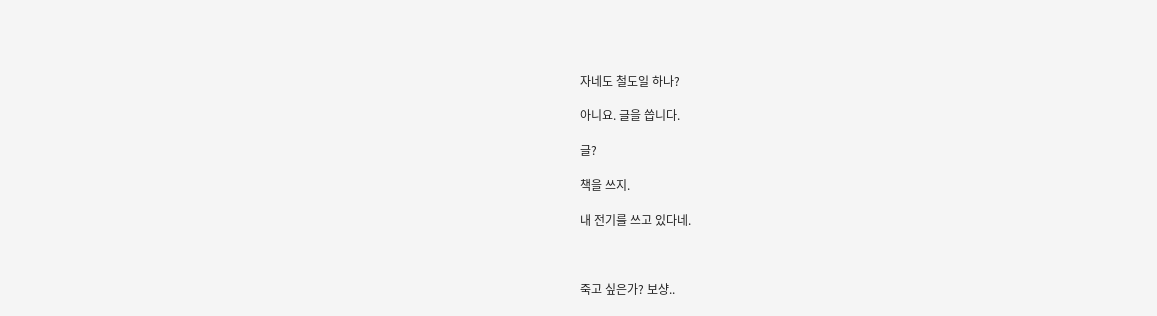자네도 철도일 하나?

아니요. 글을 씁니다.

글?

책을 쓰지.

내 전기를 쓰고 있다네.



죽고 싶은가? 보샹..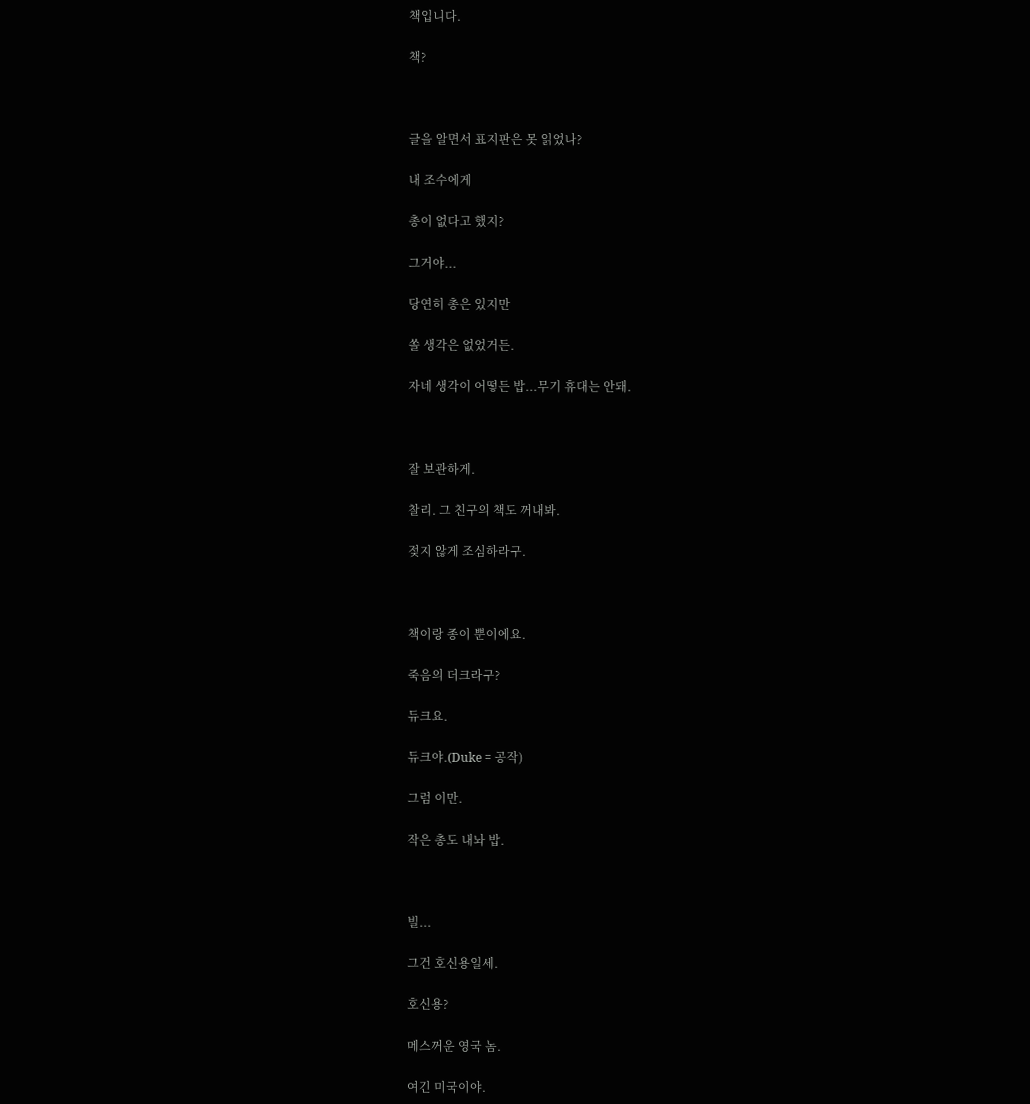책입니다.

책?



글을 알면서 표지판은 못 읽었나?

내 조수에게

총이 없다고 했지?

그거야...

당연히 총은 있지만

쏠 생각은 없었거든.

자네 생각이 어떻든 밥...무기 휴대는 안돼.



잘 보관하게.

찰리. 그 친구의 책도 꺼내봐.

젖지 않게 조심하라구.



책이랑 종이 뿐이에요.

죽음의 더크라구?

듀크요.

듀크야.(Duke = 공작)

그럼 이만.

작은 총도 내놔 밥.



빌...

그건 호신용일세.

호신용?

메스꺼운 영국 놈.

여긴 미국이야.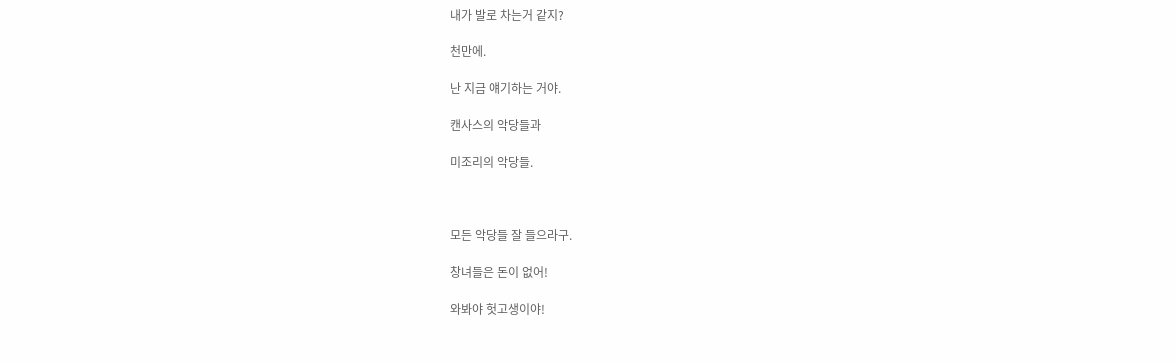내가 발로 차는거 같지?

천만에.

난 지금 얘기하는 거야.

캔사스의 악당들과

미조리의 악당들.



모든 악당들 잘 들으라구.

창녀들은 돈이 없어!

와봐야 헛고생이야!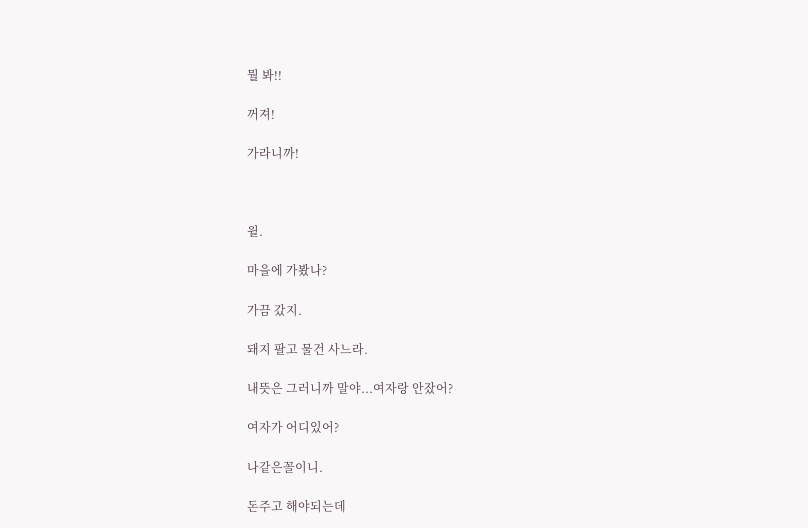뭘 봐!!

꺼져!

가라니까!



윌.

마을에 가봤나?

가끔 갔지.

돼지 팔고 물건 사느라.

내뜻은 그러니까 말야...여자랑 안잤어?

여자가 어디있어?

나같은꼴이니.

돈주고 해야되는데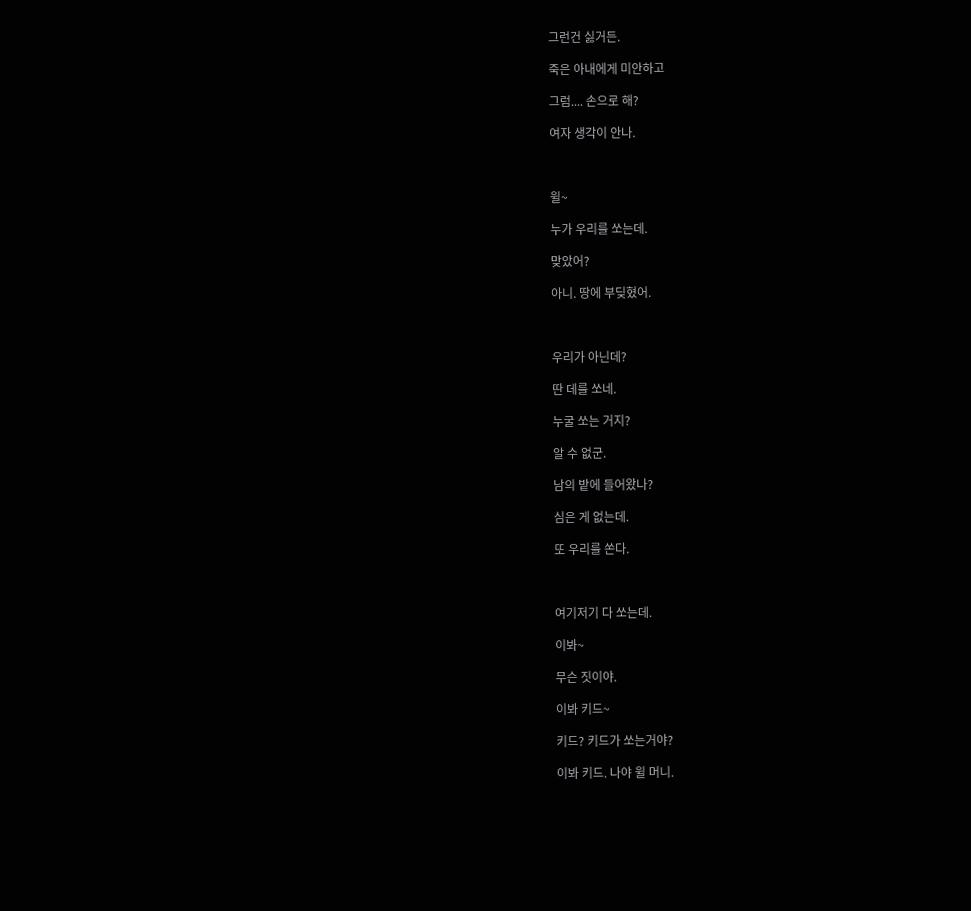그런건 싫거든.

죽은 아내에게 미안하고

그럼.... 손으로 해?

여자 생각이 안나.



윌~

누가 우리를 쏘는데.

맞았어?

아니. 땅에 부딪혔어.



우리가 아닌데?

딴 데를 쏘네.

누굴 쏘는 거지?

알 수 없군.

남의 밭에 들어왔나?

심은 게 없는데.

또 우리를 쏜다.



여기저기 다 쏘는데.

이봐~

무슨 짓이야.

이봐 키드~

키드? 키드가 쏘는거야?

이봐 키드. 나야 윌 머니.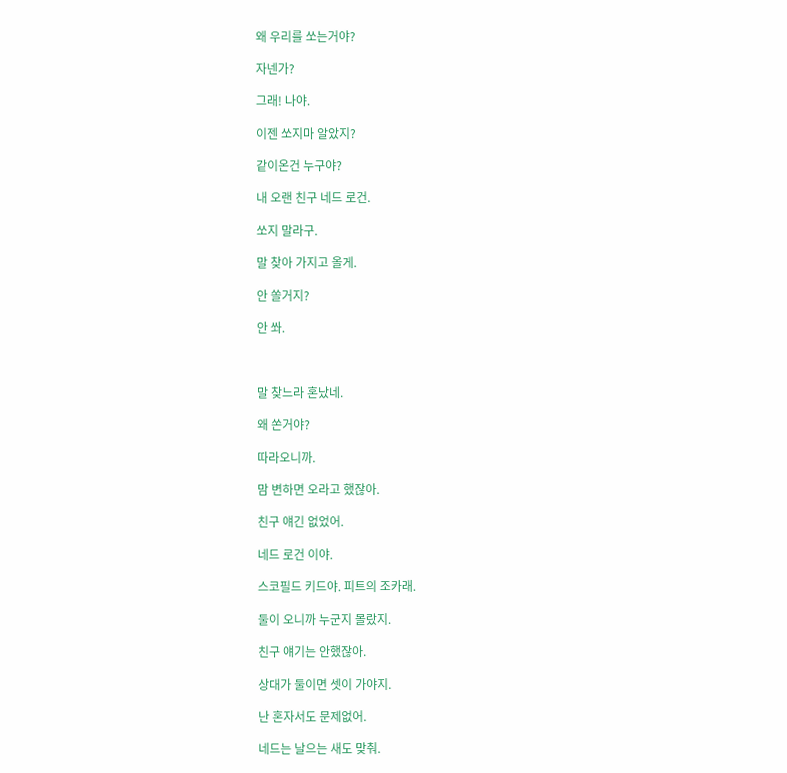왜 우리를 쏘는거야?

자넨가?

그래! 나야.

이젠 쏘지마 알았지?

같이온건 누구야?

내 오랜 친구 네드 로건.

쏘지 말라구.

말 찾아 가지고 올게.

안 쏠거지?

안 쏴.



말 찾느라 혼났네.

왜 쏜거야?

따라오니까.

맘 변하면 오라고 했잖아.

친구 얘긴 없었어.

네드 로건 이야.

스코필드 키드야. 피트의 조카래.

둘이 오니까 누군지 몰랐지.

친구 얘기는 안했잖아.

상대가 둘이면 셋이 가야지.

난 혼자서도 문제없어.

네드는 날으는 새도 맞춰.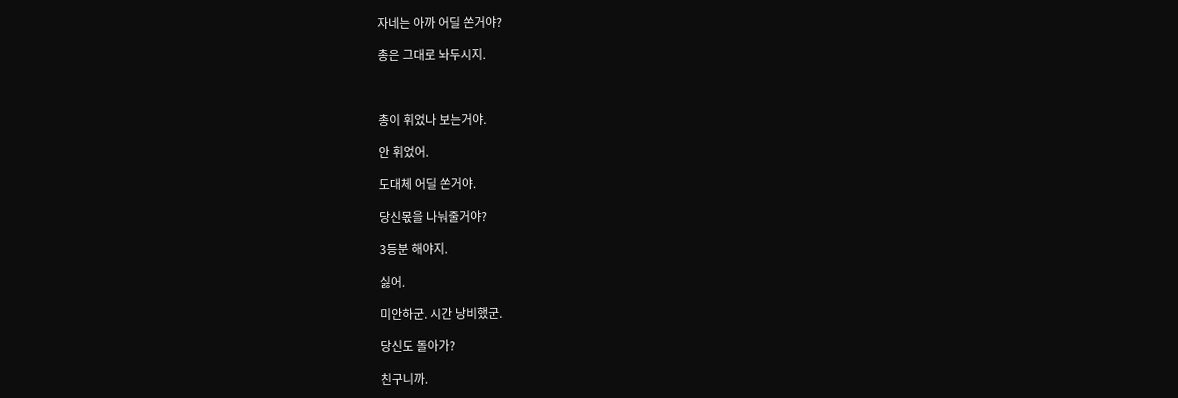자네는 아까 어딜 쏜거야?

총은 그대로 놔두시지.



총이 휘었나 보는거야.

안 휘었어.

도대체 어딜 쏜거야.

당신몫을 나눠줄거야?

3등분 해야지.

싫어.

미안하군. 시간 낭비했군.

당신도 돌아가?

친구니까.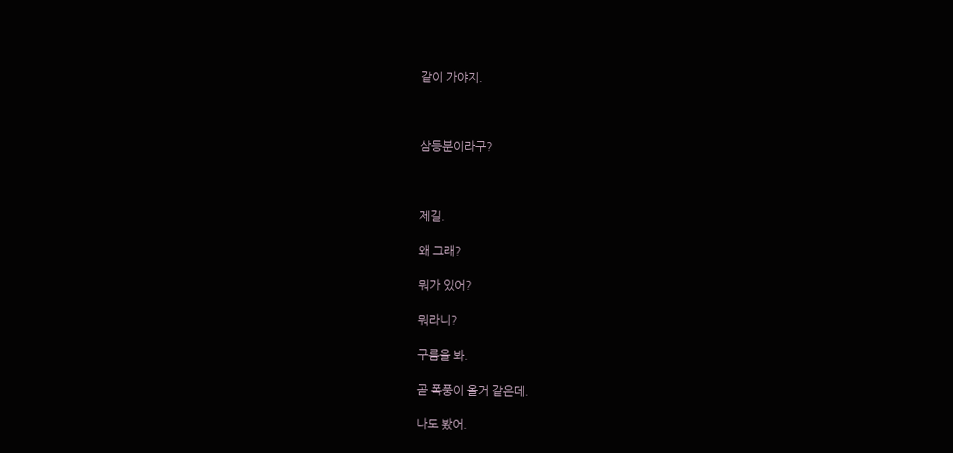같이 가야지.



삼등분이라구?



제길.

왜 그래?

뭐가 있어?

뭐라니?

구름을 봐.

곧 폭풍이 올거 같은데.

나도 봤어.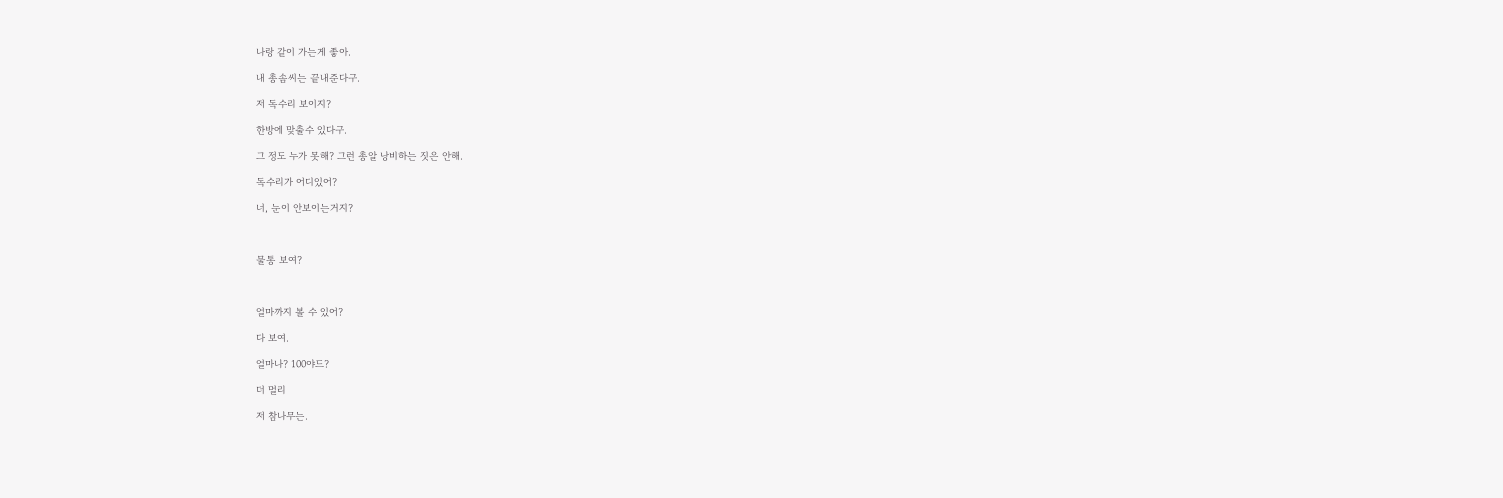나랑 같이 가는게 좋아.

내 총솜씨는 끝내준다구.

저 독수리 보이지?

한방에 맞출수 있다구.

그 정도 누가 못해? 그런 총알 낭비하는 짓은 안해.

독수리가 어디있어?

너, 눈이 안보이는거지?



물통 보여?



얼마까지 볼 수 있어?

다 보여.

얼마나? 100야드?

더 멀리

저 참나무는.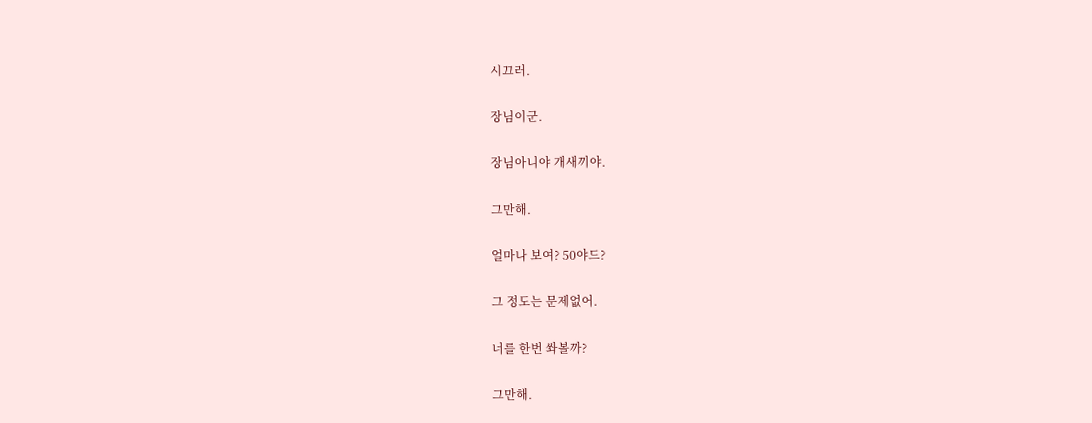시끄러.

장님이군.

장님아니야 개새끼야.

그만해.

얼마나 보여? 50야드?

그 정도는 문제없어.

너를 한번 쏴볼까?

그만해.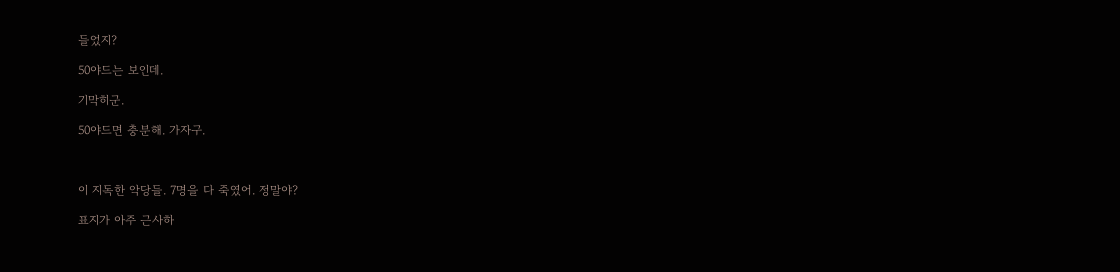들었지?

50야드는 보인데.

기막히군.

50야드면 충분해. 가자구.



이 지독한 악당들. 7명을 다 죽였어. 정말야?

표지가 아주 근사하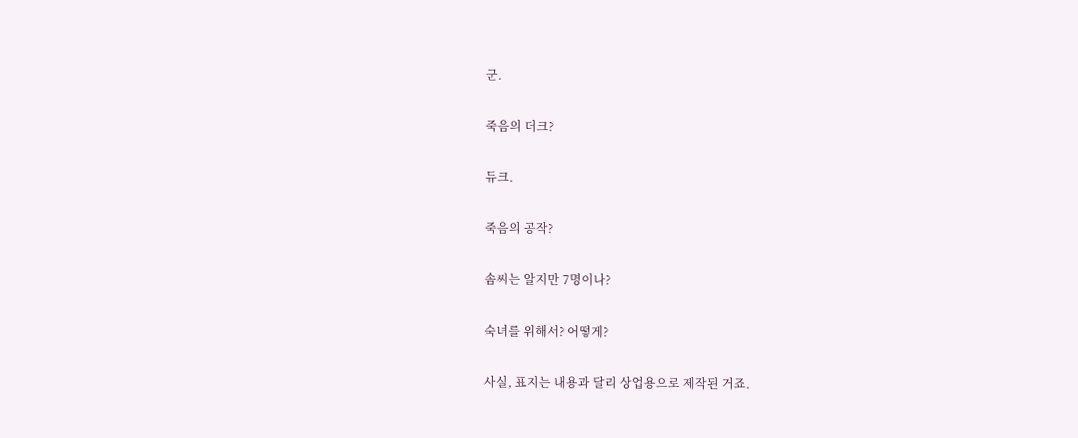군.

죽음의 더크?

듀크.

죽음의 공작?

솜씨는 알지만 7명이나?

숙녀를 위해서? 어떻게?

사실, 표지는 내용과 달리 상업용으로 제작된 거죠.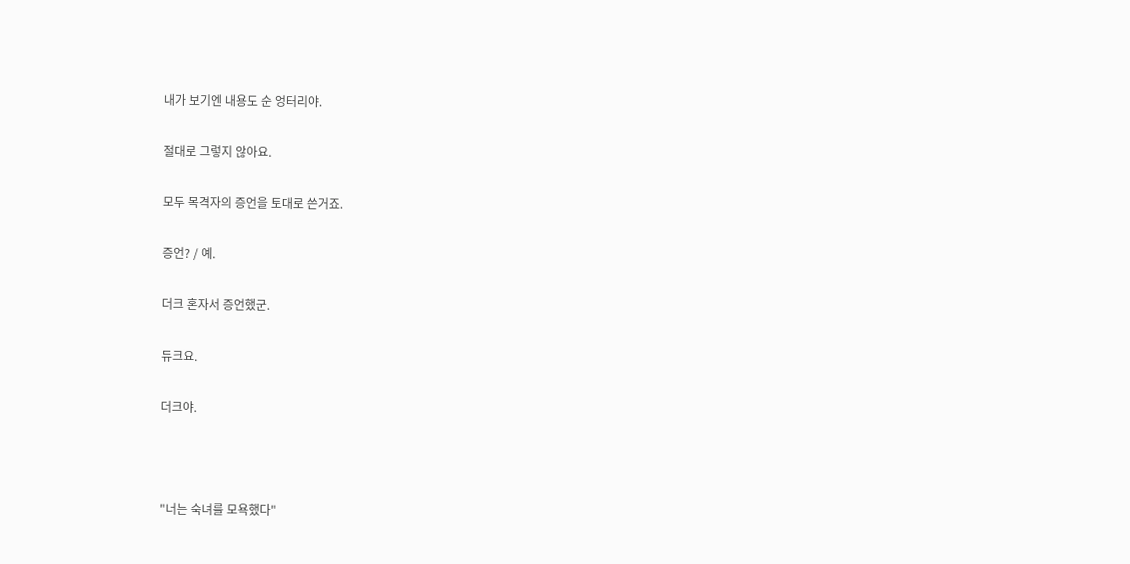내가 보기엔 내용도 순 엉터리야.

절대로 그렇지 않아요.

모두 목격자의 증언을 토대로 쓴거죠.

증언? / 예.

더크 혼자서 증언했군.

듀크요.

더크야.



"너는 숙녀를 모욕했다"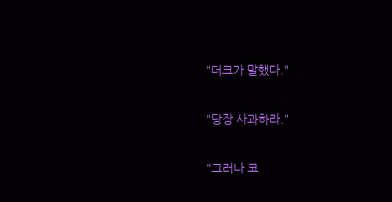"더크가 말했다."

"당장 사과하라."

"그러나 코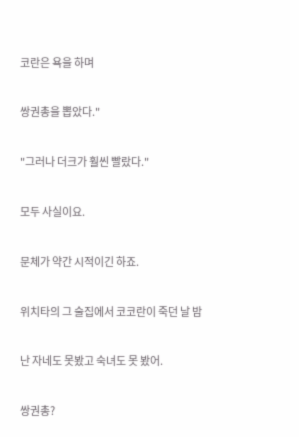코란은 욕을 하며

쌍권총을 뽑았다."

"그러나 더크가 훨씬 빨랐다."

모두 사실이요.

문체가 약간 시적이긴 하죠.

위치타의 그 술집에서 코코란이 죽던 날 밤

난 자네도 못봤고 숙녀도 못 봤어.

쌍권총?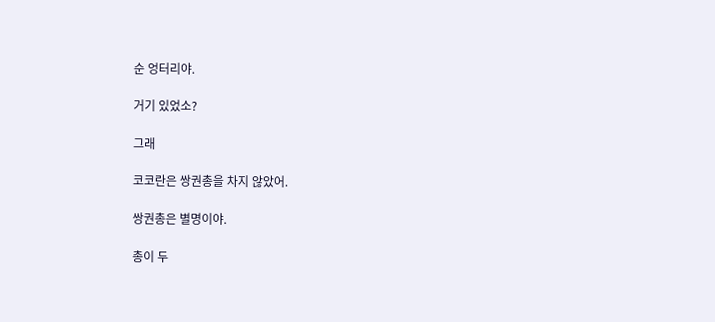순 엉터리야.

거기 있었소?

그래

코코란은 쌍권총을 차지 않았어.

쌍권총은 별명이야.

총이 두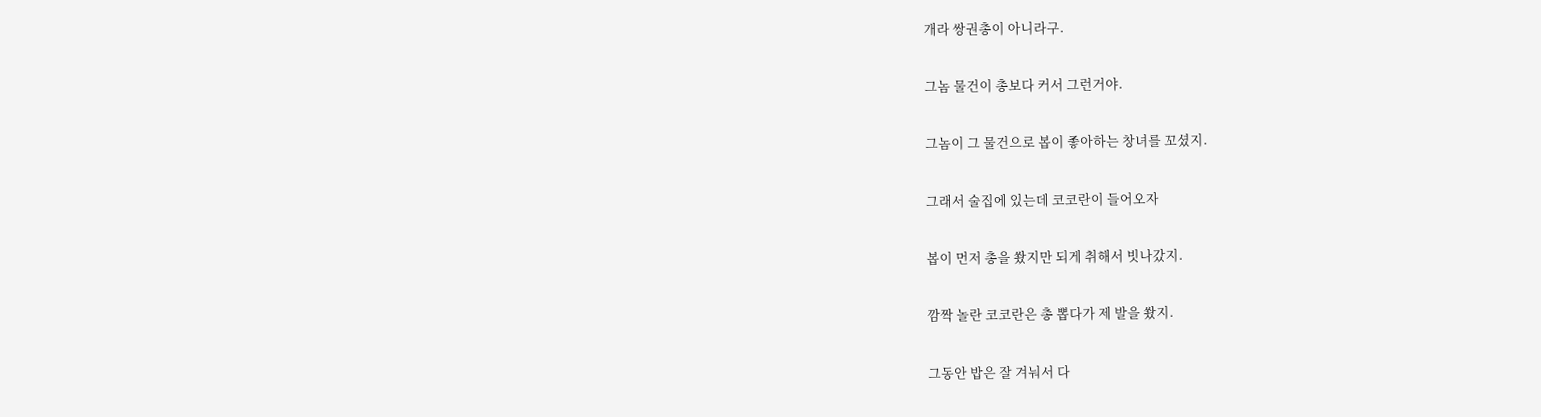개라 쌍권총이 아니라구.

그놈 물건이 총보다 커서 그런거야.

그놈이 그 물건으로 봅이 좋아하는 창녀를 꼬셨지.

그래서 술집에 있는데 코코란이 들어오자

봅이 먼저 총을 쐈지만 되게 취해서 빗나갔지.

깜짝 놀란 코코란은 총 뽑다가 제 발을 쐈지.

그동안 밥은 잘 겨눠서 다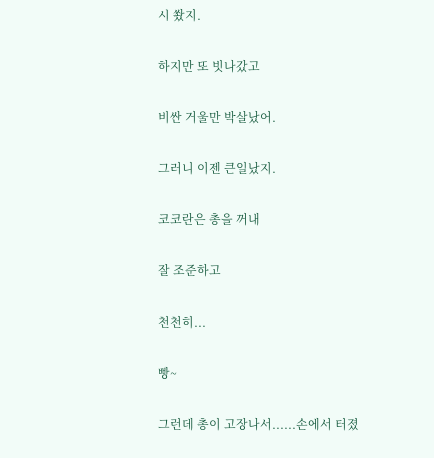시 쐈지.

하지만 또 빗나갔고

비싼 거울만 박살났어.

그러니 이젠 큰일났지.

코코란은 총을 꺼내

잘 조준하고

천천히...

빵~

그런데 총이 고장나서......손에서 터졌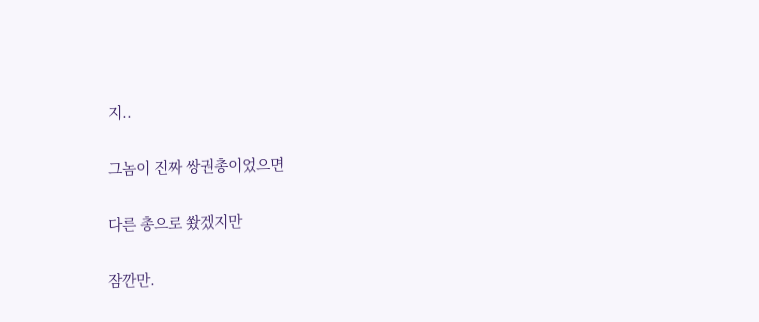지..

그놈이 진짜 쌍권총이었으면

다른 총으로 쐈겠지만

잠깐만.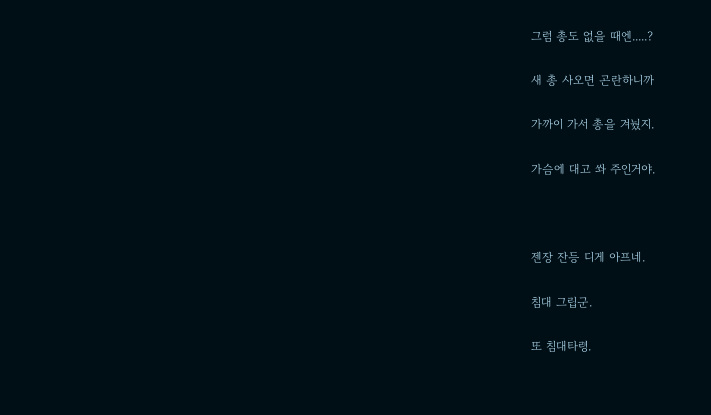그럼 총도 없을 때엔.....?

새 총 사오면 곤란하니까

가까이 가서 총을 겨눴지.

가슴에 대고 쏴 주인거야.



젠장 잔등 디게 아프네.

침대 그립군.

또 침대타령.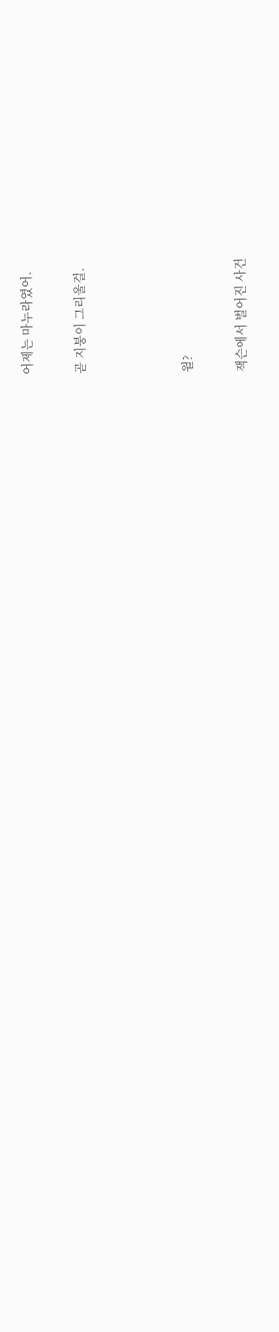어제는 마누라였어.

곧 지붕이 그리울걸.



윌?

잭슨에서 벌어진 사건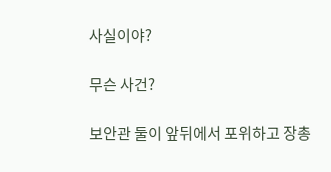사실이야?

무슨 사건?

보안관 둘이 앞뒤에서 포위하고 장총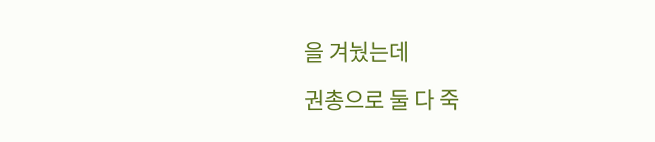을 겨눴는데

권총으로 둘 다 죽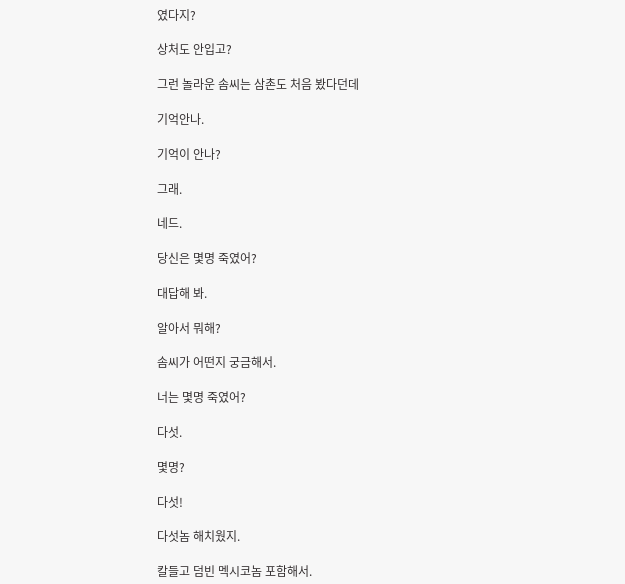였다지?

상처도 안입고?

그런 놀라운 솜씨는 삼촌도 처음 봤다던데

기억안나.

기억이 안나?

그래.

네드.

당신은 몇명 죽였어?

대답해 봐.

알아서 뭐해?

솜씨가 어떤지 궁금해서.

너는 몇명 죽였어?

다섯.

몇명?

다섯!

다섯놈 해치웠지.

칼들고 덤빈 멕시코놈 포함해서.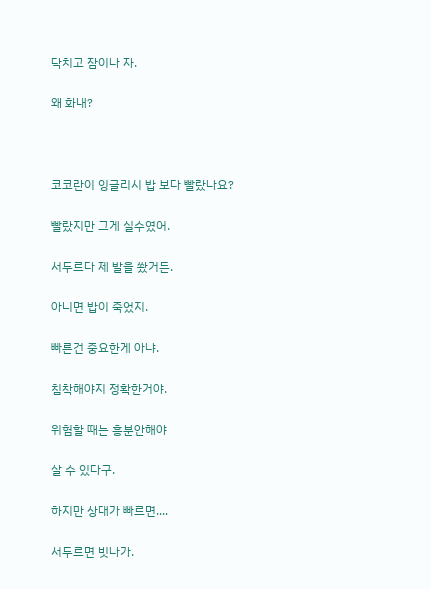닥치고 잠이나 자.

왜 화내?



코코란이 잉글리시 밥 보다 빨랐나요?

빨랐지만 그게 실수였어.

서두르다 제 발을 쐈거든.

아니면 밥이 죽었지.

빠른건 중요한게 아냐.

침착해야지 정확한거야.

위험할 때는 흥분안해야

살 수 있다구.

하지만 상대가 빠르면....

서두르면 빗나가.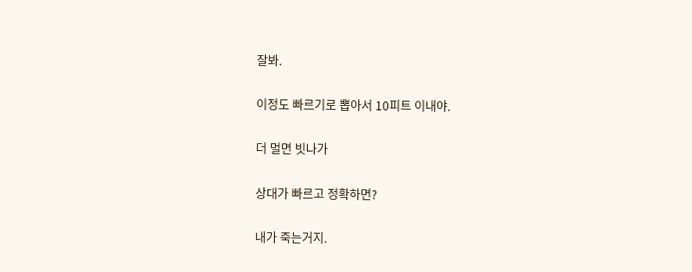잘봐.

이정도 빠르기로 뽑아서 10피트 이내야.

더 멀면 빗나가

상대가 빠르고 정확하면?

내가 죽는거지.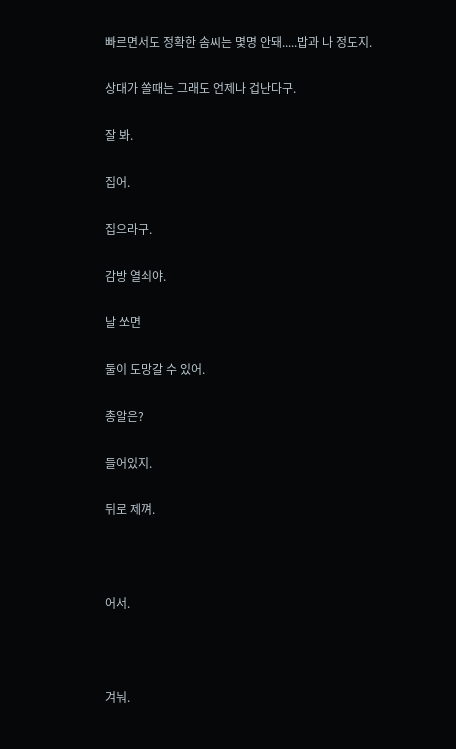빠르면서도 정확한 솜씨는 몇명 안돼.....밥과 나 정도지.

상대가 쏠때는 그래도 언제나 겁난다구.

잘 봐.

집어.

집으라구.

감방 열쇠야.

날 쏘면

둘이 도망갈 수 있어.

총알은?

들어있지.

뒤로 제껴.



어서.



겨눠.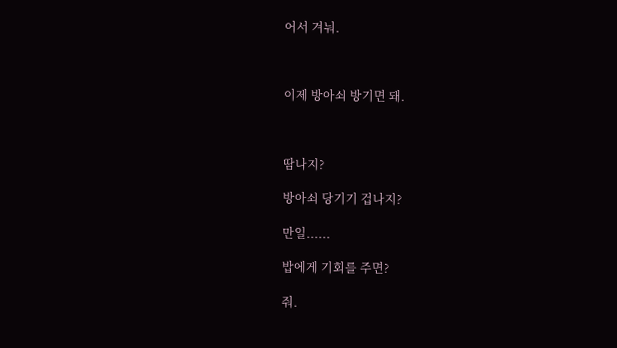어서 겨눠.



이제 방아쇠 방기면 돼.



땀나지?

방아쇠 당기기 겁나지?

만일......

밥에게 기회를 주면?

줘.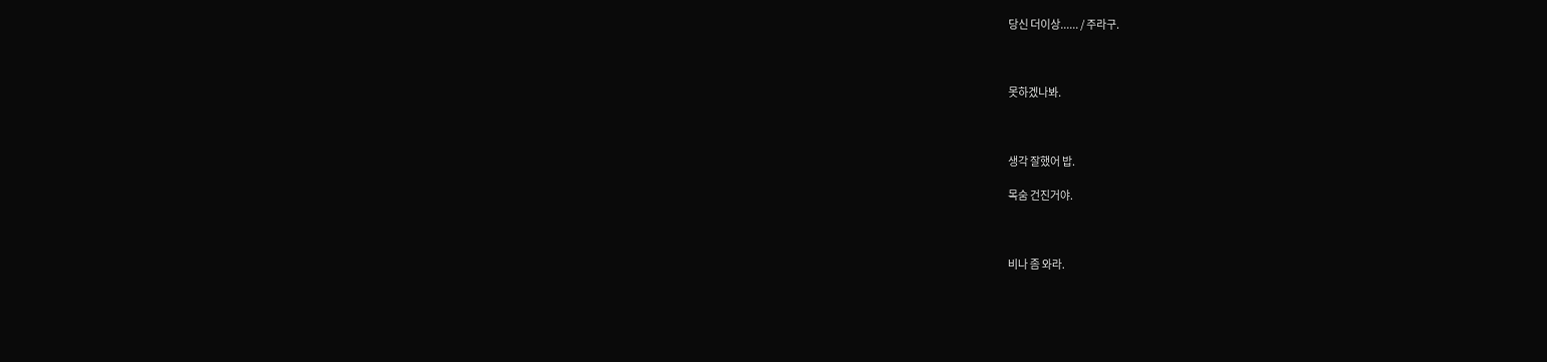당신 더이상...... / 주라구.



못하겠나봐.



생각 잘했어 밥.

목숨 건진거야.



비나 좀 와라.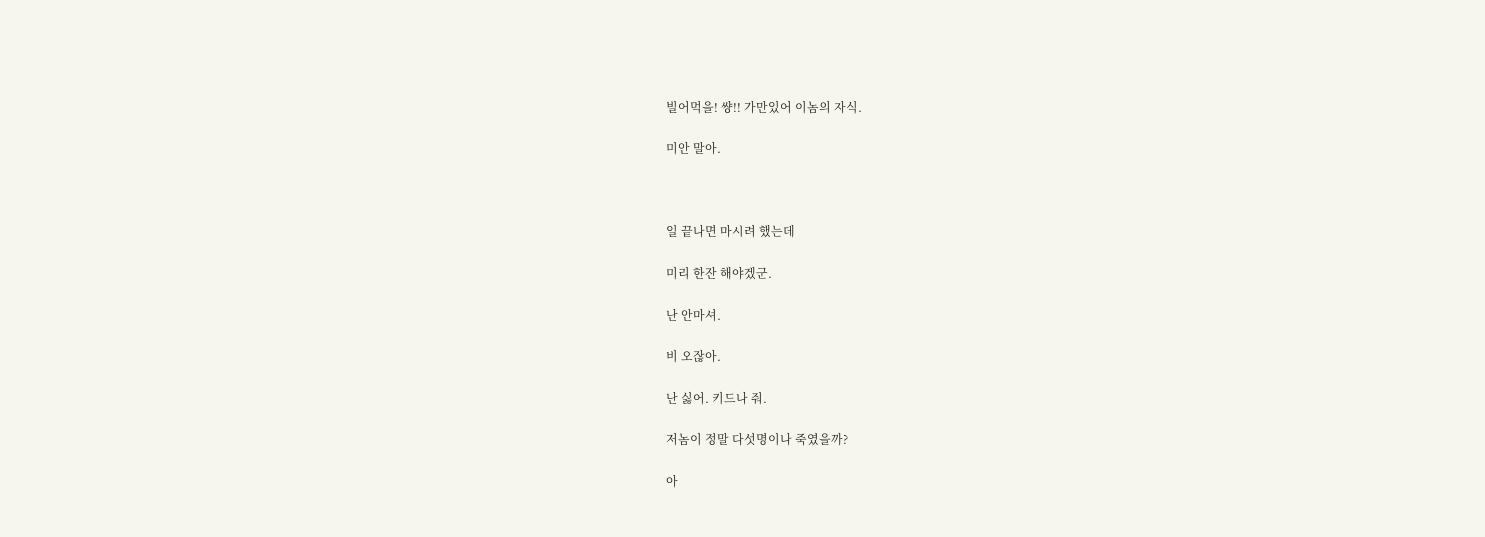빌어먹을! 썅!! 가만있어 이놈의 자식.

미안 말아.



일 끝나면 마시려 했는데

미리 한잔 해야겠군.

난 안마셔.

비 오잖아.

난 싫어. 키드나 줘.

저놈이 정말 다섯명이나 죽였을까?

아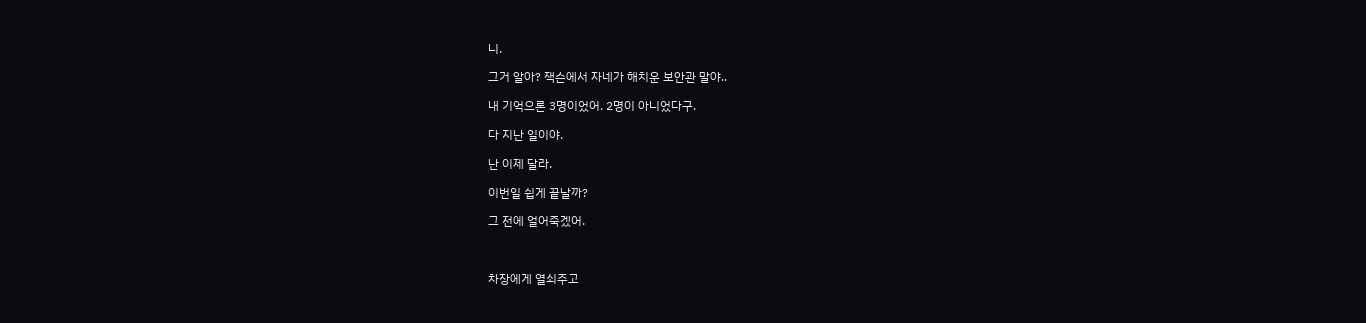니.

그거 알아? 잭슨에서 자네가 해치운 보안관 말야..

내 기억으론 3명이었어. 2명이 아니었다구.

다 지난 일이야.

난 이제 달라.

이번일 쉽게 끝날까?

그 전에 얼어죽겠어.



차장에게 열쇠주고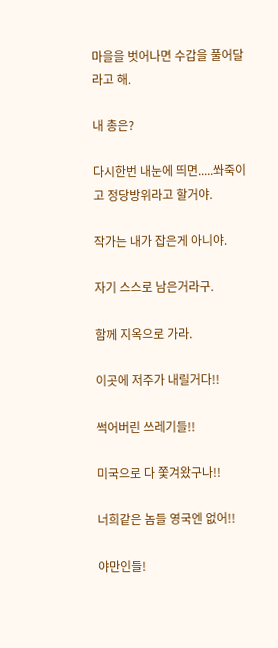마을을 벗어나면 수갑을 풀어달라고 해.

내 총은?

다시한번 내눈에 띄면.....쏴죽이고 정당방위라고 할거야.

작가는 내가 잡은게 아니야.

자기 스스로 남은거라구.

함께 지옥으로 가라.

이곳에 저주가 내릴거다!!

썩어버린 쓰레기들!!

미국으로 다 쫓겨왔구나!!

너희같은 놈들 영국엔 없어!!

야만인들!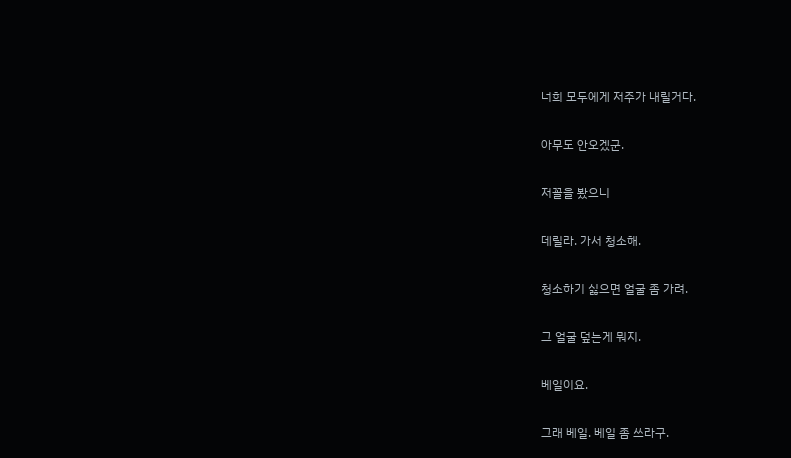너희 모두에게 저주가 내릴거다.

아무도 안오겠군.

저꼴을 봤으니

데릴라. 가서 청소해.

청소하기 싫으면 얼굴 좀 가려.

그 얼굴 덮는게 뭐지.

베일이요.

그래 베일. 베일 좀 쓰라구.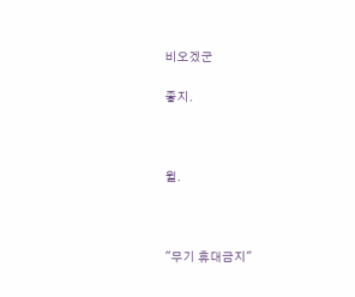비오겠군

좋지.



윌.



"무기 휴대금지"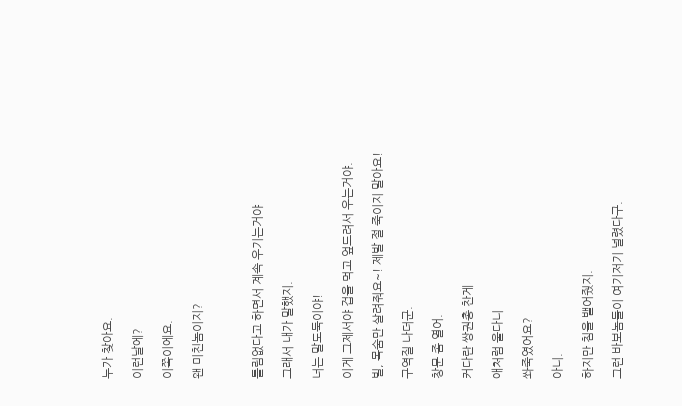누가 찾아요.

이런날에?

이쪽이에요.

왠 미친놈이지?



틀림없다고 하면서 계속 우기는거야

그래서 내가 말했지.

너는 말도둑이야!

이게 그제서야 겁을 먹고 엎드려서 우는거야.

빌, 목숨만 살려줘요~! 제발 절 죽이지 말아요!

구역질 나더군.

창문 좀 열어.

커다란 쌍권총 찬게

애처럼 울다니

쏴죽였어요?

아니.

하지만 침을 뱉어줬지.

그런 바보놈들이 여기저기 널렸다구.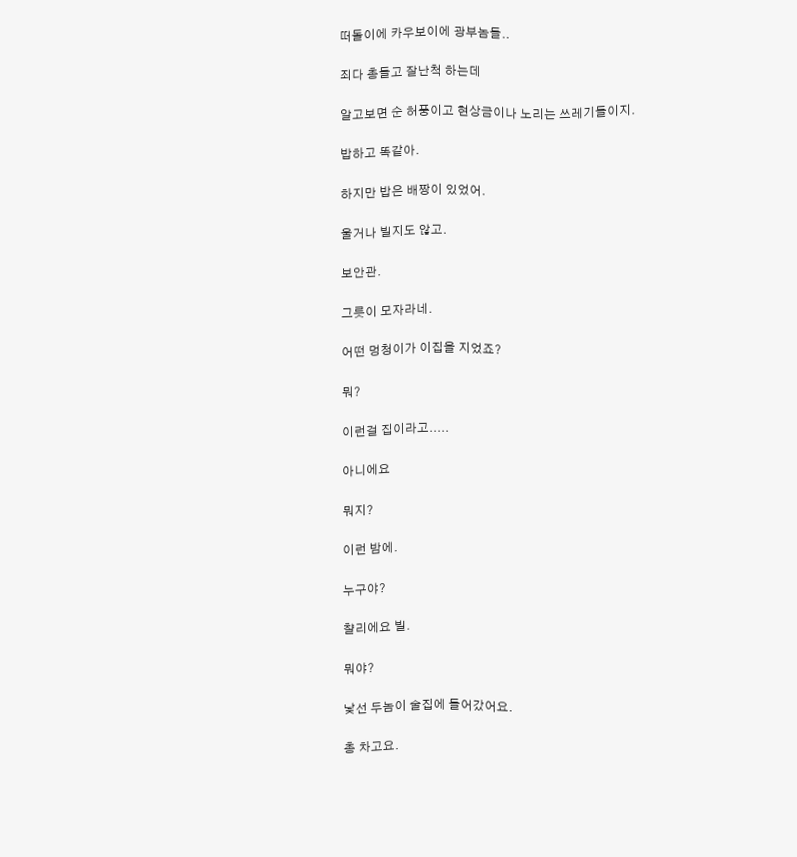떠돌이에 카우보이에 광부놈들..

죄다 총들고 잘난척 하는데

알고보면 순 허풍이고 현상금이나 노리는 쓰레기들이지.

밥하고 똑같아.

하지만 밥은 배짱이 있었어.

울거나 빌지도 않고.

보안관.

그릇이 모자라네.

어떤 멍청이가 이집을 지었죠?

뭐?

이런걸 집이라고.....

아니에요

뭐지?

이런 밤에.

누구야?

챨리에요 빌.

뭐야?

낯선 두놈이 술집에 들어갔어요.

총 차고요.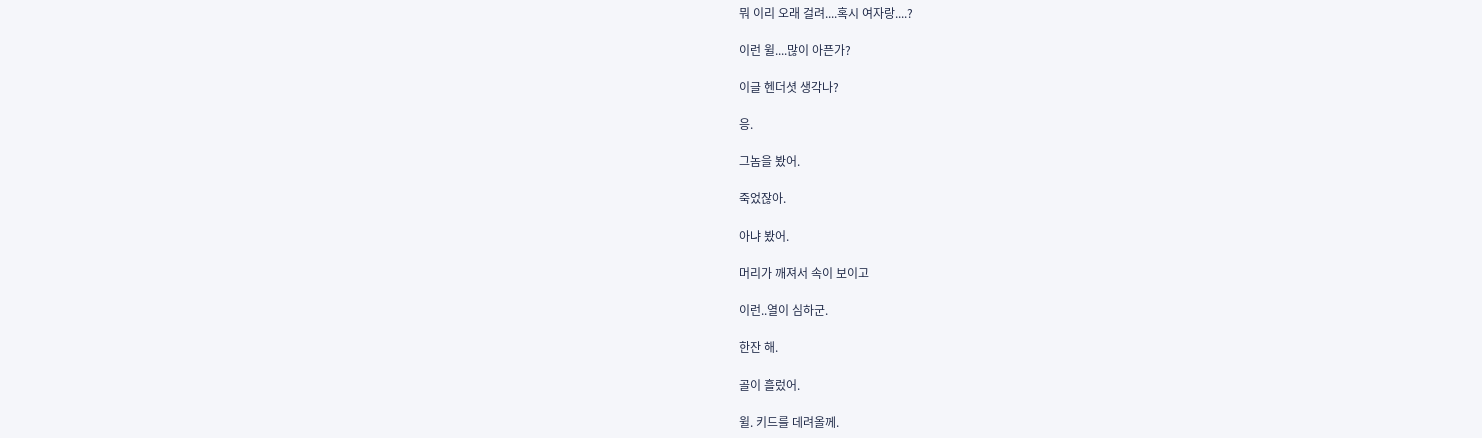뭐 이리 오래 걸려....혹시 여자랑....?

이런 윌....많이 아픈가?

이글 헨더셧 생각나?

응.

그놈을 봤어.

죽었잖아.

아냐 봤어.

머리가 깨져서 속이 보이고

이런..열이 심하군.

한잔 해.

골이 흘렀어.

윌. 키드를 데려올께.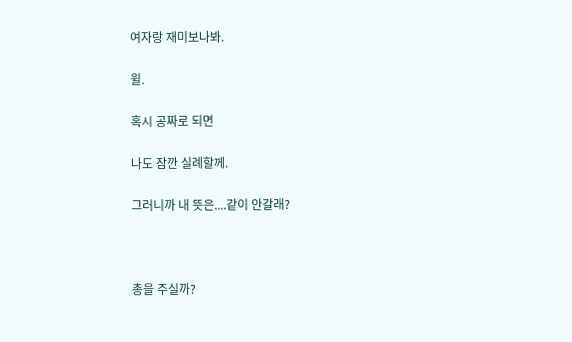여자랑 재미보나봐.

윌.

혹시 공짜로 되면

나도 잠깐 실례할께.

그러니까 내 뜻은....같이 안갈래?



총을 주실까?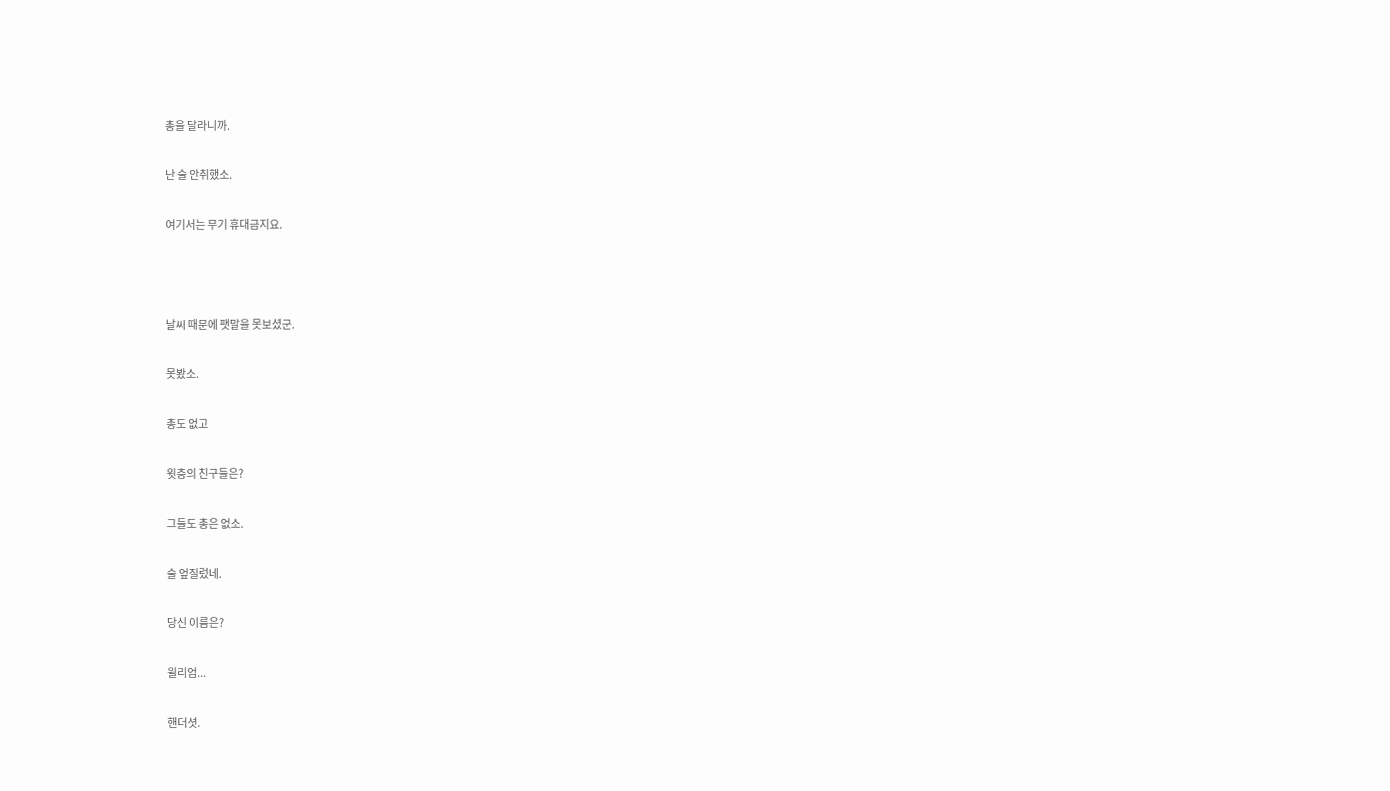총을 달라니까.

난 술 안취했소.

여기서는 무기 휴대금지요.



날씨 때문에 팻말을 못보셨군.

못봤소.

총도 없고

윗층의 친구들은?

그들도 총은 없소.

술 엎질렀네.

당신 이름은?

윌리엄...

핸더셧.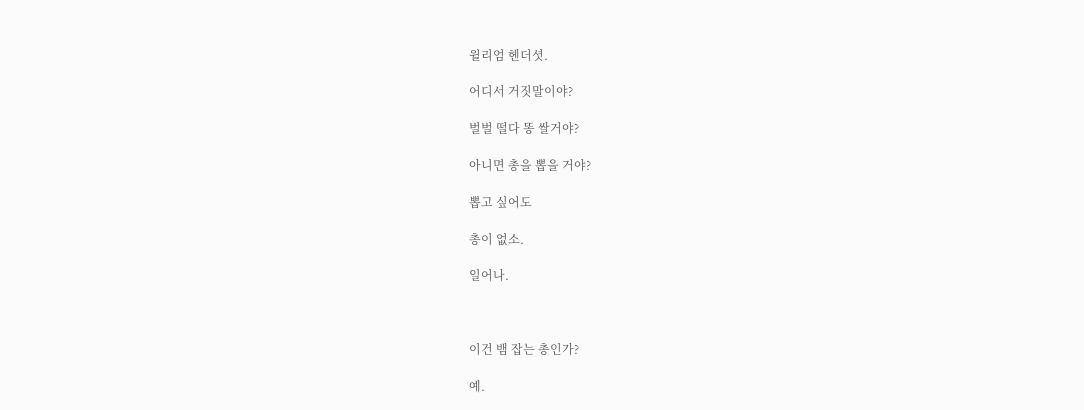윌리엄 헨더셧.

어디서 거짓말이야?

벌벌 떨다 똥 쌀거야?

아니면 총을 뽑을 거야?

뽑고 싶어도

총이 없소.

일어나.



이건 뱀 잡는 총인가?

예.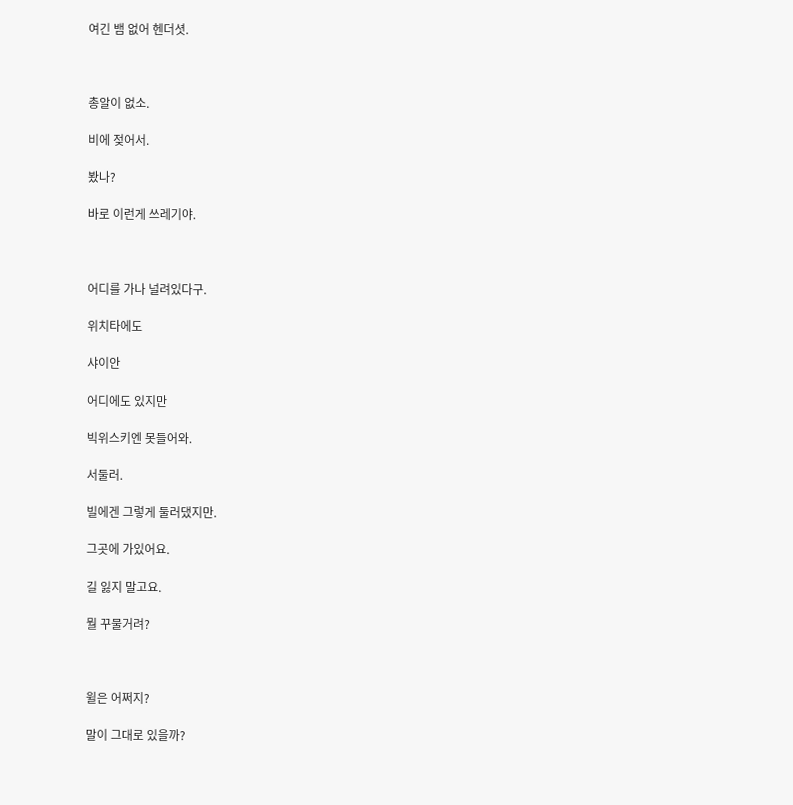여긴 뱀 없어 헨더셧.



총알이 없소.

비에 젖어서.

봤나?

바로 이런게 쓰레기야.



어디를 가나 널려있다구.

위치타에도

샤이안

어디에도 있지만

빅위스키엔 못들어와.

서둘러.

빌에겐 그렇게 둘러댔지만.

그곳에 가있어요.

길 잃지 말고요.

뭘 꾸물거려?



윌은 어쩌지?

말이 그대로 있을까?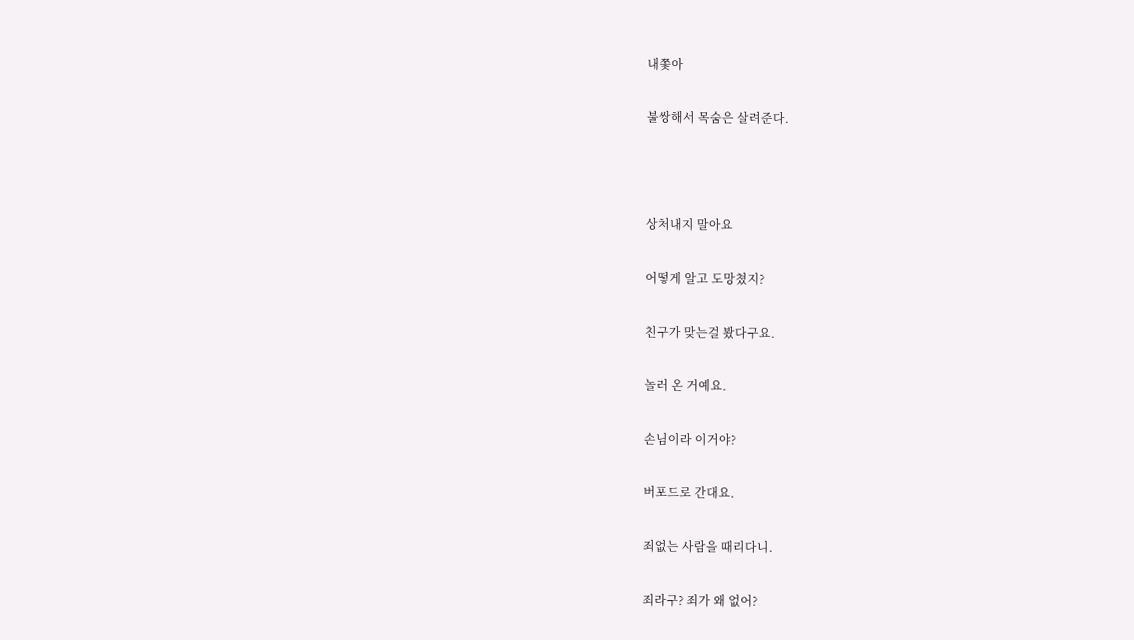내쫓아

불쌍해서 목숨은 살려준다.



상처내지 말아요

어떻게 알고 도망쳤지?

친구가 맞는걸 봤다구요.

놀러 온 거예요.

손님이라 이거야?

버포드로 간대요.

죄없는 사람을 때리다니.

죄라구? 죄가 왜 없어?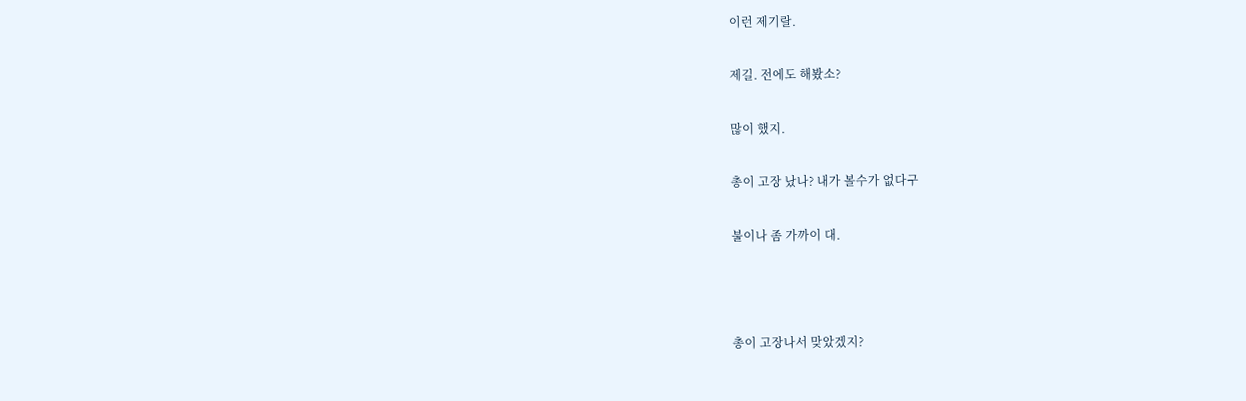이런 제기랄.

제길. 전에도 해봤소?

많이 했지.

총이 고장 났나? 내가 볼수가 없다구

불이나 좀 가까이 대.



총이 고장나서 맞았겠지?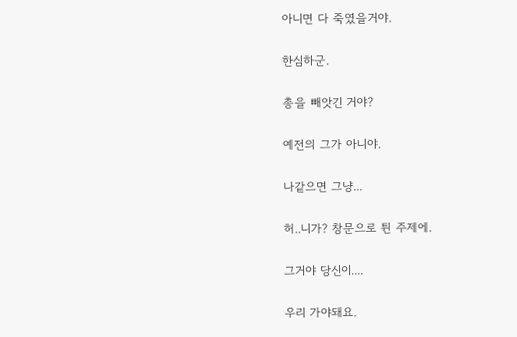아니면 다 죽였을거야.

한심하군.

총을 빼앗긴 거야?

예전의 그가 아니야.

나같으면 그냥...

허..니가? 창문으로 튄 주제에.

그거야 당신이....

우리 가야돼요.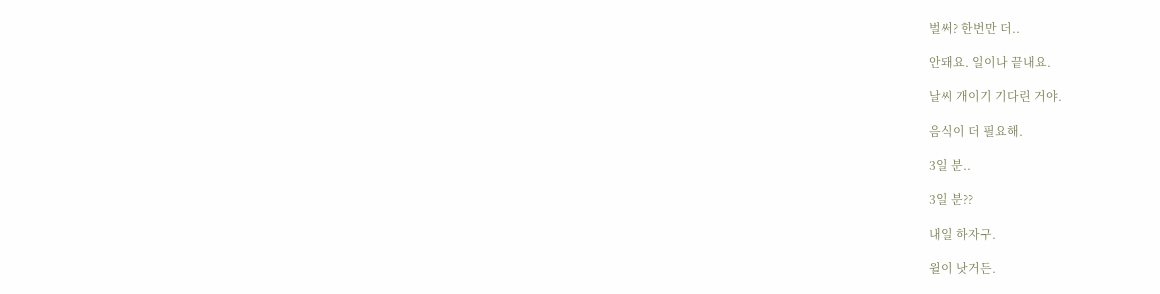벌써? 한번만 더..

안돼요. 일이나 끝내요.

날씨 개이기 기다린 거야.

음식이 더 필요해.

3일 분..

3일 분??

내일 하자구.

윌이 낫거든.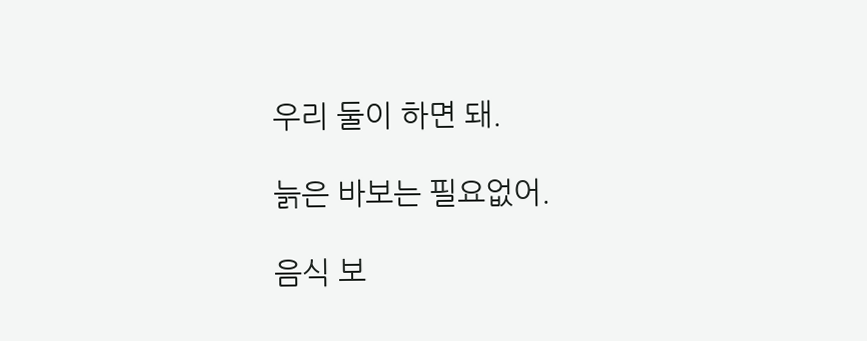우리 둘이 하면 돼.

늙은 바보는 필요없어.

음식 보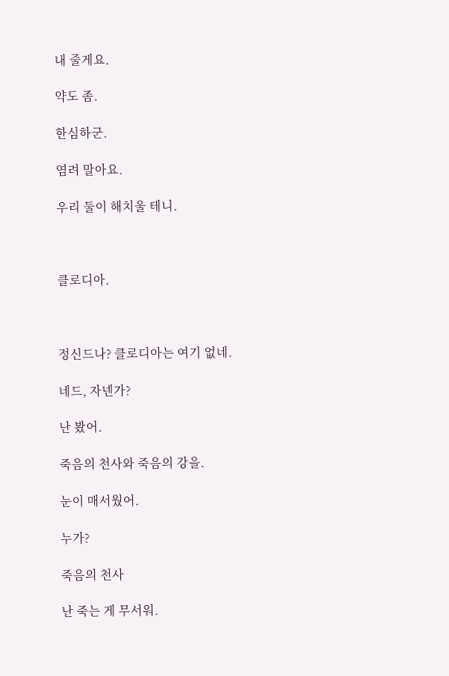내 줄게요.

약도 좀.

한심하군.

염려 말아요.

우리 둘이 해치울 테니.



클로디아.



정신드나? 클로디아는 여기 없네.

네드, 자넨가?

난 봤어.

죽음의 천사와 죽음의 강을.

눈이 매서웠어.

누가?

죽음의 천사

난 죽는 게 무서워.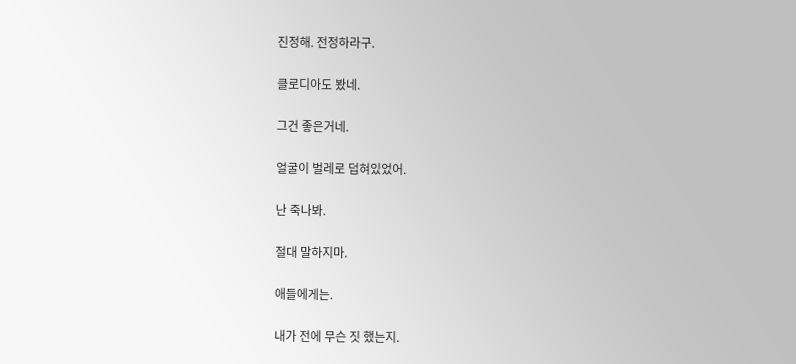진정해. 전정하라구.

클로디아도 봤네.

그건 좋은거네.

얼굴이 벌레로 덥혀있었어.

난 죽나봐.

절대 말하지마.

애들에게는.

내가 전에 무슨 짓 했는지.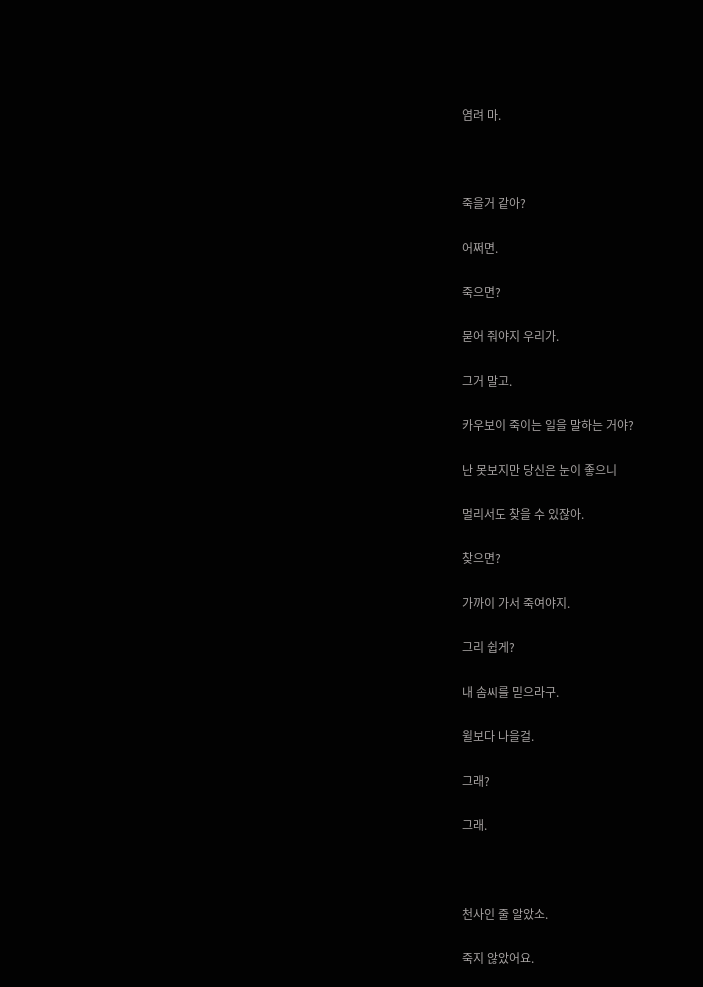염려 마.



죽을거 같아?

어쩌면.

죽으면?

묻어 줘야지 우리가.

그거 말고.

카우보이 죽이는 일을 말하는 거야?

난 못보지만 당신은 눈이 좋으니

멀리서도 찾을 수 있잖아.

찾으면?

가까이 가서 죽여야지.

그리 쉽게?

내 솜씨를 믿으라구.

윌보다 나을걸.

그래?

그래.



천사인 줄 알았소.

죽지 않았어요.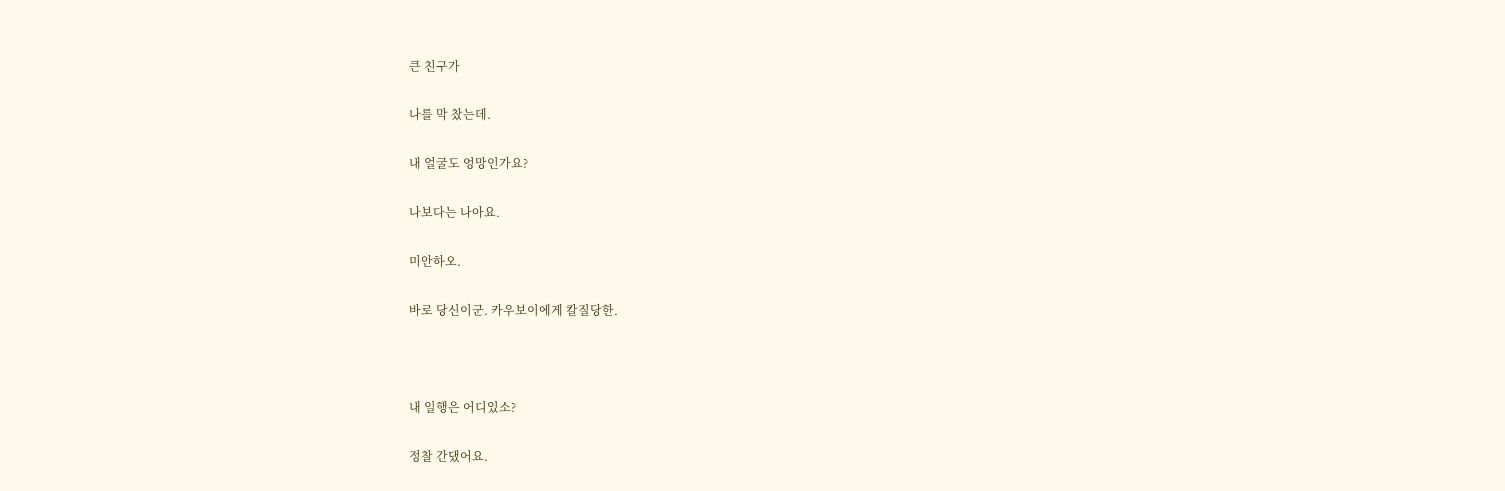큰 친구가

나를 막 찼는데.

내 얼굴도 엉망인가요?

나보다는 나아요.

미안하오.

바로 당신이군. 카우보이에게 칼질당한.



내 일행은 어디있소?

정찰 간댔어요.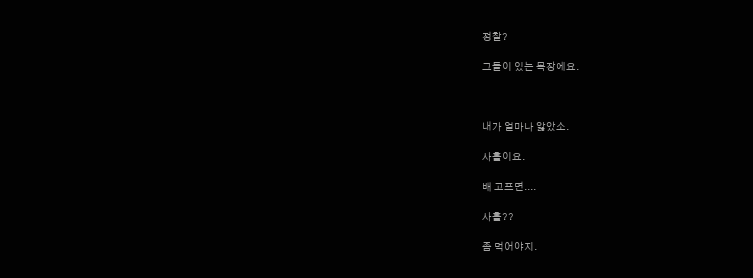정찰?

그들이 있는 목장에요.



내가 얼마나 앓았소.

사흘이요.

배 고프면....

사흘??

좀 먹어야지.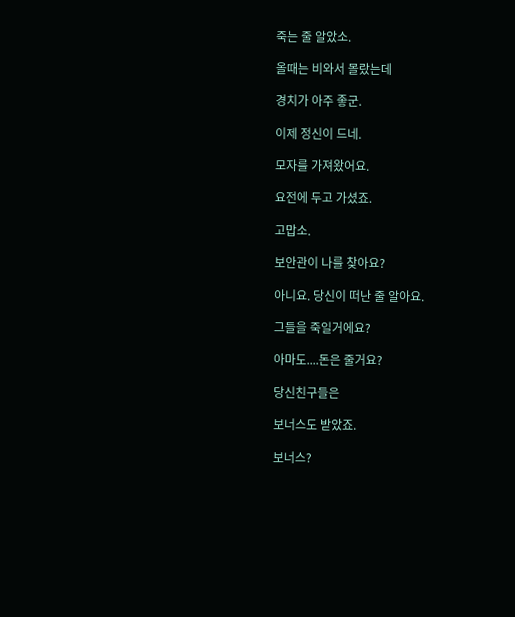죽는 줄 알았소.

올때는 비와서 몰랐는데

경치가 아주 좋군.

이제 정신이 드네.

모자를 가져왔어요.

요전에 두고 가셨죠.

고맙소.

보안관이 나를 찾아요?

아니요. 당신이 떠난 줄 알아요.

그들을 죽일거에요?

아마도....돈은 줄거요?

당신친구들은

보너스도 받았죠.

보너스?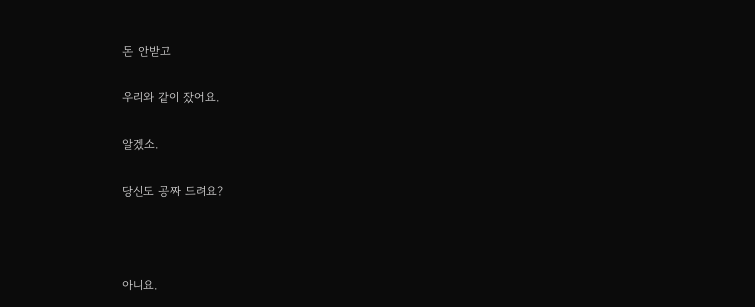돈 안받고

우리와 같이 잤어요.

알겠소.

당신도 공짜 드려요?



아니요.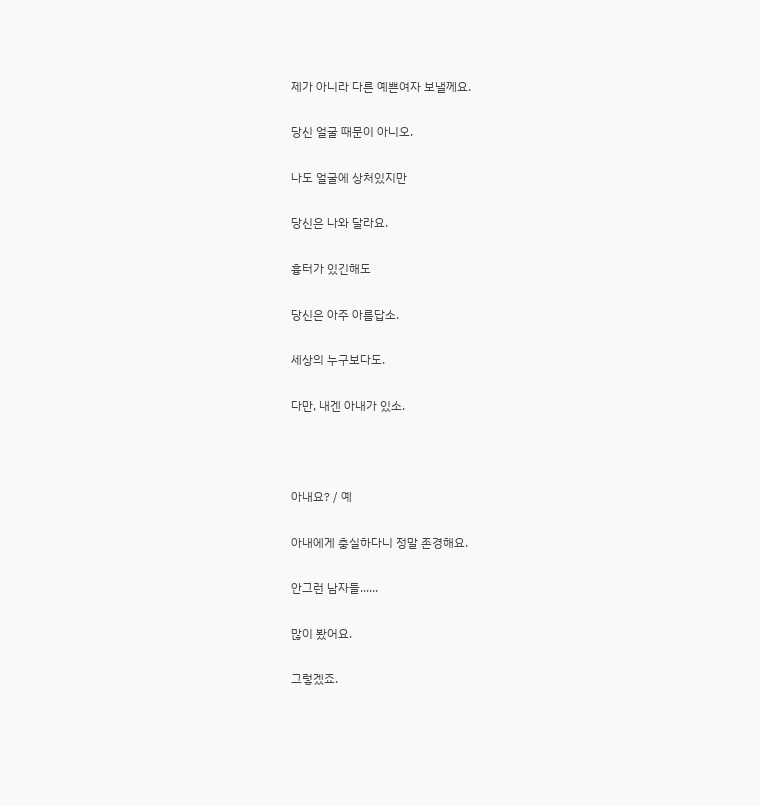제가 아니라 다른 예쁜여자 보낼께요.

당신 얼굴 때문이 아니오.

나도 얼굴에 상처있지만

당신은 나와 달라요.

흉터가 있긴해도

당신은 아주 아름답소.

세상의 누구보다도.

다만, 내겐 아내가 있소.



아내요? / 예

아내에게 충실하다니 정말 존경해요.

안그런 남자들......

많이 봤어요.

그렇겠죠.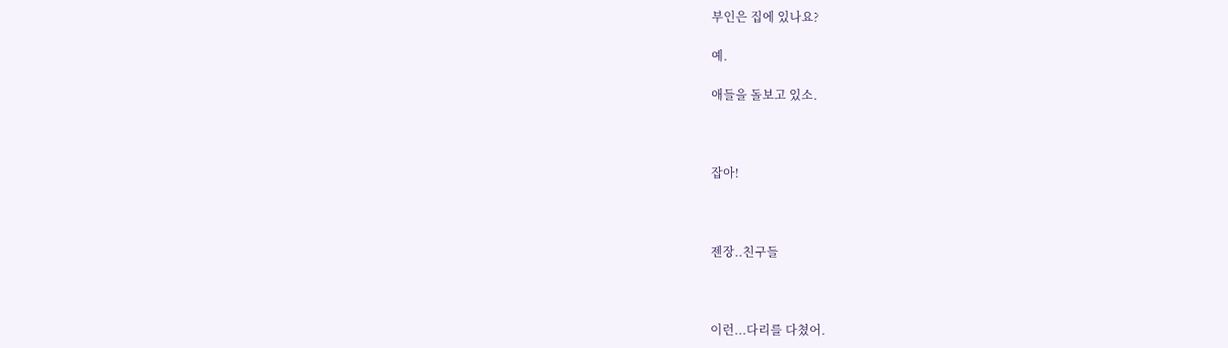부인은 집에 있나요?

예.

애들을 돌보고 있소.



잡아!



젠장..친구들



이런...다리를 다쳤어.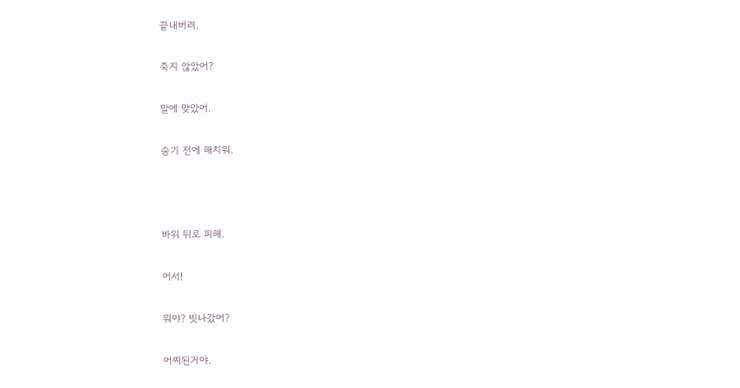끝내버려.

죽지 않았어?

말에 맞았어.

숨기 전에 해치워.



바위 뒤로 피해.

어서!

뭐야? 빗나갔어?

어찌된거야.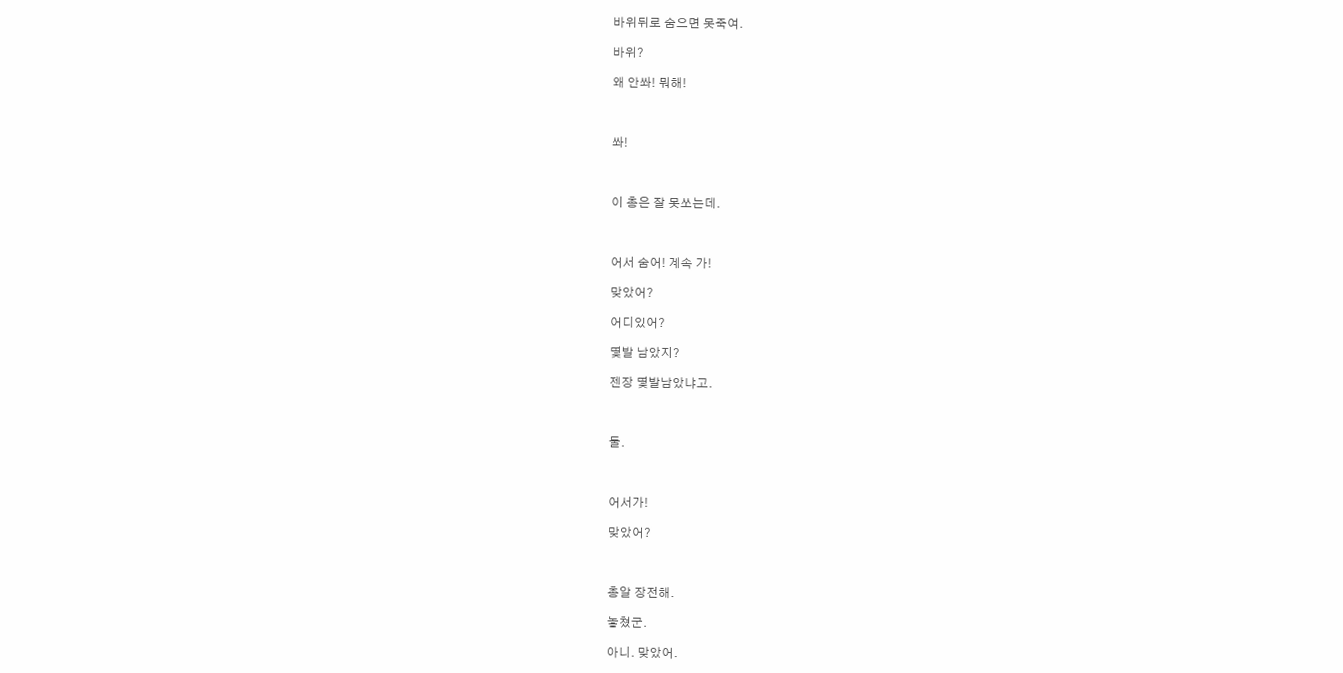바위뒤로 숨으면 못죽여.

바위?

왜 안쏴! 뭐해!



쏴!



이 총은 잘 못쏘는데.



어서 숨어! 계속 가!

맞았어?

어디있어?

몇발 남았지?

젠장 몇발남았냐고.



둘.



어서가!

맞았어?



총알 장전해.

놓쳤군.

아니. 맞았어.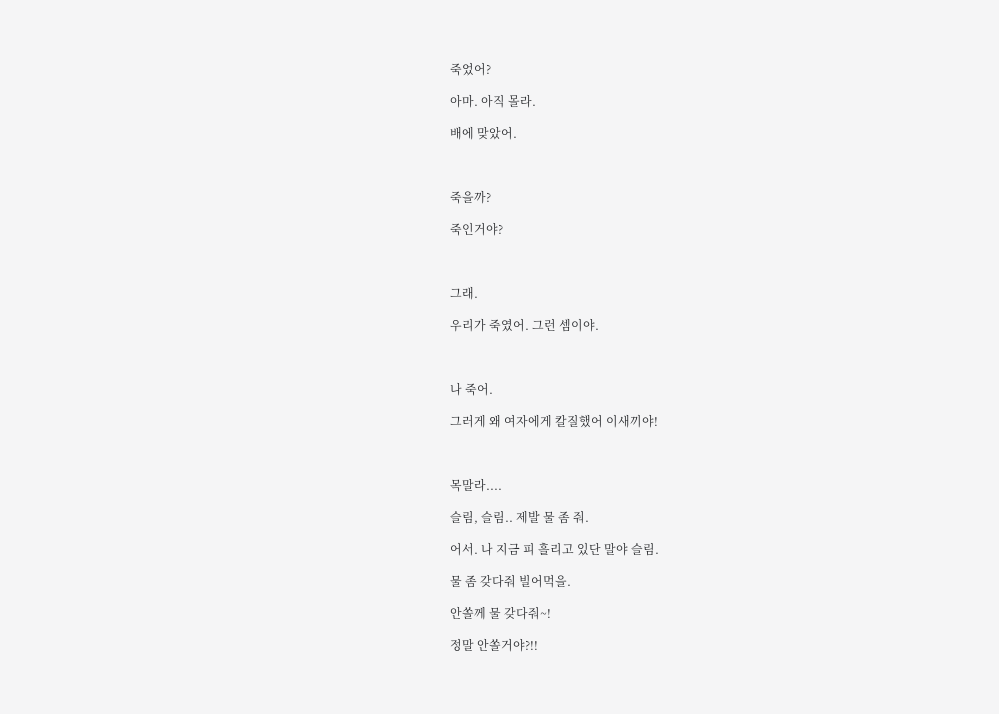죽었어?

아마. 아직 몰라.

배에 맞았어.



죽을까?

죽인거야?



그래.

우리가 죽였어. 그런 셈이야.



나 죽어.

그러게 왜 여자에게 칼질했어 이새끼야!



목말라....

슬림, 슬림.. 제발 물 좀 줘.

어서. 나 지금 피 흘리고 있단 말야 슬림.

물 좀 갖다줘 빌어먹을.

안쏠께 물 갖다줘~!

정말 안쏠거야?!!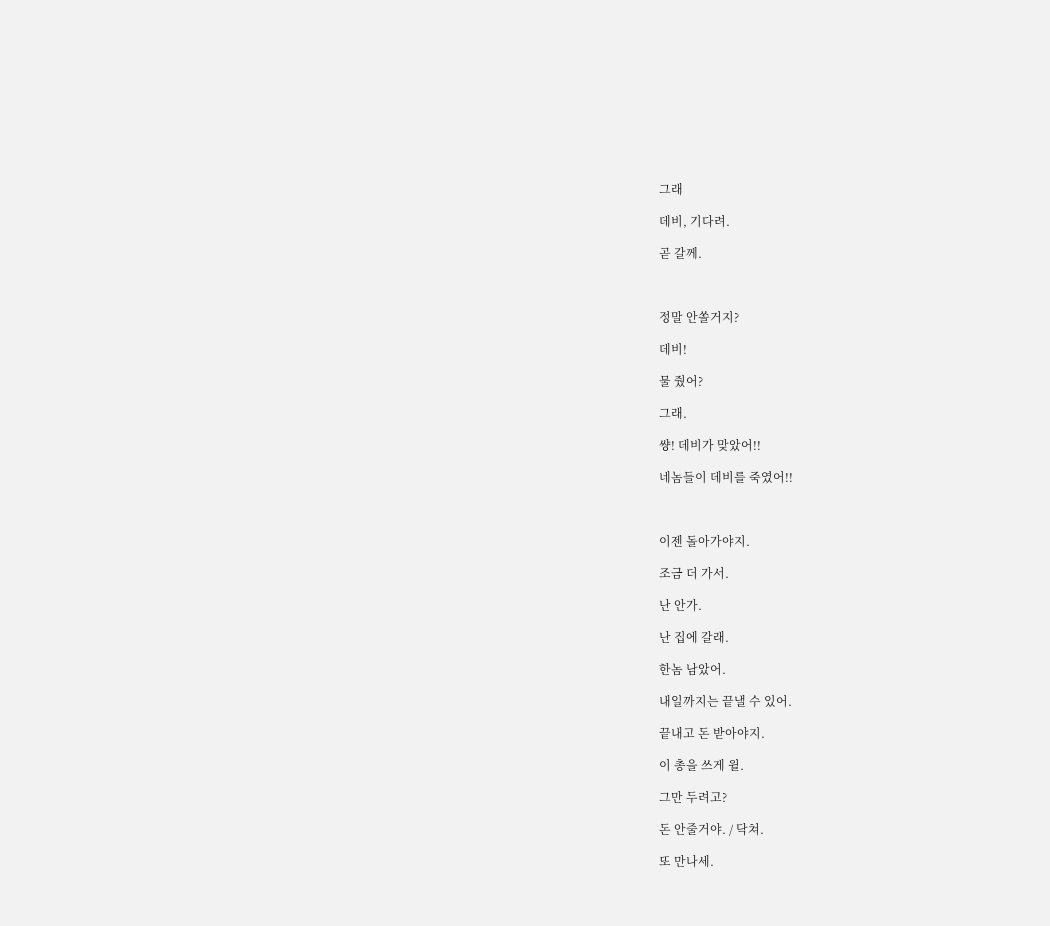그래

데비, 기다려.

곧 갈께.



정말 안쏠거지?

데비!

물 줬어?

그래.

썅! 데비가 맞았어!!

네놈들이 데비를 죽였어!!



이젠 돌아가야지.

조금 더 가서.

난 안가.

난 집에 갈래.

한놈 남았어.

내일까지는 끝낼 수 있어.

끝내고 돈 받아야지.

이 총을 쓰게 윌.

그만 두려고?

돈 안줄거야. / 닥쳐.

또 만나세.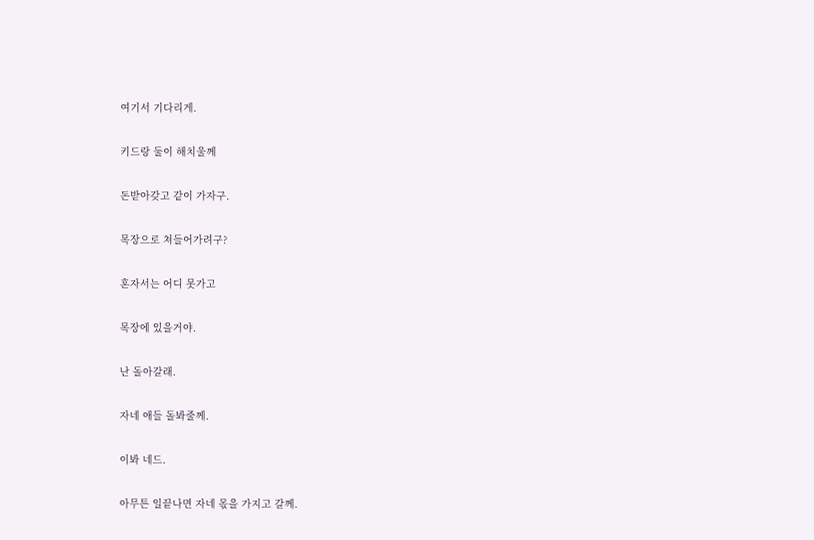여기서 기다리게.

키드랑 둘이 해치울께

돈받아갖고 같이 가자구.

목장으로 쳐들어가려구?

혼자서는 어디 못가고

목장에 있을거야.

난 돌아갈래.

자네 애들 돌봐줄께.

이봐 네드.

아무튼 일끝나면 자네 몫을 가지고 갈께.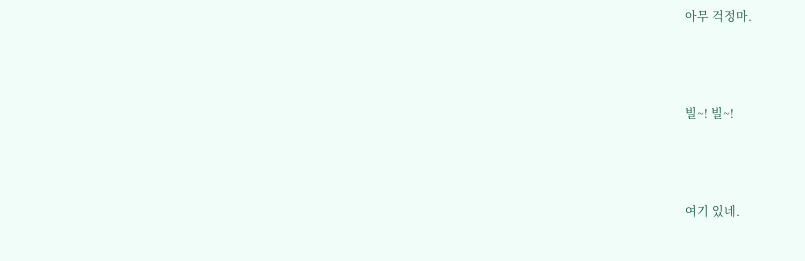아무 걱정마.



빌~! 빌~!



여기 있네.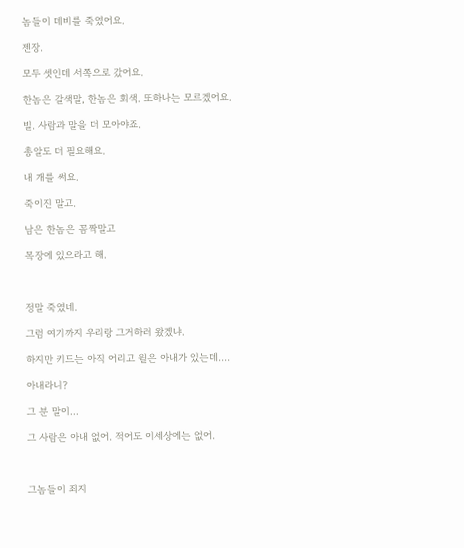놈들이 데비를 죽였어요.

젠장.

모두 셋인데 서쪽으로 갔어요.

한놈은 갈색말, 한놈은 회색. 또하나는 모르겠어요.

빌. 사람과 말을 더 모아야죠.

총알도 더 필요해요.

내 개를 써요.

죽이진 말고.

남은 한놈은 꼼짝말고

목장에 있으라고 해.



정말 죽였네.

그럼 여기까지 우리랑 그거하러 왔겠냐.

하지만 키드는 아직 어리고 윌은 아내가 있는데....

아내라니?

그 분 말이...

그 사람은 아내 없어. 적어도 이세상에는 없어.



그놈들이 죄지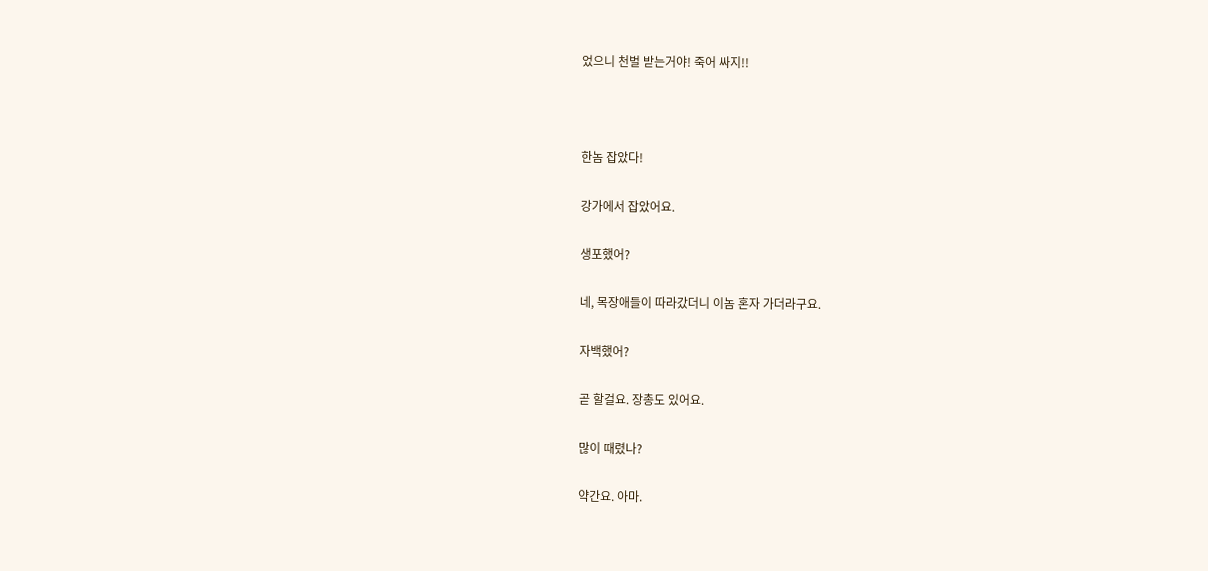었으니 천벌 받는거야! 죽어 싸지!!



한놈 잡았다!

강가에서 잡았어요.

생포했어?

네, 목장애들이 따라갔더니 이놈 혼자 가더라구요.

자백했어?

곧 할걸요. 장총도 있어요.

많이 때렸나?

약간요. 아마.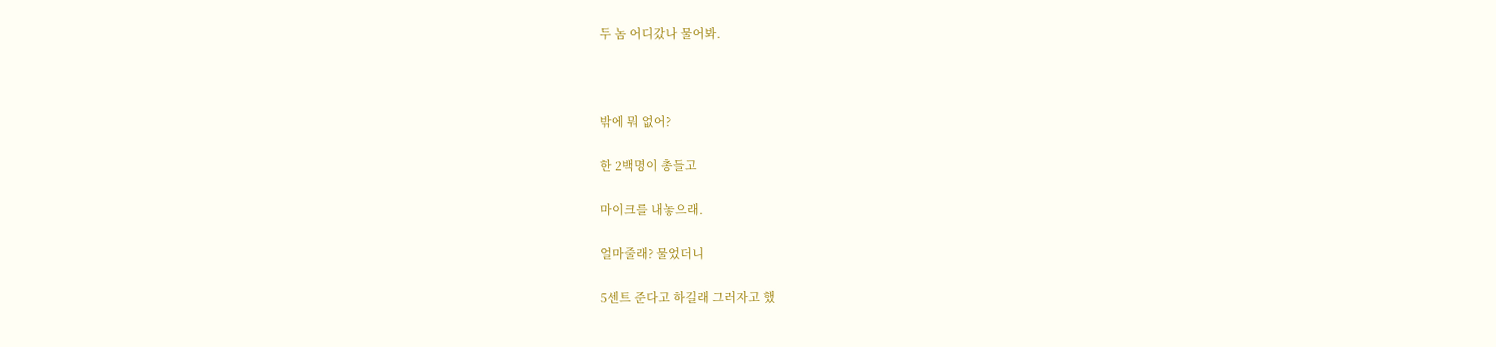두 놈 어디갔나 물어봐.



밖에 뭐 없어?

한 2백명이 총들고

마이크를 내놓으래.

얼마줄래? 물었더니

5센트 준다고 하길래 그러자고 했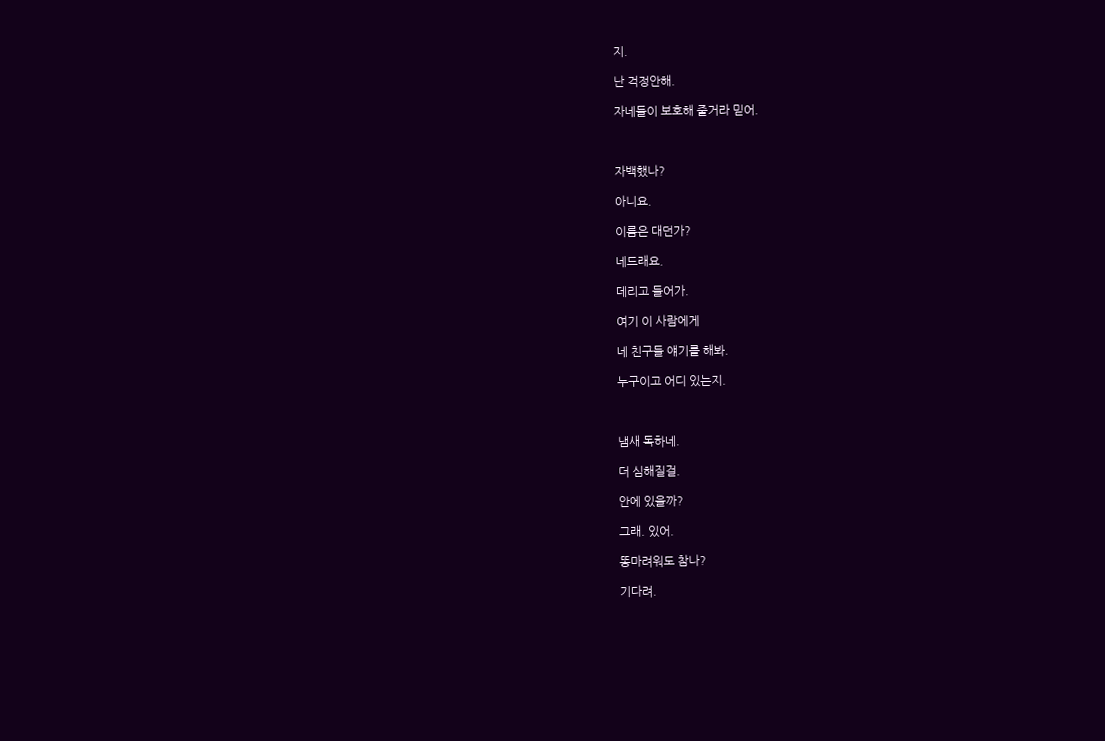지.

난 걱정안해.

자네들이 보호해 줄거라 믿어.



자백했나?

아니요.

이름은 대던가?

네드래요.

데리고 들어가.

여기 이 사람에게

네 친구들 얘기를 해봐.

누구이고 어디 있는지.



냄새 독하네.

더 심해질걸.

안에 있을까?

그래. 있어.

똥마려워도 참나?

기다려.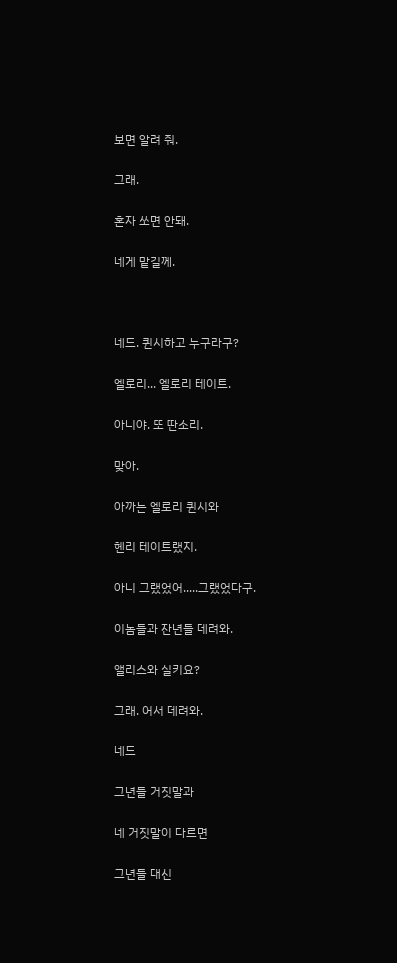보면 알려 줘.

그래.

혼자 쏘면 안돼.

네게 맡길께.



네드. 퀸시하고 누구라구?

엘로리... 엘로리 테이트.

아니야. 또 딴소리.

맞아.

아까는 엘로리 퀸시와

헨리 테이트랬지.

아니 그랬었어.....그랬었다구.

이놈들과 잔년들 데려와.

앨리스와 실키요?

그래. 어서 데려와.

네드

그년들 거짓말과

네 거짓말이 다르면

그년들 대신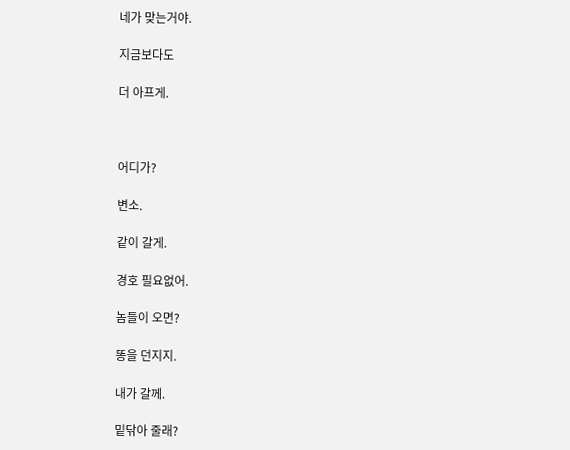네가 맞는거야.

지금보다도

더 아프게.



어디가?

변소.

같이 갈게.

경호 필요없어.

놈들이 오면?

똥을 던지지.

내가 갈께.

밑닦아 줄래?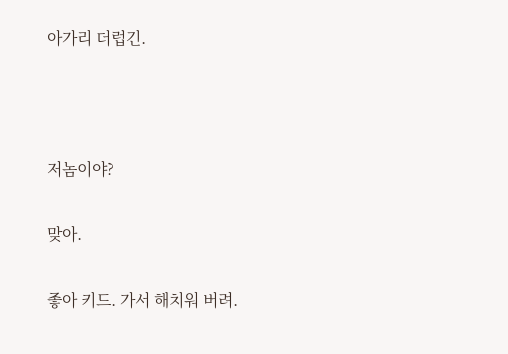아가리 더럽긴.



저놈이야?

맞아.

좋아 키드. 가서 해치워 버려.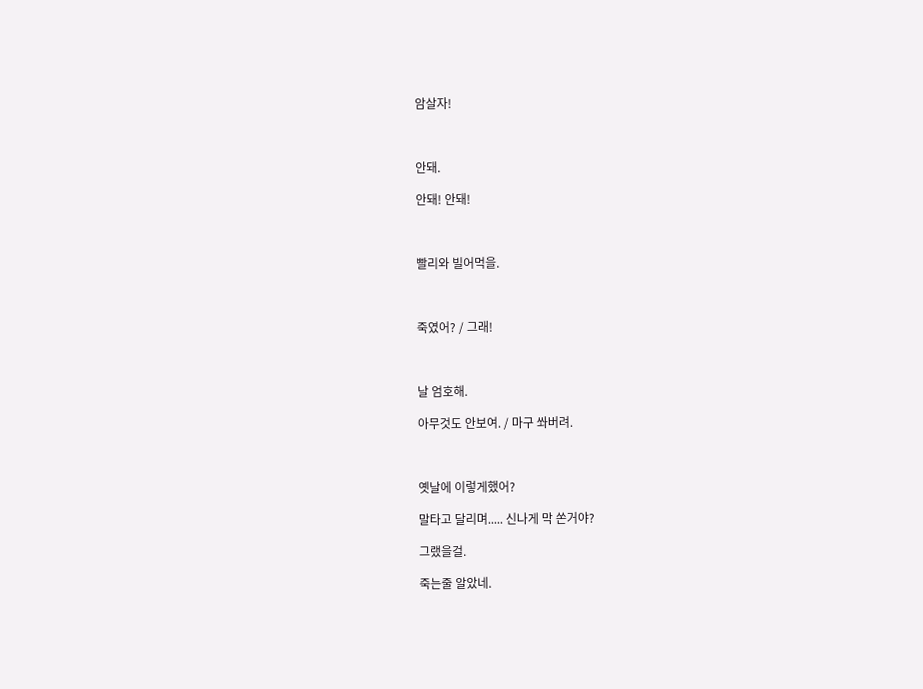암살자!



안돼.

안돼! 안돼!



빨리와 빌어먹을.



죽였어? / 그래!



날 엄호해.

아무것도 안보여. / 마구 쏴버려.



옛날에 이렇게했어?

말타고 달리며..... 신나게 막 쏜거야?

그랬을걸.

죽는줄 알았네.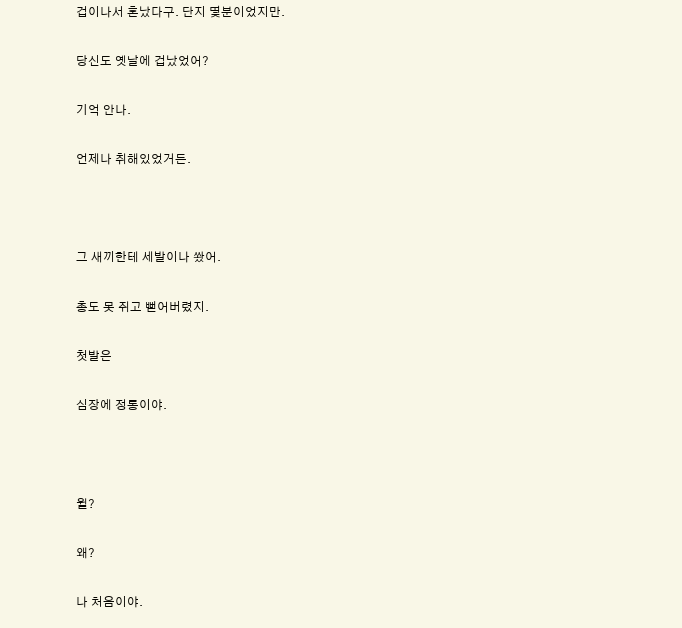겁이나서 혼났다구. 단지 몇분이었지만.

당신도 옛날에 겁났었어?

기억 안나.

언제나 취해있었거든.



그 새끼한테 세발이나 쐈어.

총도 못 쥐고 뻗어버렸지.

첫발은

심장에 정통이야.



윌?

왜?

나 처음이야.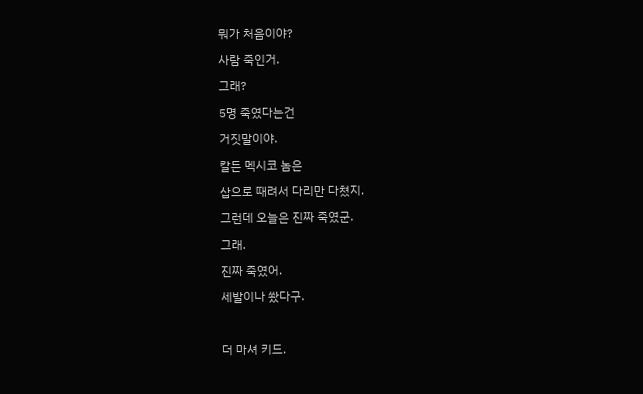뭐가 처음이야?

사람 죽인거.

그래?

5명 죽였다는건

거짓말이야.

칼든 멕시코 놈은

삽으로 때려서 다리만 다쳤지.

그런데 오늘은 진짜 죽였군.

그래.

진짜 죽였어.

세발이나 쐈다구.



더 마셔 키드.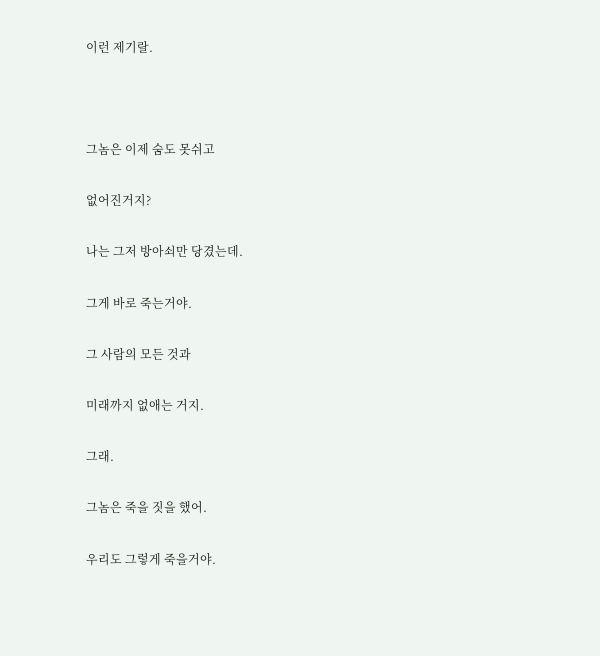이런 제기랄.



그놈은 이제 숨도 못쉬고

없어진거지?

나는 그저 방아쇠만 당겼는데.

그게 바로 죽는거야.

그 사람의 모든 것과

미래까지 없애는 거지.

그래.

그놈은 죽을 짓을 했어.

우리도 그렇게 죽을거야.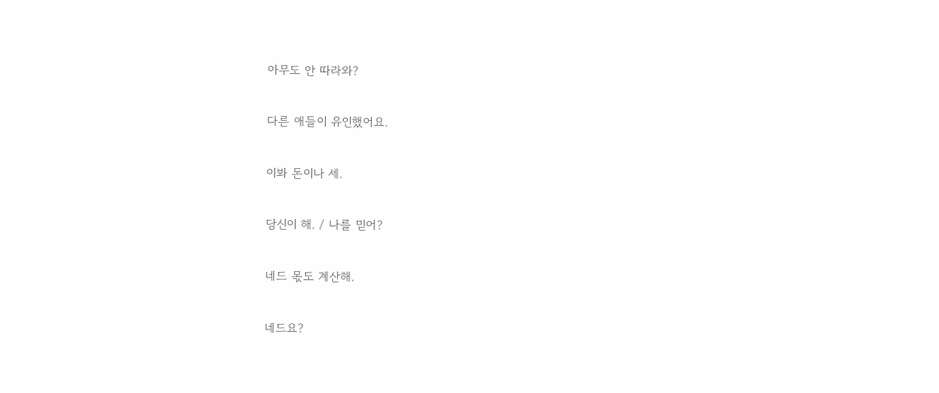아무도 안 따라와?

다른 애들이 유인했어요.

이봐 돈이나 세.

당신이 해. / 나를 믿어?

네드 몫도 계산해.

네드요?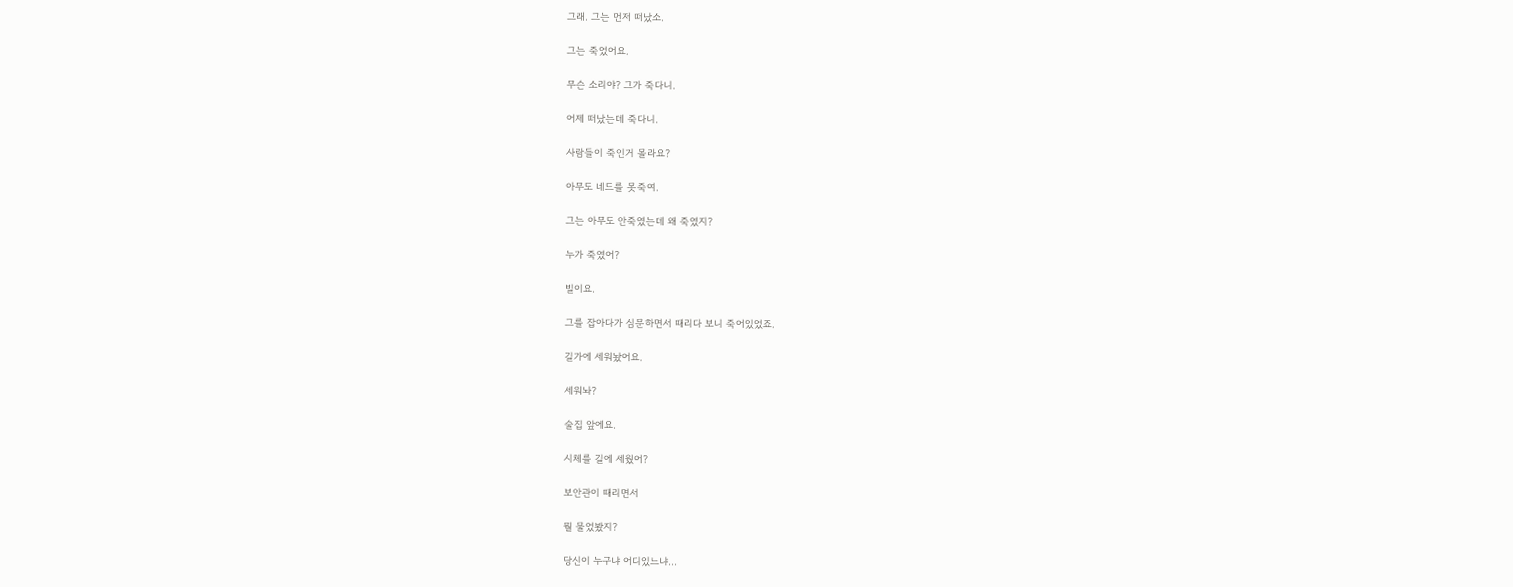그래. 그는 먼저 떠났소.

그는 죽었어요.

무슨 소리야? 그가 죽다니.

어제 떠났는데 죽다니.

사람들이 죽인거 몰라요?

아무도 네드를 못죽여.

그는 아무도 안죽였는데 왜 죽였지?

누가 죽였어?

빌이요.

그를 잡아다가 심문하면서 때리다 보니 죽어있었죠.

길가에 세워놨어요.

세워놔?

술집 앞에요.

시체를 길에 세웠어?

보안관이 때리면서

뭘 물었봤지?

당신이 누구냐 어디있느냐...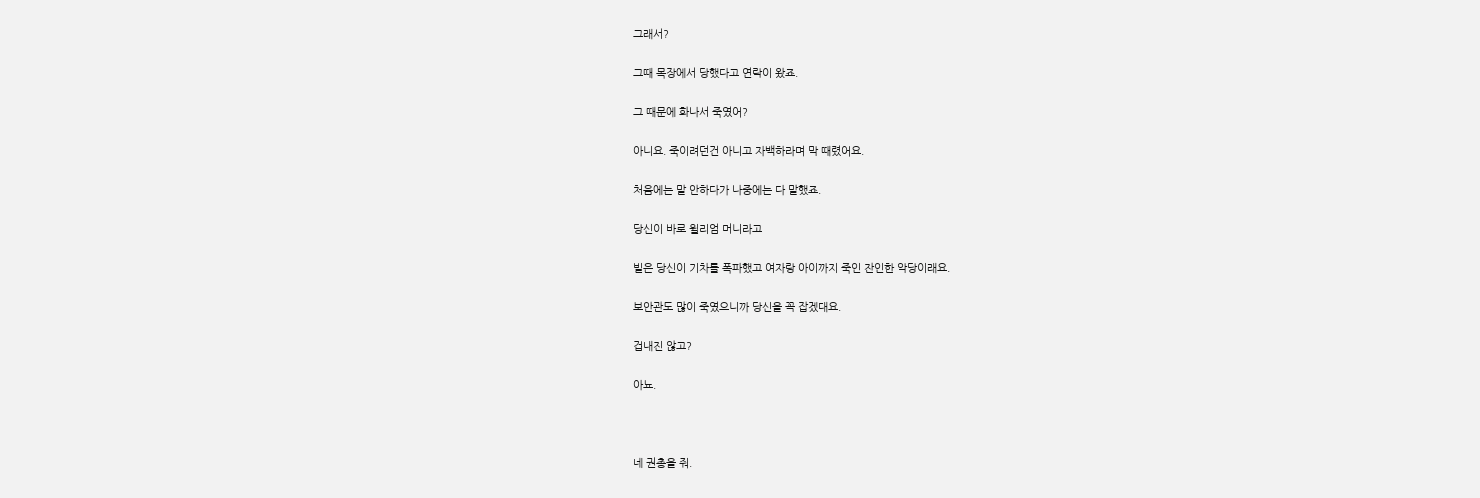그래서?

그때 목장에서 당했다고 연락이 왔죠.

그 때문에 화나서 죽였어?

아니요. 죽이려던건 아니고 자백하라며 막 때렸어요.

처음에는 말 안하다가 나중에는 다 말했죠.

당신이 바로 윌리엄 머니라고

빌은 당신이 기차를 폭파했고 여자랑 아이까지 죽인 잔인한 악당이래요.

보안관도 많이 죽였으니까 당신을 꼭 잡겠대요.

겁내진 않고?

아뇨.



네 권총을 줘.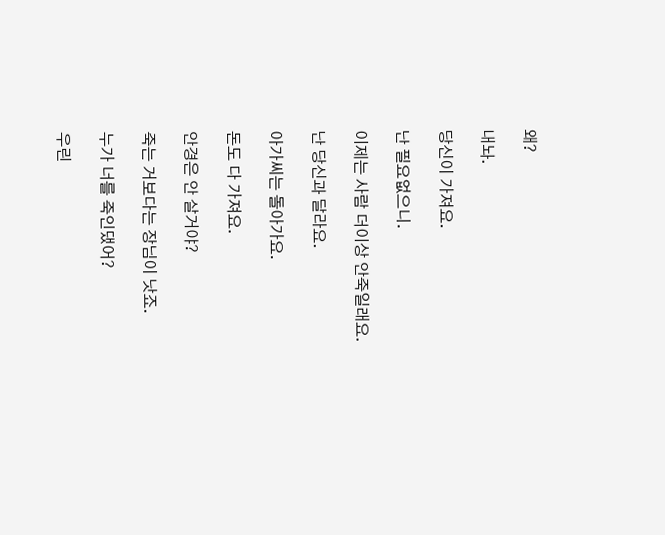왜?

내놔.

당신이 가져요.

난 필요없으니.

이제는 사람 더이상 안죽일래요.

난 당신과 달라요.

아가씨는 돌아가요.

돈도 다 가져요.

안경은 안 살거야?

죽는 거보다는 장님이 낫죠.

누가 너를 죽인댔어?

우린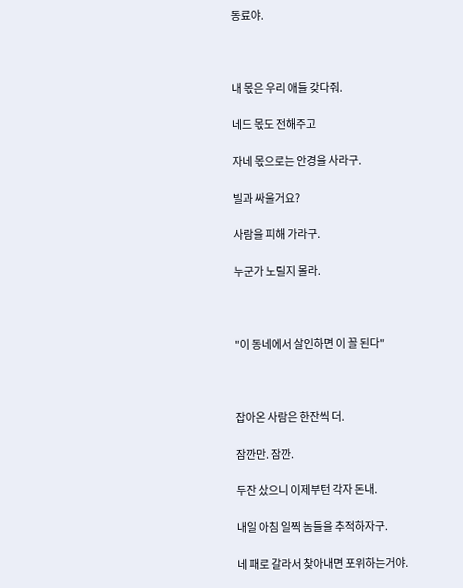동료야.



내 몫은 우리 애들 갖다줘.

네드 몫도 전해주고

자네 몫으로는 안경을 사라구.

빌과 싸울거요?

사람을 피해 가라구.

누군가 노릴지 몰라.



"이 동네에서 살인하면 이 꼴 된다"



잡아온 사람은 한잔씩 더.

잠깐만. 잠깐.

두잔 샀으니 이제부턴 각자 돈내.

내일 아침 일찍 놈들을 추적하자구.

네 패로 갈라서 찾아내면 포위하는거야.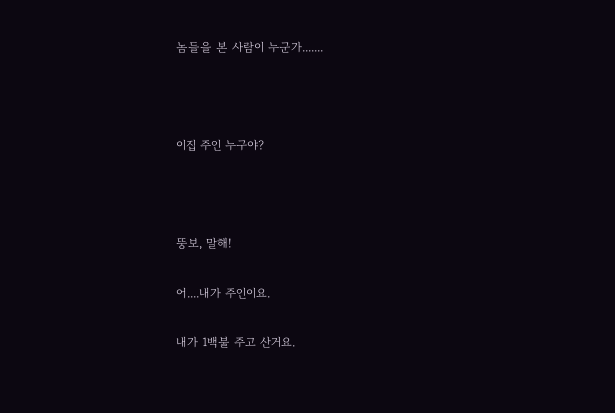놈들을 본 사람이 누군가.......



이집 주인 누구야?



뚱보, 말해!

어....내가 주인이요.

내가 1백불 주고 산거요.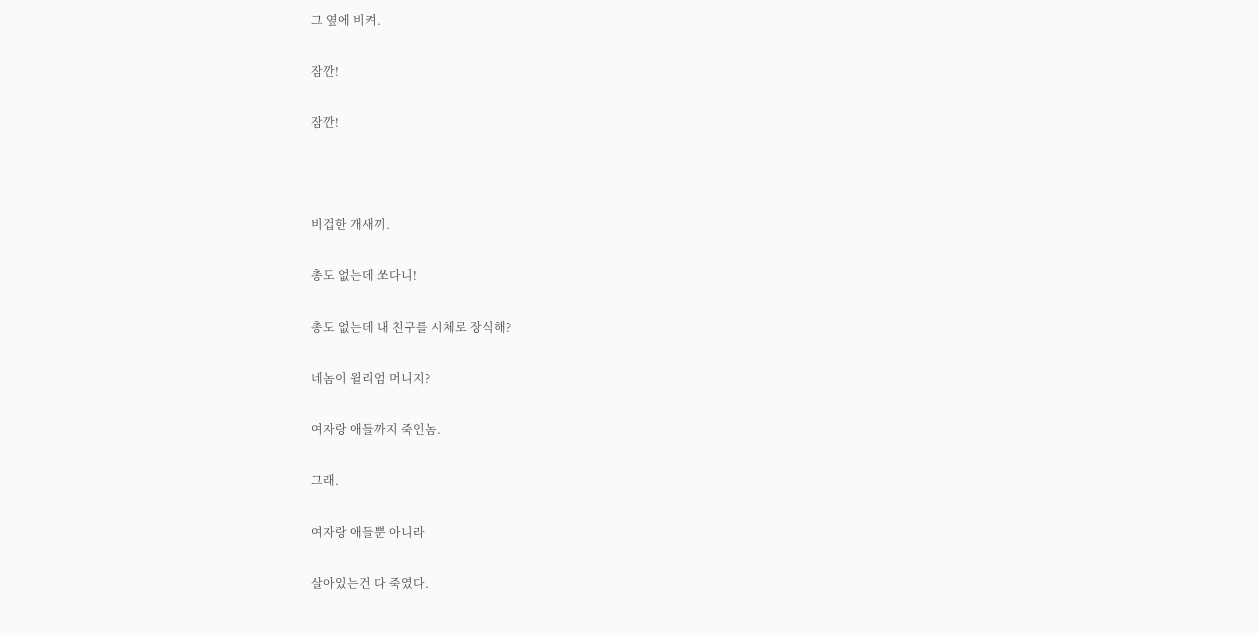그 옆에 비켜.

잠깐!

잠깐!



비겁한 개새끼.

총도 없는데 쏘다니!

총도 없는데 내 친구를 시체로 장식해?

네놈이 윌리엄 머니지?

여자랑 애들까지 죽인놈.

그래.

여자랑 애들뿐 아니라

살아있는건 다 죽였다.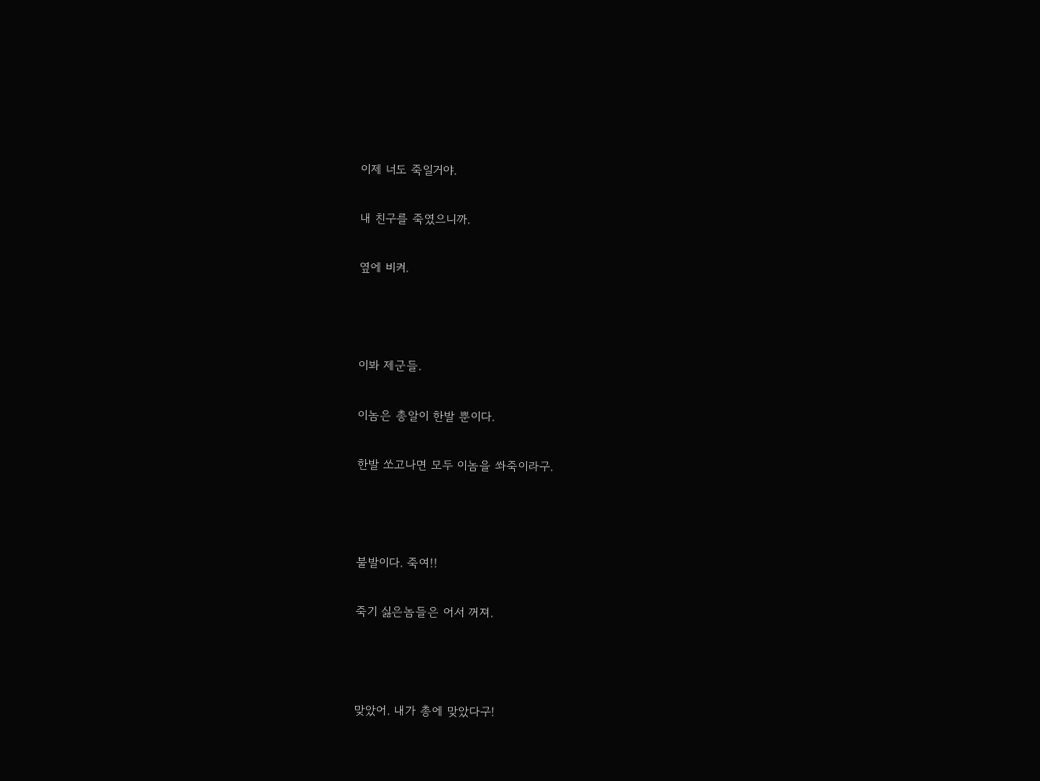이제 너도 죽일거야.

내 친구를 죽였으니까.

옆에 비켜.



이봐 제군들.

이놈은 총알이 한발 뿐이다.

한발 쏘고나면 모두 이놈을 쏴죽이라구.



불발이다. 죽여!!

죽기 싫은놈들은 어서 꺼져.



맞았어. 내가 총에 맞았다구!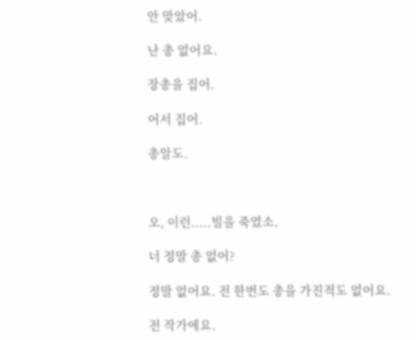안 맞았어.

난 총 없어요.

장총을 집어.

어서 집어.

총알도.



오, 이런.....빌을 죽였소.

너 정말 총 없어?

정말 없어요. 전 한번도 총을 가진적도 없어요.

전 작가에요.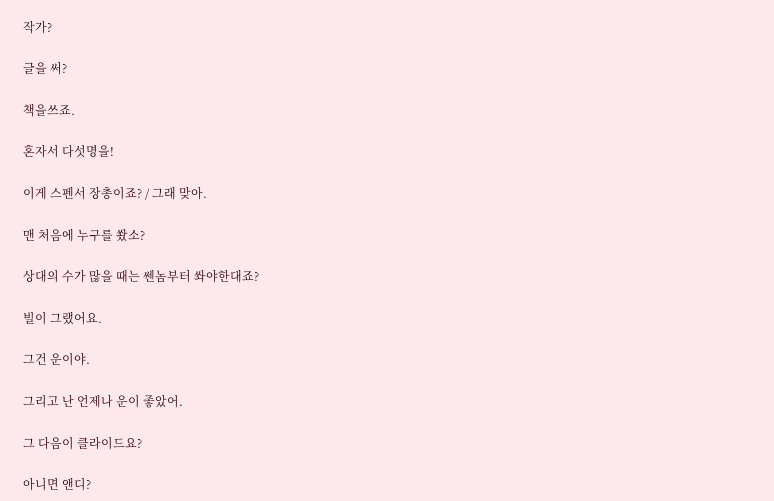작가?

글을 써?

책을쓰죠.

혼자서 다섯명을!

이게 스펜서 장총이죠? / 그래 맞아.

맨 처음에 누구를 쐈소?

상대의 수가 많을 때는 쎈놈부터 쏴야한대죠?

빌이 그랬어요.

그건 운이야.

그리고 난 언제나 운이 좋았어.

그 다음이 클라이드요?

아니면 앤디?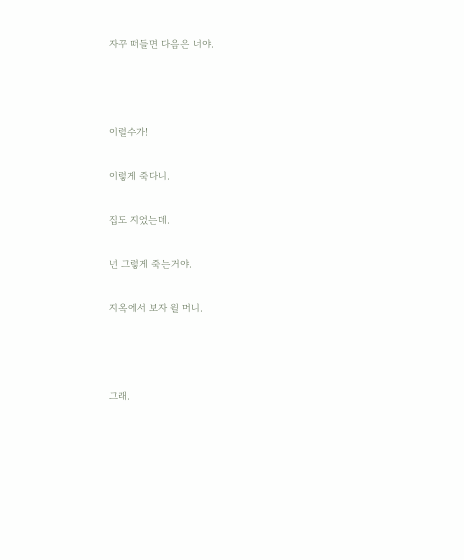자꾸 떠들면 다음은 너야.



이럴수가!

이렇게 죽다니.

집도 지었는데.

넌 그렇게 죽는거야.

지옥에서 보자 윌 머니.



그래.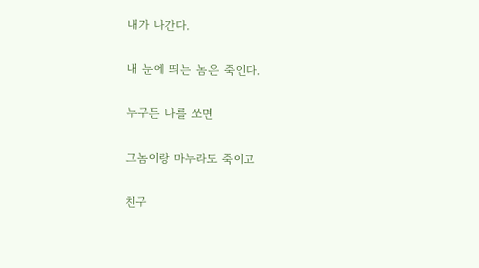내가 나간다.

내 눈에 띄는 놈은 죽인다.

누구든 나를 쏘면

그놈이랑 마누라도 죽이고

친구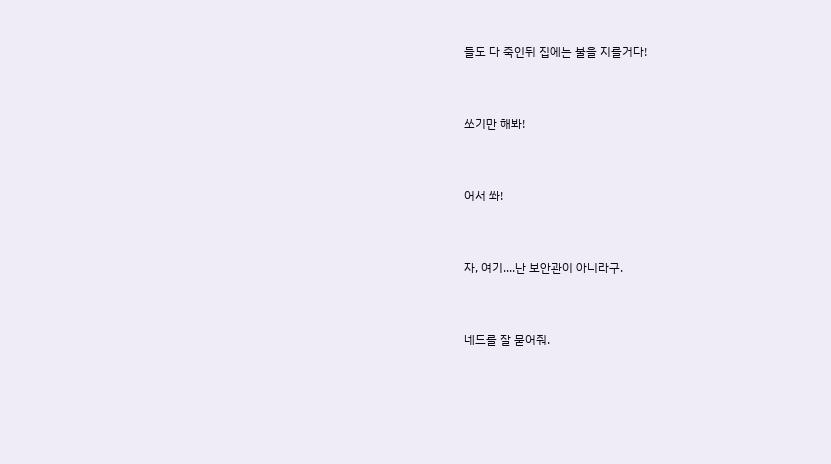들도 다 죽인뒤 집에는 불을 지를거다!



쏘기만 해봐!



어서 쏴!



자, 여기....난 보안관이 아니라구.



네드를 잘 묻어줘.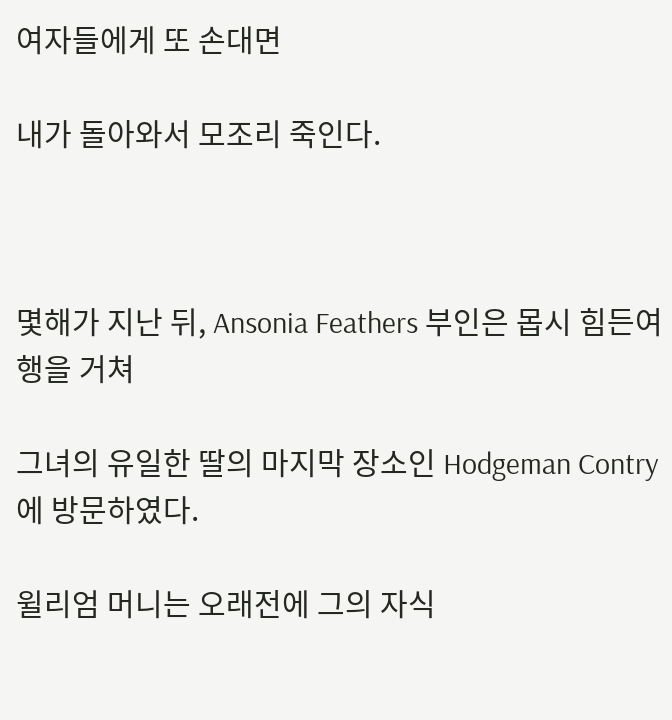여자들에게 또 손대면

내가 돌아와서 모조리 죽인다.



몇해가 지난 뒤, Ansonia Feathers 부인은 몹시 힘든여행을 거쳐

그녀의 유일한 딸의 마지막 장소인 Hodgeman Contry에 방문하였다.

윌리엄 머니는 오래전에 그의 자식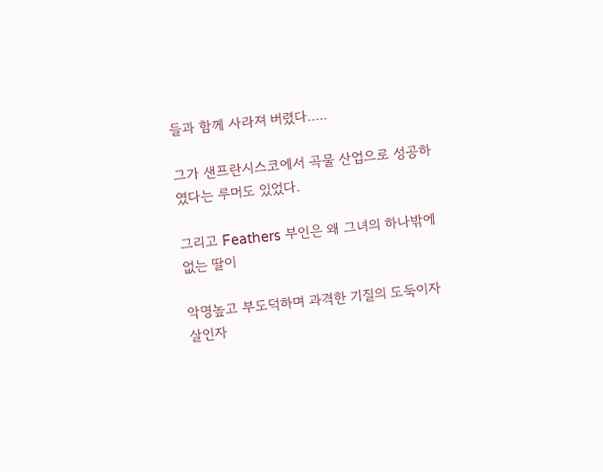들과 함께 사라져 버렸다.....

그가 샌프란시스코에서 곡물 산업으로 성공하였다는 루머도 있었다.

그리고 Feathers 부인은 왜 그녀의 하나밖에 없는 딸이

악명높고 부도덕하며 과격한 기질의 도둑이자 살인자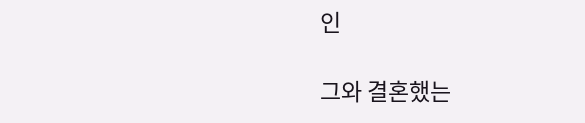인

그와 결혼했는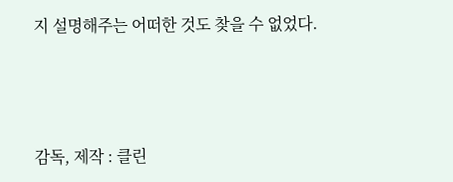지 설명해주는 어떠한 것도 찾을 수 없었다.



감독, 제작 : 클린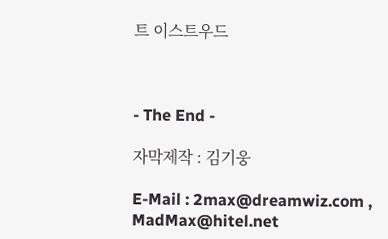트 이스트우드



- The End -

자막제작 : 김기웅

E-Mail : 2max@dreamwiz.com , MadMax@hitel.net